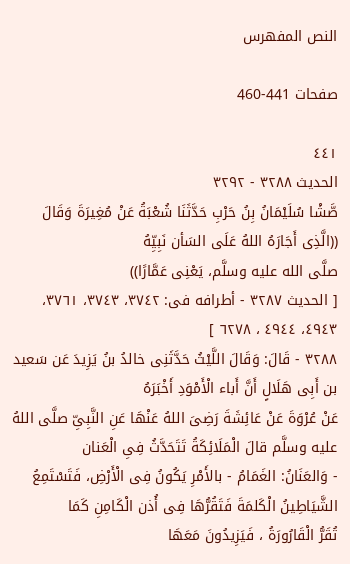النص المفهرس

صفحات 441-460

٤٤١
الحديث ٣٢٨٨ - ٣٢٩٢
صَّشْا سُلَيْمَانُ بِنُ حَرْبِ حَدَّثَنَا شُعْبَةُ عَنْ مُغِيرَةَ وَقَالَ ((الَّذِى أَجَارَهُ اللهُ عَلَى السَأن نَبِيِّهُ
صلَّى الله عليه وسلَّم، يَعْنِى عَمَّارًا))
[ الحديث ٣٢٨٧ - أطرافه فى: ٣٧٤٢، ٣٧٤٣، ٣٧٦١، ٤٩٤٣، ٤٩٤٤ ، ٦٢٧٨ ]
٣٢٨٨ - قَالَ: وَقَالَ اللَّيْثُ حَدَّثَنِى خالدُ بنُ يَزِيدَ عَن سَعيد بن أَبِى هَلَالٍ أَنَّ أَباء الْأَمْوَدِ أَخْبَرَهُ
عَنْ عُرْوَةَ عَنْ عَائِشَةَ رَضِىَ اللهُ عَنْهَا عَنِ النَّبِىِّ صلَّى اللهُ عليه وسلَّم قالَ الْمَلَائِكَةُ تَتَحَدَّثُ فِىِ الْعَنان
- وَالعَنَانُ: الغَمَامُ - بالأَمْرِ يَكُونُ فِى الْأَرْضِ، فَتَسْتَمِعُ الشَّيَاطِينُ الْكَلمَةَ فَتَقُرُّهَا فِى أُذن الْكَامِنِ كَمَا
تُقَرُّ الْقَارُورَةُ ، فَيَزِيدُونَ مَعَهَا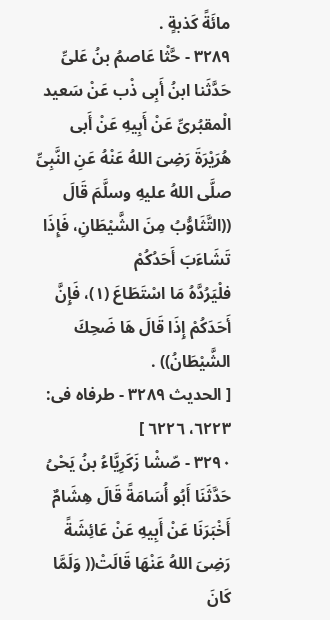مائَةً كَذبةٍ .
٣٢٨٩ - حَّثْا عَاصمُ بنُ عَلىِّ حَدَّثَنا ابنُ أَبِى ذْب عَنْ سَعيد الْمقبُرىِّ عَنْ أَبِيهِ عَنْ أَبى
هُرَيْرَةَ رَضِىَ اللهُ عَنْهُ عَنِ النَّبِىِّ صلَّى اللهُ عليهِ وسلَّمَ قَالَ ((التَّثَاوُّبُ مِنَ الشَّيْطَانِ، فَإِذَا تَشَاءَبَ أَحَدُكُمْ
فلْيَرُدَّهُ مَا اسْتَطَاعَ (١)، فَإِنَّ أَحَدَكُمْ إِذَا قَالَ هَا ضَحِكَ الشَّيْطَانُ)) .
[ الحديث ٣٢٨٩ - طرفاه فى: ٦٢٢٣، ٦٢٢٦ ]
٣٢٩٠ - صّشْا زَكَرِيَّاءُ بنُ يَحْىُ حَدَّثَنَا أَبُو أُسَامَةً قَالَ هِشَامٌ أَخْبَرَنَا عَنْ أَبِيهِ عَنْ عَائِشَةً
رَضِىَ اللهُ عَنْهَا قَالَتْ(( وَلَمَّا كَانَ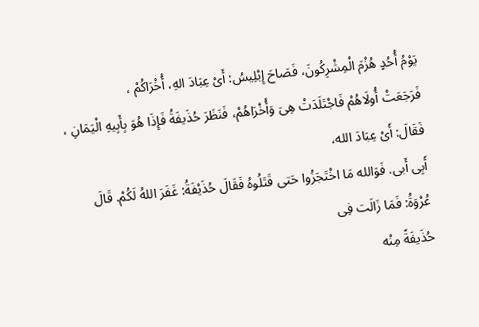يَوْمُ أُحُدٍ هُزْمَ الْمِشْرِكُونَ، فَصَاحَ إِبْلِيسُ: أَىْ عِبَادَ الهِ، أُخْرَاكُمْ ،
فَرَجَعَتْ أُولَاهُمْ فَاجْتَلَدَتْ هِىَ وَأُخْرَاهُمْ، فَنَظَرَ حُذَيفَةُ فَإِذَا هُوَ بِأَبِيهِ الْيَمَانِ ، فَقَالَ: أَىْ عِبَادَ الله،
أَبِى أَبى. فَوَالله مَا اخْتَجَزُوا حَتى قَتَلُوهُ فَقَالَ حُذَيْفَةُ: غَفَرَ اللهُ لَكُمْ. قَالَ عُرْوَةُ: فَمَا زَالَت فِى
حُذَيفَةً مِنْه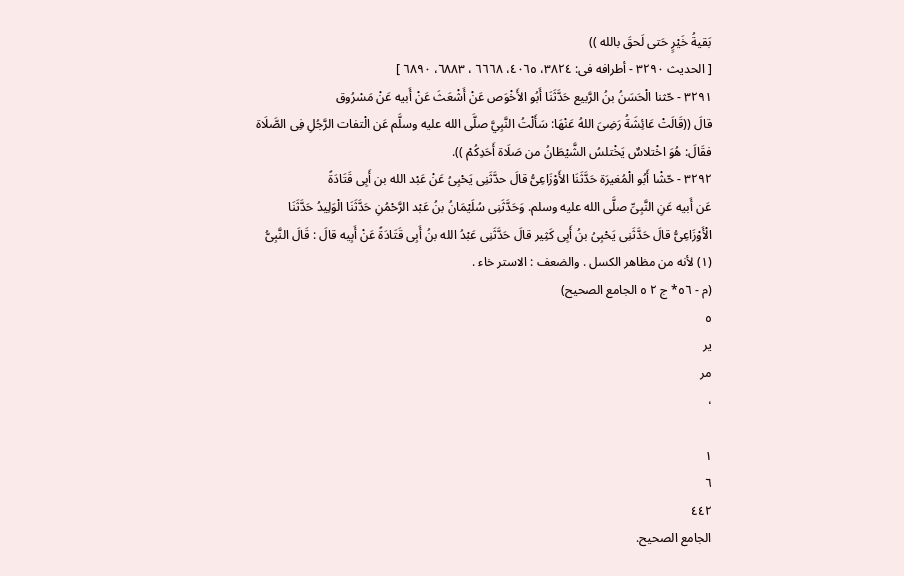بَقيةُ خَيْرٍ حَتى لَحقَ بالله ))
[ الحديث ٣٢٩٠ - أطرافه فى: ٣٨٢٤، ٤٠٦٥، ٦٦٦٨ ، ٦٨٨٣، ٦٨٩٠ ]
٣٢٩١ - حّثنا الْحَسَنُ بنُ الرَّبيع حَدَّثَنَا أَبُو الأَخْوَص عَنْ أَشْعَثَ عَنْ أَبيه عَنْ مَسْرُوق
قالَ ((قَالَتْ عَائِشَةُ رَضِىَ اللهُ عَنْهَا: سَأَلْتُ النَّبِيَّ صلَّى الله عليه وسلَّم عَن الْتفات الرَّجُلِ فِى الصَّلَاة
فقَالَ: هُوَ اخْتلاسٌ يَخْتلسُ الشَّيْطَانُ من صَلَاة أَحَدِكُمْ )).
٣٢٩٢ - حّشْا أَبُو الْمُغيرَة حَدَّثَنَا الأَوْزَاعِىُّ قالَ حدَّثَنِى يَحْبِىُ عَنْ عَبْد الله بن أَبِى قَتَادَةً
عَن أَبيه عَنِ النَّبِىِّ صلَّى الله عليه وسلم. وَحَدَّثَنِى سُلَيْمَانُ بنُ عَبْد الرَّحْمُنِ حَدَّثَنَا الْوَلِيدُ حَدَّثَنَا
الْأَوْزَاعِىُّ قالَ حَدَّثَنِى يَحْبِىُ بنُ أَبِى كَثِير قالَ حَدَّثَنِى عَبْدُ الله بنُ أَبِى قَتَادَةً عَنْ أَبِيه قالَ : قَالَ النَّبِىُّ
(١) لأنه من مظاهر الكسل . والضعف : الاستر خاء .
(م - ٥٦* ج ٢ ٥ الجامع الصحيح)
٥
ير
مر
،

١
٦
٤٤٢
الجامع الصحيح.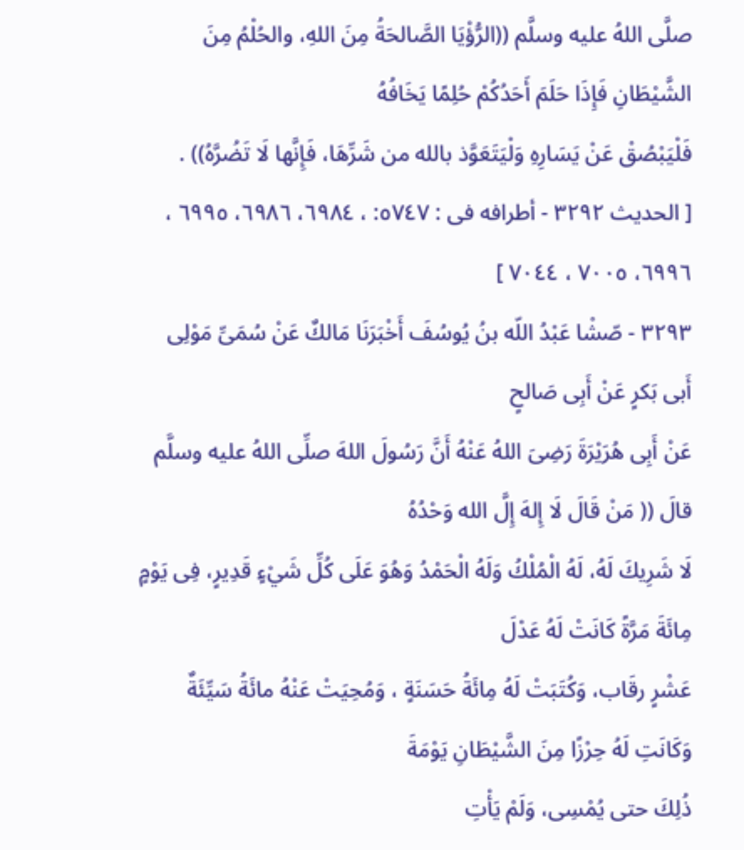صلَّى اللهُ عليه وسلَّم ((الرُّؤْيَا الصَّالحَةُ مِنَ اللهِ، والحُلْمُ مِنَ الشَّيْطَانِ فَإِذَا حَلَمَ أَحَدُكُمْ حُلِمًا يَخَافُهُ
فَلْيَبْصُقْ عَنْ يَسَارِهِ وَلْيَتَعَوَّذ بالله من شَرِّهَا، فَإِنَّها لَا تَضُرَّهُ)) .
[ الحديث ٣٢٩٢ - أطرافه فى : ٥٧٤٧: ، ٦٩٨٤، ٦٩٨٦، ٦٩٩٥ ، ٦٩٩٦، ٧٠٠٥ ، ٧٠٤٤ ]
٣٢٩٣ - صّشْا عَبْدُ اللّه بنُ يُوسُفَ أَخْبَرَنَا مَالكٌ عَنْ سُمَىِّ مَوْلِى أَبى بَكرٍ عَنْ أَبِى صَالحٍ
عَنْ أَبِى هُرَيْرَةَ رَضِىَ اللهُ عَنْهُ أَنَّ رَسُولَ اللهَ صلِّى اللهُ عليه وسلَّم قالَ (( مَنْ قَالَ لَا إِلهَ إِلَّ الله وَحْدُهُ
لَا شَرِيكَ لَهُ، لَهُ الْمُلْكُ وَلَهُ الْحَمْدُ وَهُوَ عَلَى كُلِّ شَيْءٍ قَدِيرٍ، فِى يَوْمٍ مِائَةَ مَرَّةً كَانَتْ لَهُ عَدْلَ
عَشْرٍ رقَاب، وَكُتَبَتْ لَهُ مِائَةُ حَسَنَةٍ ، وَمُحِيَتْ عَنْهُ مائَةُ سَيِّئَةٌ وَكَانَتِ لَهُ حِرْزًا مِنَ الشَّيْطَانِ يَوْمَةَ
ذُلِكَ حتى يُمْسِى، وَلَمْ يَأْتِ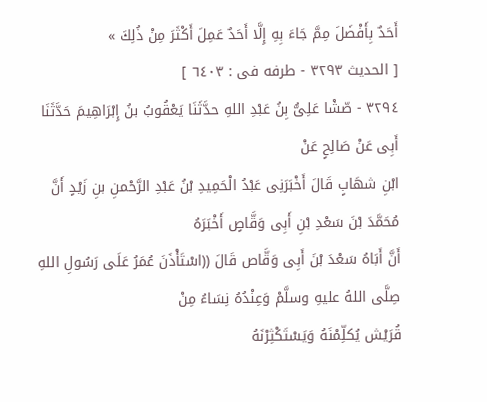أَحَدٌ بِأَفْضَلَ مِمَّ جَاءَ بِهِ إِلَّا أَحَدٌ عَمِلَ أَكْثَرَ مِنْ ذُلِكَ »
[ الحديث ٣٢٩٣ - طرفه فى : ٦٤٠٣ ]
٣٢٩٤ - صّشْا عَلِىُّ بِنُ عَبْدِ اللهِ حدَّثَنَا يَعْقُوبُ بنُ إِبْرَاهِيمَ حَدَّثَنَا أَبِى عَنْ صَالِحٍ عَنْ
ابْنِ شهَابٍ قَالَ أَخْبَرَنِى عَبْدُ الْحَمِيدِ بْنُ عَبْدِ الرَّحْمنِ بنِ زَيْدٍ أَنَّ مُحَمَّدَ بْنَ سَعْدِ بْنِ أَبِى وَقَّاصٍ أَخْبَرَهُ
أَنَّ أَبَاهُ سَعْدَ بْنَ أَبِى وَقَّاص قَالَ ((اسْتَأْذَنَ عُمَرُ عَلَى رَسُولِ اللهِ صِلَّى اللهُ عليهِ وسلَّمْ وَعِنْدُهُ نِسَاءُ مِنْ
قُرَيْش يُكلِّمْنَهُ وَيَسْتَكْثِرْنَهُ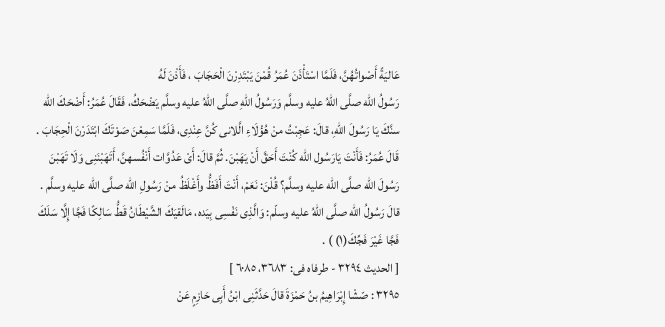عَاليَةً أَصْواتُهُنَّ، فَلَمَّا اسْتَأْذَنَ عُمَرُ قُمْنَ يَبْتَدِرْنَ الْحَجَابَ ، فَأَذْنَ لَهُ
رَسُولُ الله صلَّى اللهُ عليه وسلَّم وَرَسُولُ اللهِ صلَّى اللهُ عليه وسلَّم يَضْحَكُ، فَقَالَ عُمَرُ: أَضْحَكَ الله
سنَّكَ يَا رَسُولَ اللهِ، قالَ: عَجِبْتُ منْ هُؤْلَاءِ الَّلانى كُنَّ عِنْدِى، فَلَمَّا سَمِعْنَ صَوْتَكَ ابْتَدَرْنَ الْحِجَابَ .
قَالَ عُمَرُ: فَأَنْتَ يَارَسُول الله كُنْتَ أَحَقَّ أَنْ يَهَبْنَ. ثُمَّ قالَ: أَىْ عَدُوَّات أَنْفُسهنَّ، أَتَهَبْنَنِى وَلَا تَهَبْنَ
رَسُولَ الله صلَّى الله عليه وسلَّم؟ قُلْنَ: نَعَمْ، أَنْتَ أَفَظُّ وأَغْلَظُ منْ رَسُولِ الله صلَّى الله عليه وسلَّم .
قالَ رَسُولُ الله صلَّى اللهُ عليه وسلّم: وَالَّذِى نَفْسِى بِيَده، مَالَقيَكَ الشَّيْطَانُ قَطُّ سَالِكًا فَجَّا إِلَّا سَلَكَ
فَجَّا غَيْرَ فَجِّكَ(١) ) .
[ الحديث ٣٢٩٤ - طرفاه فى: ٣٦٨٣، ٦٠٨٥ ]
٣٢٩٥ : صّشْا إِبْرَاهِيمُ بنُ حَمْزَةَ قالَ حَدَّثَنِى ابْنُ أَبِى حَازِمٍ عَنْ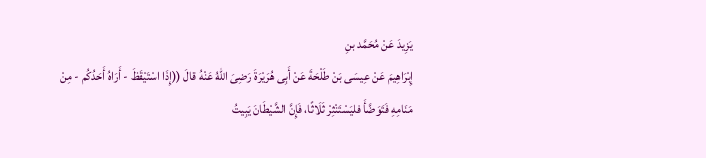يَزِيدَ عَنْ مُحَمَّد بنِ
إِبْرَاهِيمَ عَنْ عِيسَى بَنْ طَلْحَةَ عَنْ أَبِى هُرَيْرَةَ رَضِىَ اللهُ عَنْهُ قالَ ((إِذَا اسْتَيْقَظَ - أَرَاهُ أَحَدُكُم - مِنْ
مَنَامِهِ فَتَوَضَّأَ فليَسْتَنْثِرْ ثَلَاثًا، فَإِنَّ الشَّيْطَانَ يَبِيتُ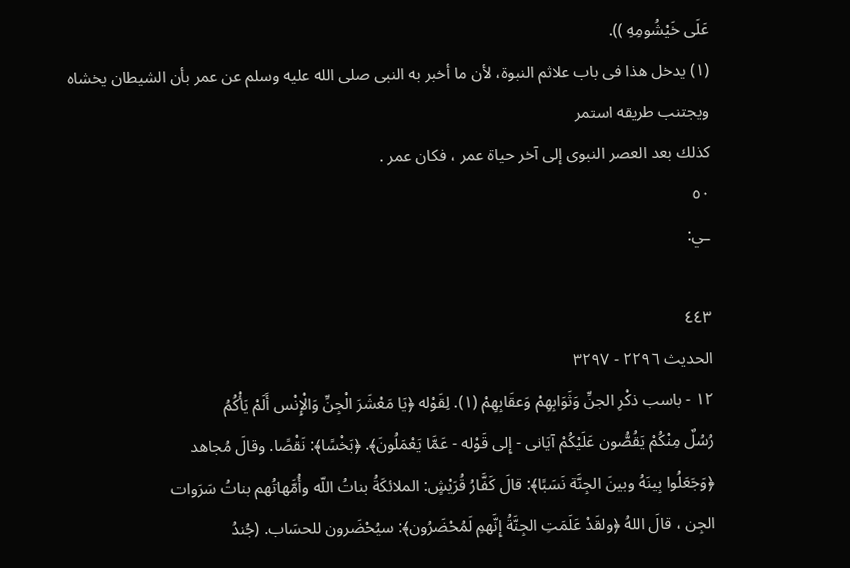عَلَى خَيْشُومِهِ )).
(١) يدخل هذا فى باب علاثم النبوة، لأن ما أخبر به النبى صلى الله عليه وسلم عن عمر بأن الشيطان يخشاه ويجتنب طريقه استمر
كذلك بعد العصر النبوى إلى آخر حياة عمر ، فكان عمر .
٥٠
ـي:

٤٤٣
الحديث ٢٢٩٦ - ٣٢٩٧
١٢ - باسب ذكْرِ الجنِّ وَثَوَابِهِمْ وَعقَابِهِمْ (١). لِقَوْله ﴿يَا مَعْشَرَ الْجِنِّ وَالْإِنْس أَلَمْ يَأْكُمُ
رُسُلٌ مِنْكُمْ يَقُصُّون عَلَيْكُمْ آيَانى - إِلى قَوْله - عَمَّا يَعْمَلُونَ﴾. ﴿بَخْسًا﴾: نَقْصًا. وقالَ مُجاهد
﴿وَجَعَلُوا بِينَهُ وبينَ الجِنَّة نَسَبًا﴾: قالَ كَفَّارُ قُرَيْشٍ: الملائكَةُ بناتُ اللّه وأُمَّهاتُهم بناتُ سَرَوات
الجِن ، قالَ اللهُ ﴿ولقَدْ عَلَمَتِ الجِنَّةُ إِنَّهمِ لَمُحْضَرُون﴾: سيُحْضَرون للحسَاب. (جُندُ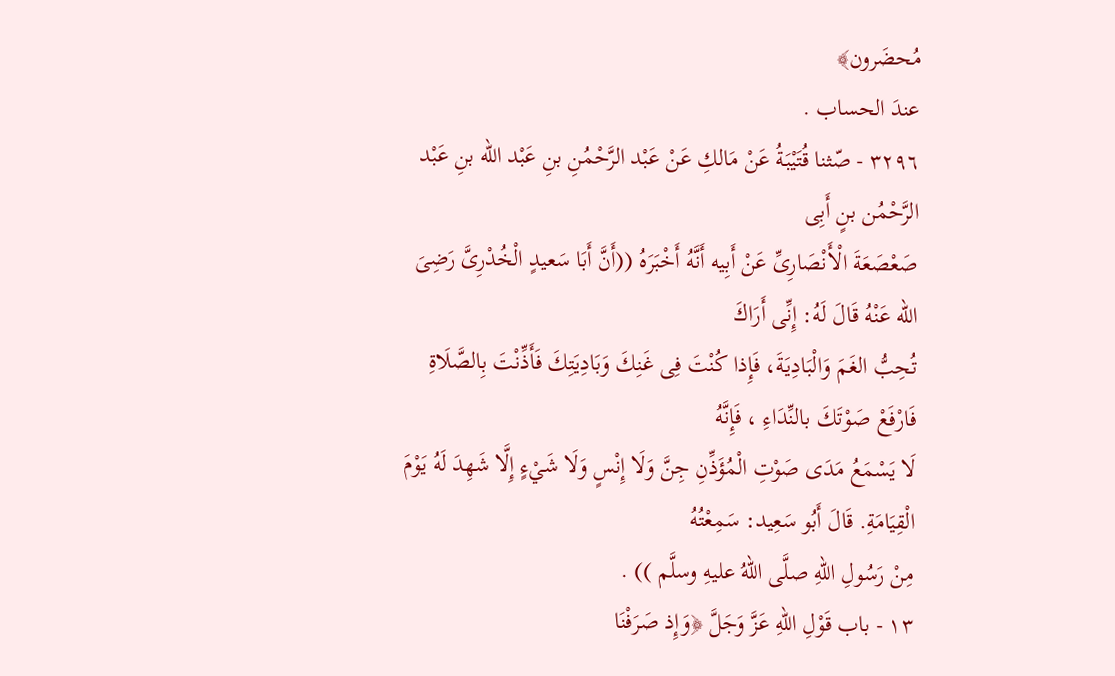مُحضَرون﴾
عندَ الحساب .
٣٢٩٦ - صّثنا قُتَيْبَةُ عَنْ مَالكِ عَنْ عَبْد الرَّحْمُنِ بنِ عَبْد الله بنِ عَبْد الرَّحْمُن بنٍ أَبِى
صَعْصَعَةَ الْأَنْصَارِىِّ عَنْ أَبِيه أَنَّهُ أَخْبَرَهُ ((أَنَّ أَبَا سَعيدٍ الْخُدْرِىَّ رَضِىَ الله عَنْهُ قَالَ لَهُ: إِنِّى أَرَاكَ
تُحِبُّ الغَمَ وَالْبَادِيَةَ، فَإِذا كُنْتَ فِى غَنِكَ وَبَادِيَتِكَ فَأَذِّنْتَ بِالصَّلَاةِ فَارْفَعْ صَوْتَكَ بالنِّدَاءِ ، فَإِنَّهُ
لَا يَسْمَعُ مَدَى صَوْتِ الْمُؤَذِّنِ جِنَّ وَلَا إِنْسٍ وَلَا شَيْءٍ إِلَّا شَهِدَ لَهُ يَوْمَ الْقِيَامَةِ. قَالَ أَبُو سَعِيد: سَمِعْتُهُ
مِنْ رَسُولِ اللهِ صلَّى اللهُ عليهِ وسلَّم )) .
١٣ - باب قَوْلِ اللهِ عَزَّ وَجَلَّ ﴿وَإِذ صَرَفْنَا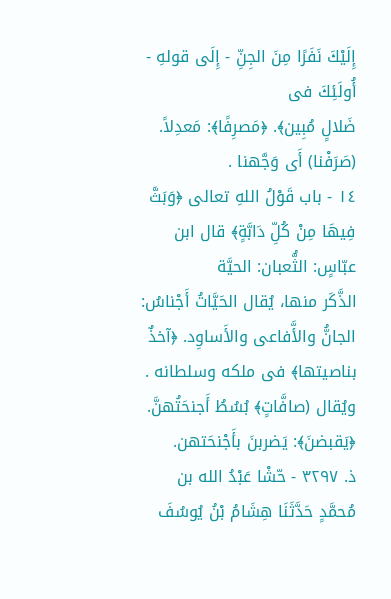إِلَيْكَ نَفَرًا مِنَ الجِنِّ - إِلَى قولهِ - أُولَئِكَ فى
ضَلالٍ مُبِين﴾. ﴿مَصرِفًا﴾: مَعدِلاً. (صَرَفْنا) أَى وَجَّهنا .
١٤ - باب قَوْلُ اللهِ تعالى ﴿وَبَثَّ فِيهَا مِنْ كُلِّ دَابَّةٍ﴾ قال ابن عبّاسٍ: الثُّعبان: الحيَّة
الذَّكَر منها، يُقال الحَيَّاتُ أَجْناسُ: الجانُّ والأَّفاعى والأَساوِد. ﴿آخذٌ بناصيتها﴾ فى ملكه وسلطانه .
ويُقال (صافَّاتٍ﴾ بُسُطُ أَجنحَتُهنَّ. ﴿يَقبضنَ﴾: يَضربنَ بأَجْنحَتهن.
ذ. ٣٢٩٧ - حّشْا عَبْدُ الله بن مُحمَّدٍ حَدَّثَنَا هِشَامُ بْنُ يُوسُفَ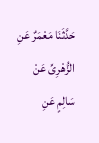حَدَّثَنَا مَعْمَرٌ عَنِ الزُّهْرِىِّ عَنْ
سَالِمٍ عَنِ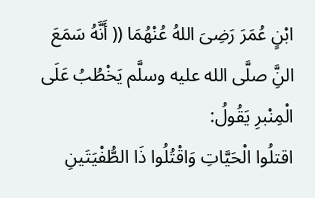ابْنٍ عُمَرَ رَضِىَ اللهُ عُنْهُمَا (( أَنَّهُ سَمَعَ النَِّ صلَّى الله عليه وسلَّم يَخْطُبُ عَلَى الْمِنْبرِ يَقُولُ:
اقتلُوا الْحَيَّاتِ وَاقْتُلُوا ذَا الطُّفْيَتَينِ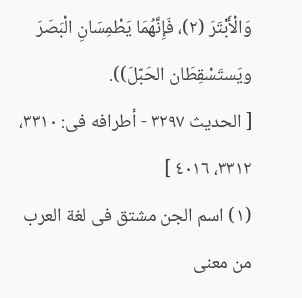وَالْأَبْتَرَ (٢)، فَإِنَّهُمَا يَطْمِسَانِ الْبَصَرَ ويَستَسْقِطَان الحَبّلَ)).
[ الحديث ٣٢٩٧ - أطرافه فى: ٣٣١٠، ٣٣١٢، ٤٠١٦ ]
(١) اسم الجن مشتق فى لغة العرب من معنى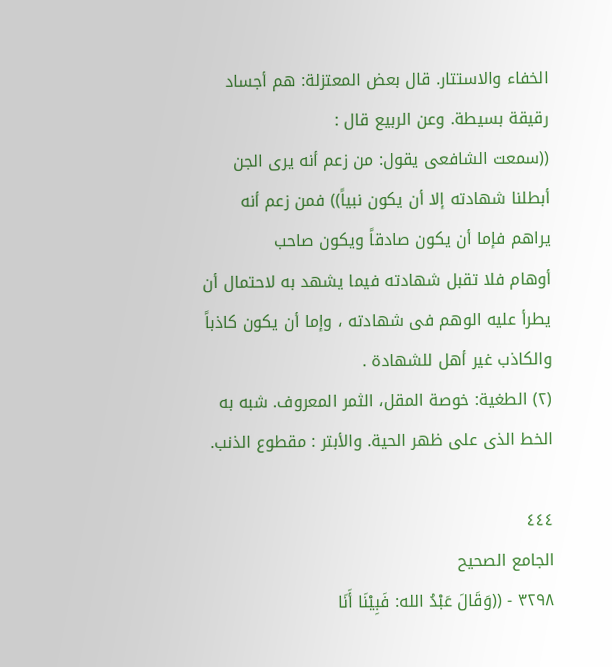الخفاء والاستتار. قال بعض المعتزلة: هم أجساد رقيقة بسيطة. وعن الربيع قال :
((سمعت الشافعى يقول: من زعم أنه يرى الجن أبطلنا شهادته إلا أن يكون نبياً)) فمن زعم أنه يراهم فإما أن يكون صادقاً ويكون صاحب
أوهام فلا تقبل شهادته فيما يشهد به لاحتمال أن يطرأ عليه الوهم فى شهادته ، وإما أن يكون كاذباً والكاذب غير أهل للشهادة .
(٢) الطغية: خوصة المقل، الثمر المعروف. شبه به الخط الذى على ظهر الحية. والأبتر : مقطوع الذنب.

٤٤٤
الجامع الصحيح
٣٢٩٨ - ((وَقَالَ عَبْدُ الله: فَبِيْنَا أَنَا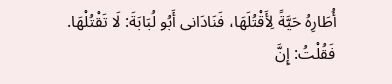أُطَارِهُ حَيَّةً لِأَقْتُلَهَا، فَنَادَانى أَبُو لُبَابَةَ: لَا تَقْتُلْهَا.
فَقُلْتُ: إِنَّ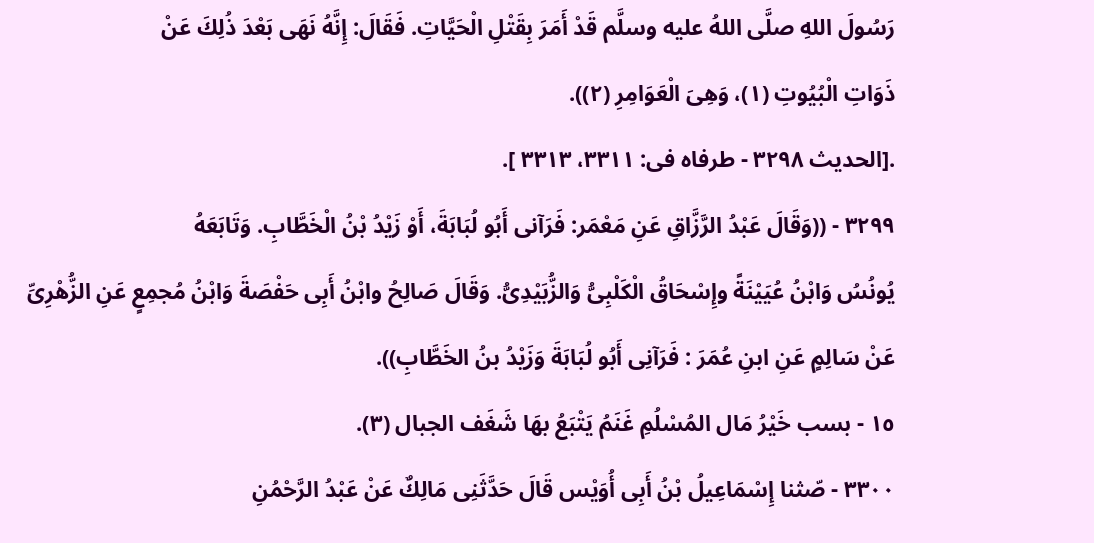رَسُولَ اللهِ صلَّى اللهُ عليه وسلَّم قَدْ أَمَرَ بِقَتْلِ الْحَيَّاتِ. فَقَالَ: إِنَّهُ نَهَى بَعْدَ ذُلِكَ عَنْ
ذَوَاتِ الْبُيُوتِ (١)، وَهِىَ الْعَوَامِرِ (٢)).
.[الحديث ٣٢٩٨ - طرفاه فى: ٣٣١١، ٣٣١٣ ].
٣٢٩٩ - ((وَقَالَ عَبْدُ الرَّزَّاقِ عَنِ مَعْمَر: فَرَآنى أَبُو لُبَابَةَ، أَوْ زَيْدُ بْنُ الْخَطَّابِ. وَتَابَعَهُ
يُونُسُ وَابْنُ عُيَيْنَةً وإِسْحَاقُ الْكَلْبِىُّ وَالزُّبَيْدِىُّ. وَقَالَ صَالِحُ وابْنُ أَبِى حَفْصَةَ وَابْنُ مُجمِعٍ عَنِ الزُّهْرِىِّ
عَنْ سَالِمٍ عَنِ ابنِ عُمَرَ : فَرَآنِى أَبُو لُبَابَةَ وَزَيْدُ بنُ الخَطَّابِ)).
١٥ - بسب خَيْرُ مَال المُسْلُمِ غَنَمُ يَتْبَعُ بهَا شَغَف الجبال (٣).
٣٣٠٠ - صّثنا إِسْمَاعِيلُ بْنُ أَبِى أُوَيْس قَالَ حَدَّثَنِى مَالِكٌ عَنْ عَبْدُ الرَّحْمُنِ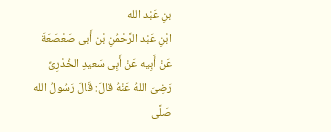بنِ عَبْد الله
ابْنِ عَبْد الرَّحْمُنِ بْن أَبى صَعْصَعَةَ عَنْ أَبِيه عَنْ أَبِى سَعيدِ الخُدْرِىِّ رَضِىَ اللهُ عَنْهُ قالَ: قَالَ رَسُولُ الله
صَلَّى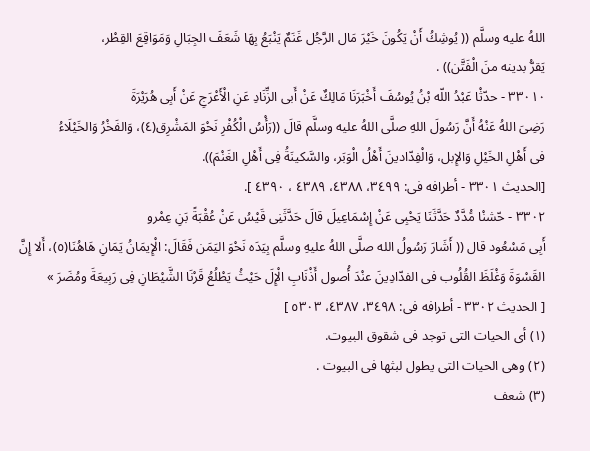اللهُ عليه وسلَّم (( يُوشِكُ أَنْ يَكُونَ خَيْرَ مَال الرَّجُل غَنَمٌ يَنْبَعُ بِهَا شَعَفَ الجِبَالِ وَمَوَاقِعَ القِطْر،
يَقرُّ بدينه منَ الْفَتَّن)) .
٣٣٠١٠ - حدّثْا عَبْدُ اللّه بْنُ يُوسُفَ أَخْبَرَنَا مَالِكٌ عَنْ أَبى الزِّنَادِ عَنِ الْأَعْرَجِ عَنْ أَبِى هُرَيْرَةَ
رَضِىَ اللهُ عَنْهُ أَنَّ رَسُولَ اللهِ صلَّى اللهُ عليه وسلَّم قالَ ((رَأْسُ الْكُفْرِ نَحْوَ المَشْرِق(٤)، وَالفَخْرُ وَالخَيْلَاءُ
فى أَهْلِ الخَيْلِ وَالإِبل، وَالْفِدّادينَ أَهْلُ الْوَبَر، والسَّكينَةُ فِى أَهْلِ الغَنْمَ)).
[الحديث ٣٣٠١ - أطرافه فى: ٣٤٩٩، ٤٣٨٨، ٤٣٨٩ ، ٤٣٩٠ ].
٣٣٠٢ - حّشنْا مَُدَّدٌ حَدَّثَنَا يَحْبِى عَنْ إِسْمَاعِيلَ قالَ حَدَّثَنِى قَيْسُ عَنْ عُقْبَةً بَنِ عِمْرو
أَبِى مَسْعُود قال (( أَشَارَ رَسُولُ الله صلَّى اللهُ عليهِ وسلَّم بِيَدَه نَحْوَ اليَمَن فَقَالَ: الْإِيمَانُ يَمَانِ هَاهُنَا(٥)، أَلا إِنَّ
القَسْوَةَ وَغْلَظَ القُلُوب فى الفدّادِينَ عنْدَ أُصول أَذْنَابِ الْإِلَ حَيْثُ يَطْلُعُ قَرْنَا الشَّيْطَانِ فِى رَبِيعَةَ ومُضَرَ »
[ الحديث ٣٣٠٢ - أطرافه فى: ٣٤٩٨، ٤٣٨٧، ٥٣٠٣ ]
(١) أى الحيات التى توجد فى شقوق البيوت.
(٢) وهى الحيات التى يطول لبثها فى البيوت .
(٣) شعف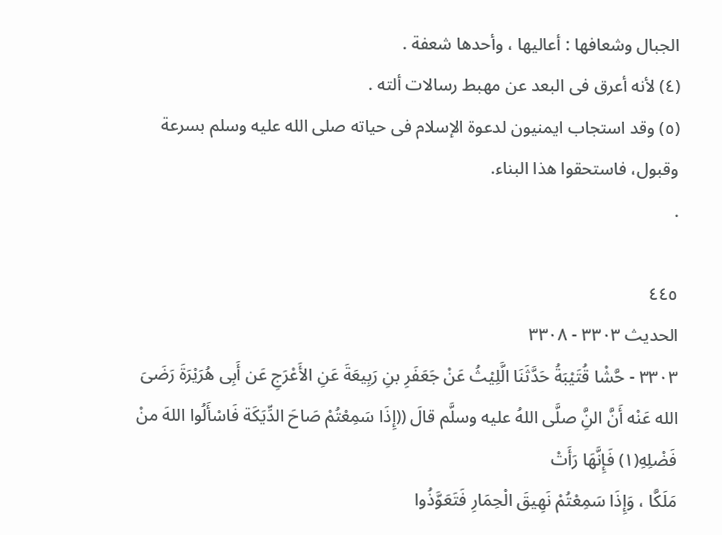الجبال وشعافها : أعاليها ، وأحدها شعفة .
(٤) لأنه أعرق فى البعد عن مهبط رسالات ألته .
(٥) وقد استجاب ايمنيون لدعوة الإسلام فى حياته صلى الله عليه وسلم بسرعة وقبول، فاستحقوا هذا البناء.
.

٤٤٥
الحديث ٣٣٠٣ - ٣٣٠٨
٣٣٠٣ - حَّشْا قُتَيْبَةُ حَدَّثَنَا الَّلِيْثُ عَنْ جَعَفَرِ بنِ رَبِيعَةَ عَنِ الأَعْرَجِ عَن أَبِى هُرَيْرَةَ رَضَىَ
الله عَنْه أَنَّ النَِّ صلَّى اللهُ عليه وسلَّم قالَ ((إِذَا سَمِعْتُمْ صَاحَ الدِّيَكَة فَاسْأَلُوا اللهَ منْ فَضْلِهِ(١) فَإِنَّهَا رَأَتْ
مَلَكَّا ، وَإِذَا سَمِعْتُمْ نَهِيقَ الْحِمَارِ فَتَعَوَّذُوا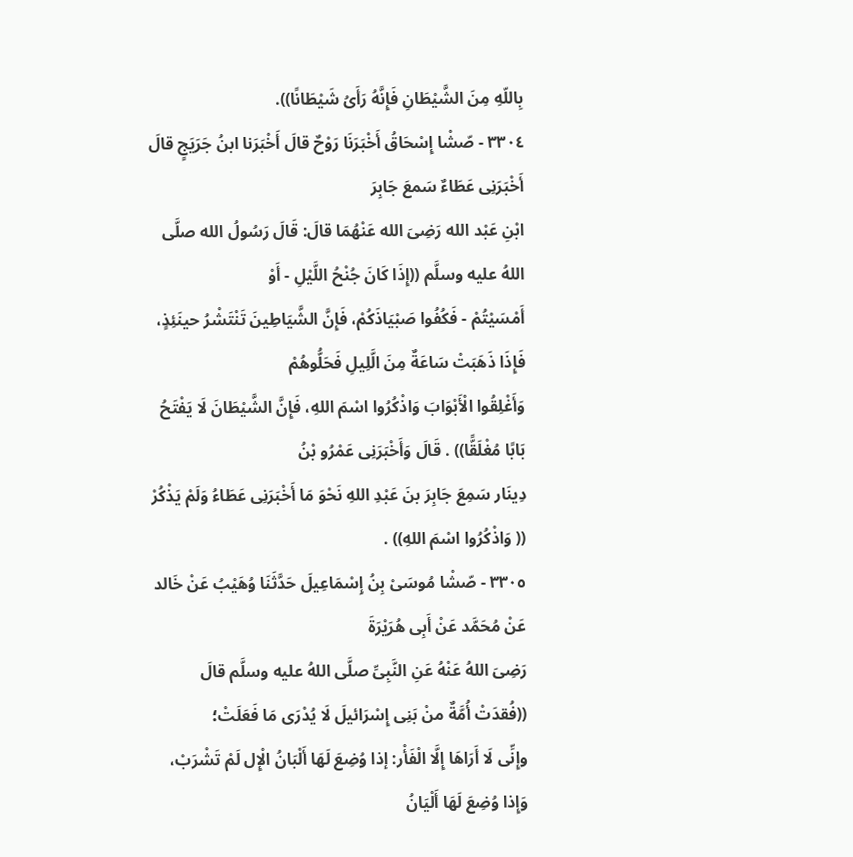بِاللّهِ مِنَ الشَّيْطَانِ فَإِنَّهُ رَأَىُ شَيْطَانًا)).
٣٣٠٤ - صّشْا إِسْحَاقُ أَخْبَرَنَا رَوْحٌ قالَ أَخْبَرَنا ابنُ جَرَيَجٍ قالَ أَخْبَرَنِى عَطَاءٌ سَمعَ جَابِرَ
ابْنِ عَبْد الله رَضِىَ الله عَنْهُمَا قالَ: قَالَ رَسُولُ الله صلَّى اللهُ عليه وسلَّم ((إِذَا كَانَ جُنْحُ اللَّيْلِ - أَوْ
أَمْسَيْتُمْ - فَكُفُوا صَبْيَاذَكُمْ، فَإِنَّ الشَّيَاطِينَ تَنْتَشْرُ حينَئِذٍ، فَإِذَا ذَهَبَتْ سَاعَةٌ مِنَ الَّلِيلِ فَحَلُّوهُمْ
وَأَغْلِقُوا الْأَبْوَابَ وَاذْكُرُوا اسْمَ اللهِ، فَإِنَّ الشَّيْطَانَ لَا يَفْتَحُ بَابًا مُغْلَقًّا)) . قَالَ وَأَخْبَرَنِى عَمْرُو بْنُ
دِينَار سَمِعَ جَابِرَ بنَ عَبْدِ اللهِ نَحْوَ مَا أَخْبَرَنِى عَطَاءُ وَلَمْ يَذْكُرْ (( وَاذْكُرُوا اسْمَ اللهِ)) .
٣٣٠٥ - صّشْا مُوسَىْ بِنُ إِسْمَاعِيلَ حَدَّثَنَا وُهَيْبُ عَنْ خَالد عَنْ مُحَمَّد عَنْ أَبِى هُرَيْرَةَ
رَضِىَ اللهُ عَنْهُ عَنِ النَّبِىِّ صلَّى اللهُ عليه وسلَّم قالَ ((فُقدَتْ أُمَّةٌ منْ بَنِى إِسْرَائيلَ لَا يُدْرَى مَا فَعَلَتْ؛
وإِنِّى لَا أَرَاهَا إِلَّا الْفَأْر: إذا وُضِعَ لَهَا أَلْبَانُ الْإِل لَمْ تَشْرَبْ، وَإِذا وُضِعَ لَهَا أَلْيَانُ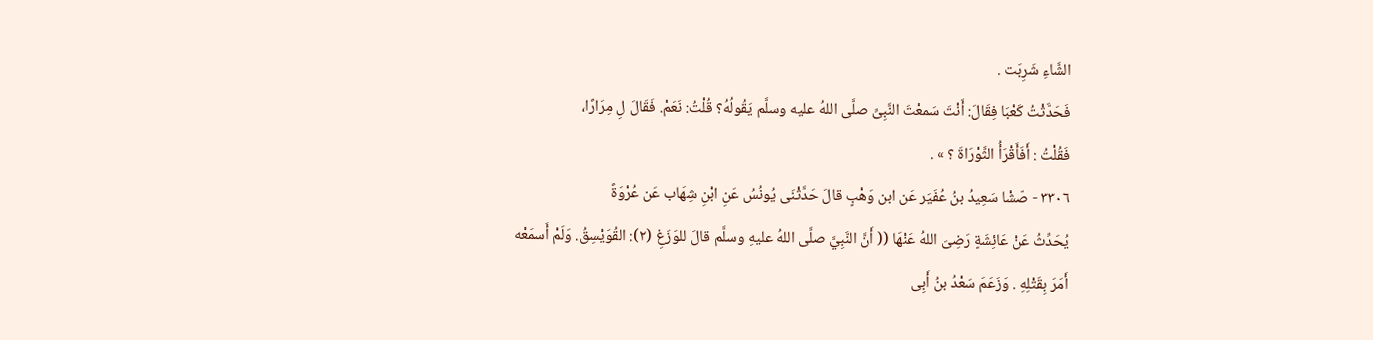الشَّاءِ شَرِبَت .
فَحَدَّثْتُ كَعْبَا فِقَالَ: أَنْتَ سَمعْتَ النَّبِىِّ صلَّى اللهُ عليه وسلَّم يَقُولُهُ؟ قُلْتُ: نَعَمْ. فَقَالَ لِ مِرَارًا،
فَقُلْتُ : أَفَأَقْرَأُ الثَّوْرَاةَ ؟ » .
٣٣٠٦ - صّشْا سَعِيدُ بنُ عُفَيَر عَن ابن وَهْبٍ قالَ حَدَّثْنَى يُونُسُ عَنِ ابْنِ شِهَاب عَن عُرْوَةً
يُحَدِّثُ عَنْ عَائِشَةٍ رَضِىَ اللهُ عَنْهَا (( أَنَّ النَّبِيَّ صلَّى اللهُ عليهِ وسلَّم قالَ للوَزَغِ (٢): القُوَيْسِقُ. وَلَمْ أَسمَعْه
أَمَرَ بِقَتْلِهِ . وَزَعَمَ سَعْدُ بنُ أَبِى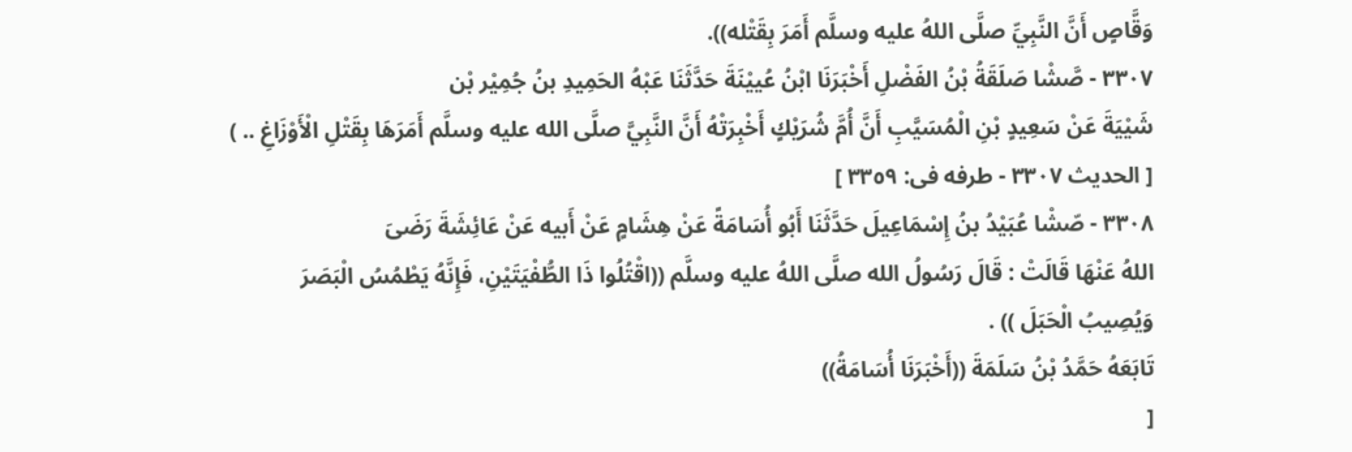وَقَّاصٍ أَنَّ النَّبِيِّ صلَّى اللهُ عليه وسلَّم أَمَرَ بِقَتْله)).
٣٣٠٧ - صَّشْا صَلَقَةُ بْنُ الفَضْلِ أَخْبَرَنَا ابْنُ عُييْنَةَ حَدَّثَنَا عَبْهُ الحَمِيدِ بنُ جُمِيْر بْن
شَيْيَةَ عَنْ سَعِيدٍ بْنِ الْمُسَيَّبِ أَنَّ أُمَّ شُرَيْكٍ أَخْبِرَتْهُ أَنَّ النَّبِيَّ صلَّى الله عليه وسلَّم أَمَرَهَا بِقَتْلِ الْأَوْزَاغِ .. )
[ الحديث ٣٣٠٧ - طرفه فى: ٣٣٥٩ ]
٣٣٠٨ - صّشْا عُبَيْدُ بنُ إِسْمَاعِيلَ حَدَّثَنَا أَبُو أُسَامَةً عَنْ هِشَامٍ عَنْ أَبيه عَنْ عَائِشَةَ رَضَىَ
اللهُ عَنْهَا قَالَتْ : قَالَ رَسُولُ الله صلَّى اللهُ عليه وسلَّم ((اقْتُلُوا ذَا الطُّفْيَتَيْنِ، فَإِنَّهُ يَطْمُسُ الْبَصَرَ
وَيُصِيبُ الْحَبَلَ )) .
تَابَعَهُ حَمَّدُ بْنُ سَلَمَةَ ((أَخْبَرَنَا أُسَامَةُ))
[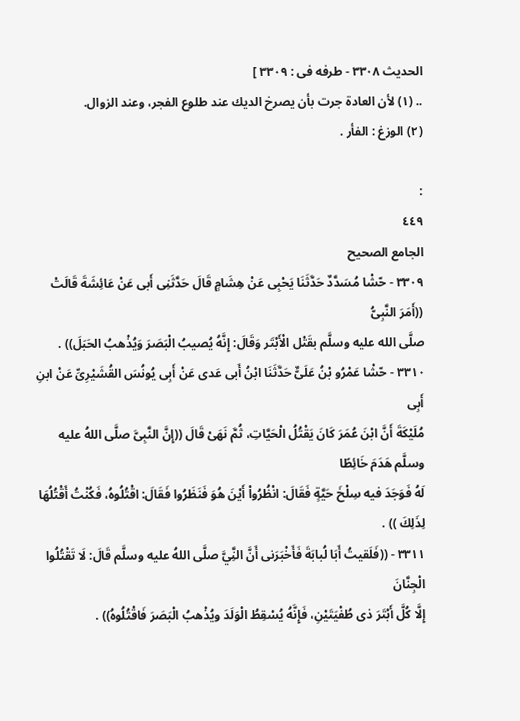الحديث ٣٣٠٨ - طرفه فى : ٣٣٠٩ ]
.. (١) لأن العادة جرت بأن يصرخ الديك عند طلوع الفجر، وعند الزوال.
(٢) الوزغ : الفأر .

:
٤٤٩
الجامع الصحيح
٣٣٠٩ - حّشْا مُسَدَّدٌ حَدَّثَنَا يَحْبِى عَنْ هِشَامٍ قَالَ حَدَّثَنِى أَبى عَنْ عَائِشَةَ قَالَتْ ((أَمَرَ النَّبِىُّ
صلَّى الله عليه وسلَّم بقَتْل الْأَبْتَر وَقَالَ: إِنَّهُ يُصيبُ الْبَصَرَ وَيُذْهبُ الحَبَلَ)) .
٣٣١٠ - حّشْا عَمْرُو بْنُ عَلَىٌّ حَدَّثَنَا ابْنُ أَبى عَدى عَنْ أَبِى يُونُسَ القُشَيْرِىِّ عَنْ ابنِ أَبِى
مُلَيْكَةَ أَنَّ ابْنَ عُمَرَ كَانَ يَقْتُلُ الْحَيَّاتِ، ثُمَّ نَهَىْ قَالَ ((إِنَّ النَّبِىَّ صلَّى اللهُ عليه وسلَّم هَدَمَ خَائِطًا
لَهُ فَوَجَدَ فيه سِلْخَ حَيَّةٍ فَقَالَ: انْظُرُواْ أَيْنَ هُوَ فَنَظَرُوا فَقَالَ: اقْتُلُوهُ، فَكُنْتُ أَقْتُلُهَا لِذَلِكَ )) .
٣٣١١ - ((فَلَقيتُ أَبَا لُبابَةَ فَأَخْبَرَنى أَنَّ النَِّيَّ صلَّى اللهُ عليه وسلَّم قَالَ: لَا تَقْتُلُوا الْجِنَّانَ
إِلَّا كُلَّ أَبْتَرَ ذى طُفْيَتَيْنِ، فَإِنَّهُ يُسْقِطُ الْوَلَدَ ويُذْهبُ الْبَصَرَ فَاقْتُلُوهُ)) .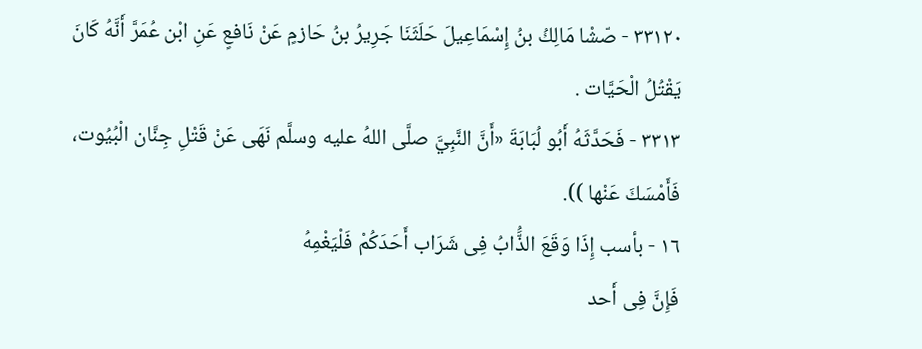٣٣١٢٠ - صّشْا مَالِكُ بنُ إِسْمَاعِيلَ حَلَثَنَا جَرِيرُ بنُ حَازمٍ عَنْ نَافعٍ عَنِ ابْن عُمَرَّ أَنَّهُ كَانَ
يَقْتُلُ الْحَيَّات .
٣٣١٣ - فَحَدَّثَهُ أَبُو لُبَابَةَ «أَنَّ النَّبِيَّ صلَّى اللهُ عليه وسلَّم نَهَى عَنْ قَتْلِ جِنَّان الْبُيُوت،
فَأَمْسَكَ عَنْها )).
١٦ - بأسب إِذَا وَقَعَ الذَُّابُ فِى شَرَاب أَحَدَكُمْ فَلْيَغْمِهُ
فَإِنَّ فِى أَحد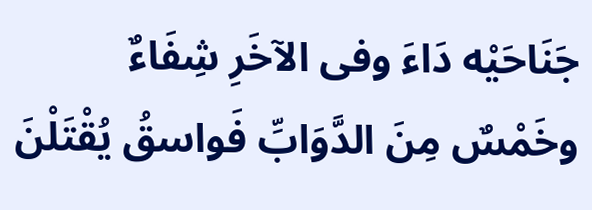جَنَاحَيْه دَاءَ وفى الآخَرِ شِفَاءٌ
وخَمْسٌ مِنَ الدَّوَابِّ فَواسقُ يُقْتَلْنَ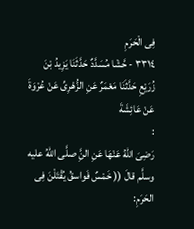فِى الْحَرَمِ
٣٣١٤ - حَّشْا مُسَدَّدٌ حَدَّثَنَا يَزِيدُ بْنَ زُرَيْعِ حَدَّثَنَا مَعْمَرٌ عَنِ الزُّهْرِىِّ عَنْ عُرْوَةَ عَنْ عَائِشَةَ
:
رَضِىَ اللهُ عَنْهَا عَنِ النَِّ صلَّى اللهُ عليه وسلَّم قالَ (( خَمْسٌ فَواسقُ يُقْتَلْنَ فِى الحَرَمِ: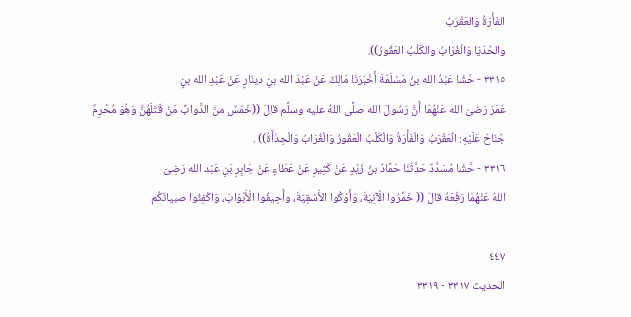الفَأْرَةُ وَالعَقْرَبُ
والحُدَيّا وَالْغُرَابُ والكَلْبُ العَقُورُ)).
٣٣١٥ - حّشْا عَبْدُ الله بنُ مَسْلَمَةَ أَخْبَرَنَا مَالِكٌ عَنْ عَبْدَ الله بنِ دينَارٍ عَنْ عَبْدِ الله بنٍ
عَمَرَ رَضىَ الله عَنْهُمَا أَنَّ رَسُولَ الله صلَّى اللهُ عليه وسلَّم قالَ ((خَمْسٌ منَ الدَّوابِّ مَنْ قَتَلَهُنَّ وَهُوَ مُحْرِمٌ
جُنَاحَ عَلَيْهِ: الْعَقْرَبُ وَالْفَأْرَةُ وَالْكَلْبُ الْعَقُورُ وَالْغُرَابُ وَالْحِدَأَةُ)) .
٣٣١٦ - حَّشْا مُسَدَّدٌ حَدَّثَنَا حَمَّادُ بنُ زَيْدٍ عَنْ كَثِيرِ عَنْ عَطَاءٍ عَنْ جَابِرِ بَنِ عَبْد الله رَضِىَ
اللهُ عَنْهُمَا رَفَعَهُ قالَ (( خَمِّرُوا الْآنِيَةَ، وَأَوْكُوا الأَسْقِيَةَ، وأَحِيفُوا الْأَبْوَابَ، وَاكْفِئُوا صبيانَكُم

٤٤٧
الحديث ٣٣١٧ - ٣٣١٩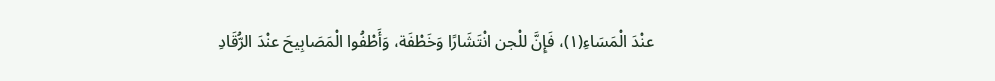عنْدَ الْمَسَاءِ(١)، فَإِنَّ للْجن انْتَشَارًا وَخَطْفَة، وَأَطْفُوا الْمَصَابِيحَ عنْدَ الرُّقَادِ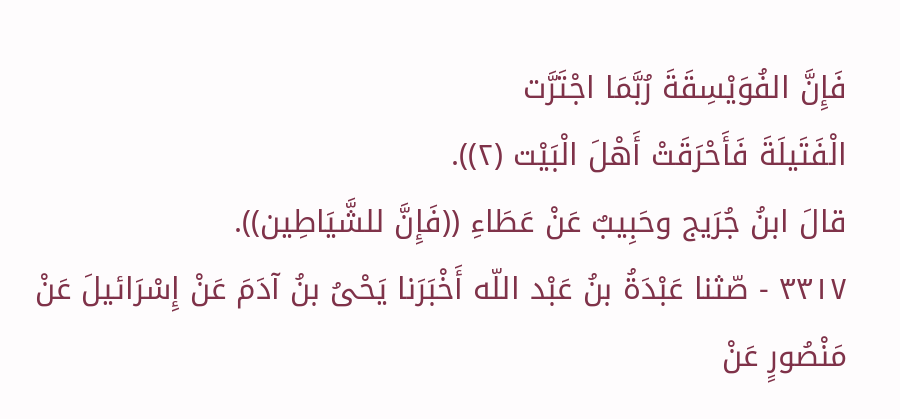فَإِنَّ الفُوَيْسِقَةَ رُبَّمَا اجْتَرَّت
الْفَتَيلَةَ فَأَحْرَقَتْ أَهْلَ الْبَيْت (٢)).
قالَ ابنُ جُرَيج وحَبِيبٌ عَنْ عَطَاءِ ((فَإِنَّ للشَّيَاطِين)).
٣٣١٧ - صّثنا عَبْدَةُ بنُ عَبْد اللّه أَخْبَرَنا يَحْىُ بنُ آدَمَ عَنْ إِسْرَائيلَ عَنْ مَنْصُورٍ عَنْ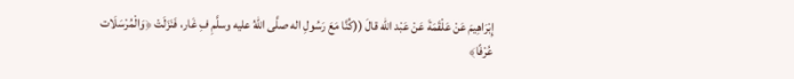إِبْرَاهِيمَ عَنْ عَلْقَمَةَ عَنْ عَبْد الله قالَ ((كُنَّا مَعَ رَسُولِ اله صلَّى اللهُ عليه وسلَّمِ فِ غَار، فَنَزَلَتْ ﴿وَالْمُرْسَلَات
عُرْفًا﴾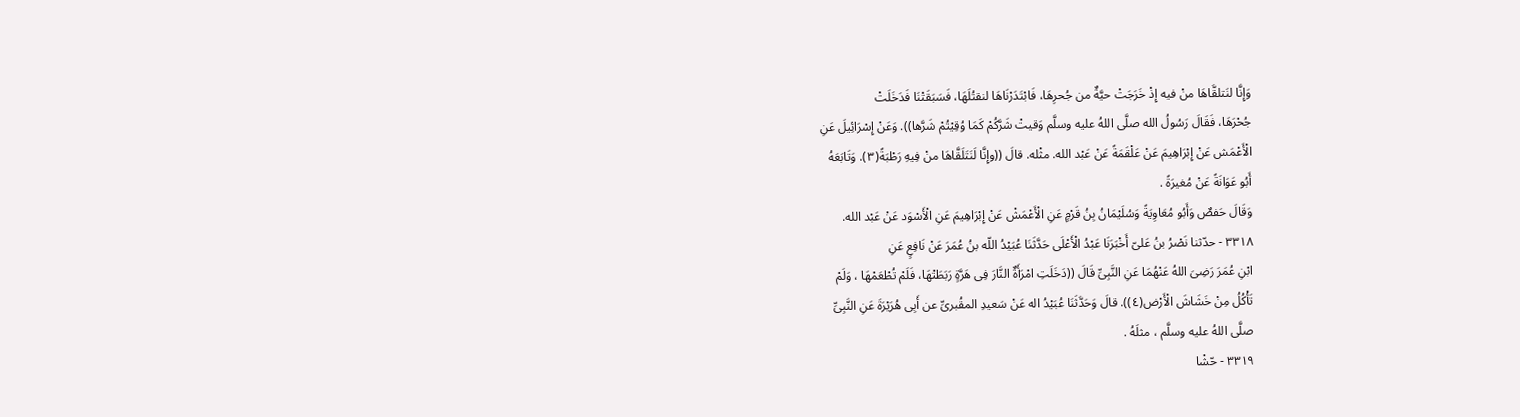وَإِنَّا لنَتلقَّاهَا منْ فيه إِذْ خَرَجَتْ حيَّةٌ من جُحرِهَا، فَابْتَدَرْنَاهَا لنقتُلَهَا، فَسَبَقَتْنَا فَدَخَلَتْ
جُحْرَهَا، فَقَالَ رَسُولُ الله صلَّى اللهُ عليه وسلَّم وَقيتْ شَرَّكُمْ كَمَا وُقِيْتُمْ شَرَّها)). وَعَنْ إِسْرَائِيلَ عَنِ
الْأَعْمَش عَنْ إِبْرَاهِيمَ عَنْ عَلْقَمَةً عَنْ عَبْد الله. مثْله. قالَ ((وإِنَّا لَنَتَلَقَّاهَا منْ فِيهِ رَطْبَةً(٣). وَتَابَعَهُ
أَبُو عَوَانَةً عَنْ مُغيرَةً .
وَقَالَ حَفصٌ وَأَبُو مُعَاوِيَةً وَسُلَيْمَانُ بِنُ قَرْمٍ عَنِ الْأَعْمَشْ عَنْ إِبْرَاهِيمَ عَنِ الْأَسْوَد عَنْ عَبْد الله.
٣٣١٨ - حدّثنا نَصْرُ بنُ عَلىّ أَخْبَرَنَا عَبْدُ الْأَعْلَى حَدَّثَنَا عُبَيْدُ اللّه بنُ عُمَرَ عَنْ نَافِعٍ عَنِ
ابْنِ عُمَرَ رَضِىَ اللهُ عَنْهُمَا عَنِ النَّبِىِّ قَالَ ((دَخَلَتِ امْرَأَةٌ النَّارَ فِى هَرَّةٍ رَبَطَتْهَا، فَلَمْ تُطْعَمْهَا ، وَلَمْ
تَأْكُلُ مِنْ خَشَاشَ الْأَرْض(٤)). قالَ وَحَدَّثَنَا عُبَيْدُ اله عَنْ سَعيدِ المقُبرىِّ عن أَبِى هُرَيْرَةَ عَنِ النَّبِىِّ
صلَّى اللهُ عليه وسلَّم ، مثلَهُ .
٣٣١٩ - حّشْا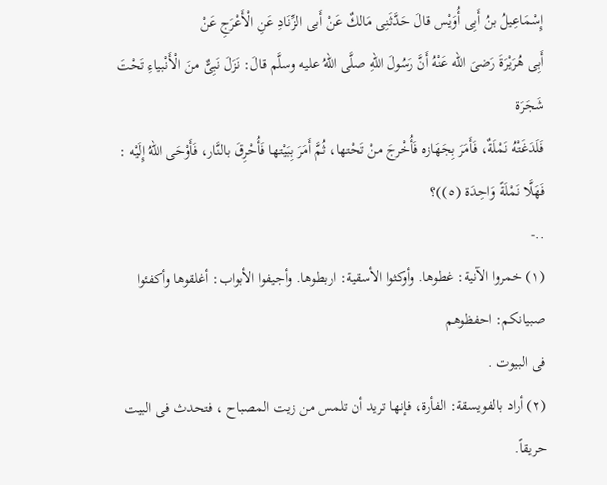إِسْمَاعِيلُ بنُ أَبِى أُوَيْس قالَ حَدَّثَنِى مَالكٌ عَنْ أَبى الزِّنَادِ عَنِ الْأَعْرَجِ عَنْ
أَبِى هُرَيْرَةَ رَضىَ الله عَنْهُ أَنَّ رَسُولَ اللهِ صلَّى اللهُ عليه وسلَّم قالَ: نَزَلَ نَبِىٌّ منَ الْأَنْبياءِ تَحْتَ شَجَرَة
فَلَدَغَتْهُ نَمْلَةٌ، فَأَمَرَ بِجَهَازه فَأُخْرجَ منْ تَحْتها، ثُمَّ أَمَرَ بِبَيْتها فَأُحْرِقَ بالنَّار، فَأَوْحَى اللهُ إِلَيْه :
فَهَلَّا نَمْلَةً وَاحِدَة (٥))؟
..-
(١) خمروا الآنية: غطوها. وأوكثوا الأسقية: اربطوها. وأجيفوا الأبواب: أغلقوها وأكفئوا صبيانكم: احفظوهم
فى البيوت .
(٢) أراد بالفويسقة: الفأرة، فإنها تريد أن تلمس من زيت المصباح ، فتحدث فى البيت حريقاً.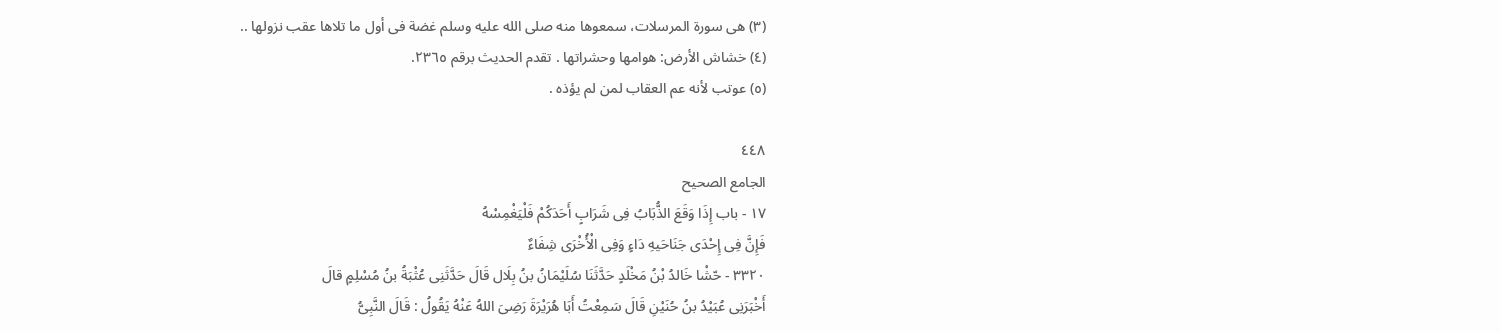(٣) هى سورة المرسلات، سمعوها منه صلى الله عليه وسلم غضة فى أول ما تلاها عقب نزولها ..
(٤) خشاش الأرض: هوامها وحشراتها . تقدم الحديث برقم ٢٣٦٥.
(٥) عوتب لأنه عم العقاب لمن لم يؤذه .

٤٤٨
الجامع الصحيح
١٧ - باب إِذَا وَقَعَ الذُّبَابُ فِى شَرَابٍ أَحَدَكُمْ فَلْيَغْمِسْهُ
فَإِنَّ فِى إِحْدَى جَنَاحَيهِ دَاءٍ وَفِى الْأُخْرَى شِفَاءٌ
٣٣٢٠ - حّشْا خَالدُ بْنُ مَخْلَدٍ حَدَّثَنَا سُلَيْمَانُ بنُ بِلَال قَالَ حَدَّثَنِى عُثْبَةُ بنُ مُسْلِمٍ قالَ
أَخْبَرَنِى عُبَيْدُ بنُ حُنَيْنِ قَالَ سَمِعْتُ أَبَا هُرَيْرَةَ رَضِىَ اللهُ عَنْهُ يَقُولُ : قَالَ النَّبِىُّ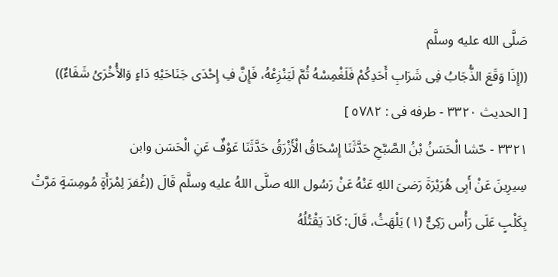صَلَّى الله عليه وسلَّم
((إِذَا وَقَعَ الذُّجَابُ فِى شَرَابِ أَحَدِكُمْ فَلَغْمِسْهُ ثُمَّ لَيَنْزِعْهُ، فَإِنَّ فِ إِحْدَى جَنَاحَيْهِ دَاءٍ وَالأُخْرَىُ شَفَاءٌ))
[ الحديث ٣٣٢٠ - طرفه فى : ٥٧٨٢ ]
٣٣٢١ - حّشا الْحَسَنُ بْنُ الصَّبَّحِ حَدَّثَنَا إِسْحَاقُ الْأَزْرَقُ حَدَّثَنَا عَوْفٌ عَنِ الْحَسَن وابن
سِيرِينَ عَنْ أَبِى هُرَيْرَةَ رَضىَ اللهِ عَنْهُ عَنْ رَسُول الله صلَّى اللهُ عليه وسلَّم قَالَ ((غُفرَ لِمْرَأَةٍ مُومِسَةٍ مَرَّتْ
بِكَلْبٍ عَلَى رَأْس رَكِىٌّ (١) يَلْهَثُ، قَالَ: كَادَ يَقْتُلُهُ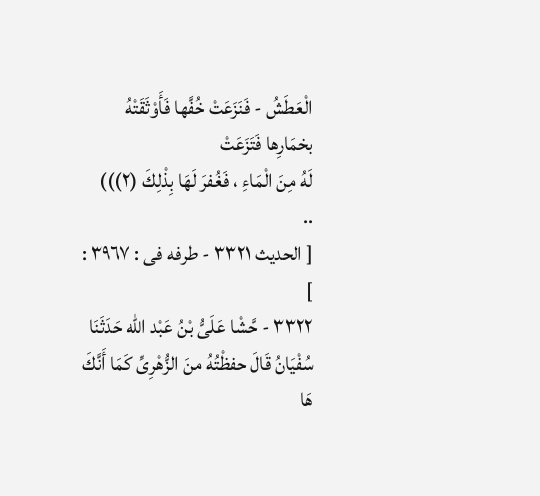الْعَطَشُ - فَنَزَعَتْ خُفَّها فَأَوْثَقَتْهُ بخمَارِها فَتَزَعَتْ
لَهُ مِنَ الْمَاءِ ، فَغُفرَ لَهَا بِذْلِكَ (٢)))
..
[ الحديث ٣٣٢١ - طرفه فى : ٣٩٦٧ : ]
٣٣٢٢ - حَّشْا عَلَىُّ بْنُ عَبْد الله حَدَثَنَا سُفْيَانُ قَالَ حفظْتُهُ منَ الزُّهْرِىِّ كَمَا أَنَّكَ هَا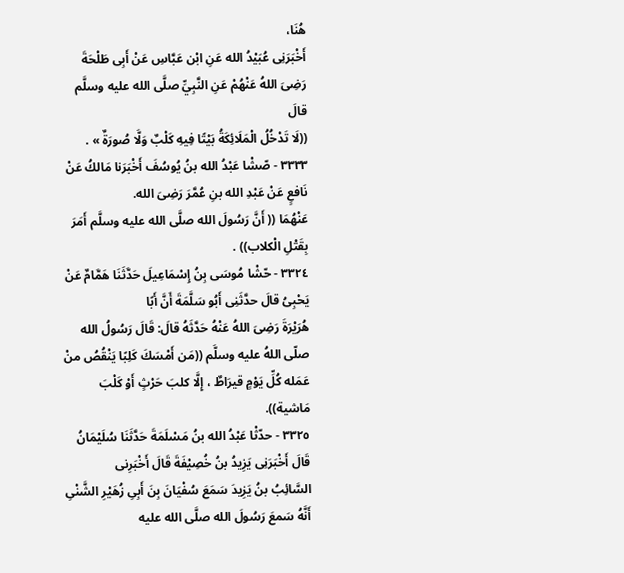هُنَا،
أَخْبَرَنِى عُبَيْدُ الله عَنِ ابْن عَبَّاسِ عَنْ أَبِى طَلْحَةَ رَضِىَ اللهُ عَنْهُمْ عَنِ النَّبِيِّ صلَّى الله عليه وسلَّم قالَ
((لَا تَدْخُلُ الْمَلَائِكَةُ بَيْتًا فِيهِ كَلْبٌ وَلَّا صُورَةٌ » .
٣٣٣٣ - صّشْا عَبْدُ الله بنُ يُوسُفَ أَخْبَرَنا مَالكُ عَنْ نَافعٍ عَنْ عَبْدِ الله بنِ عُمَّرَ رَضِىَ الله.
عَنْهُمَا (( أَنَّ رَسُولَ الله صلَّى الله عليه وسلَّم أَمَرَ بِقَتْلِ الْكلاب)) .
٣٣٢٤ - حّشْا مُوسَى بِنُ إِسْمَاعِيلَ حَدَّثَنَا هَمَّامٌ عَنْ يَحْبِىُ قالَ حدَّثَنِى أَبُو سَلَّمَةَ أَنَّ أَبًا
هُرَيْرَةَ رَضِىَ اللهُ عَنْهُ حَدَّثَهُ قالَ: قَالَ رَسُولُ الله صلّى اللهُ عليه وسلَّم ((مَن أَمْسَكَ كَلِبًا يَنْقُصُ منْ
عَمَله كُلِّ يَوْمٍ قيرَاطٌ ، إِلَّا كلبَ حَرْثٍ أَوْ كَلْبَ مَاشية)).
٣٣٢٥ - حدّثْا عَبْدُ الله بنُ مَسْلَمَةَ حَدَّثَنَا سُلَيْمَانُ قَالَ أَخْبَرَنِى يَزِيدُ بنُ خُصِيْفَةَ قَالَ أَخْبَرِنى
السَّائِبُ بنُ يَزِيدَ سَمَعَ سُفْيَانَ بِنَ أَبِىِ زُهَيْرِ الشَّنْىِ أَنَّهُ سَمعَ رَسُولَ الله صلَّى الله عليه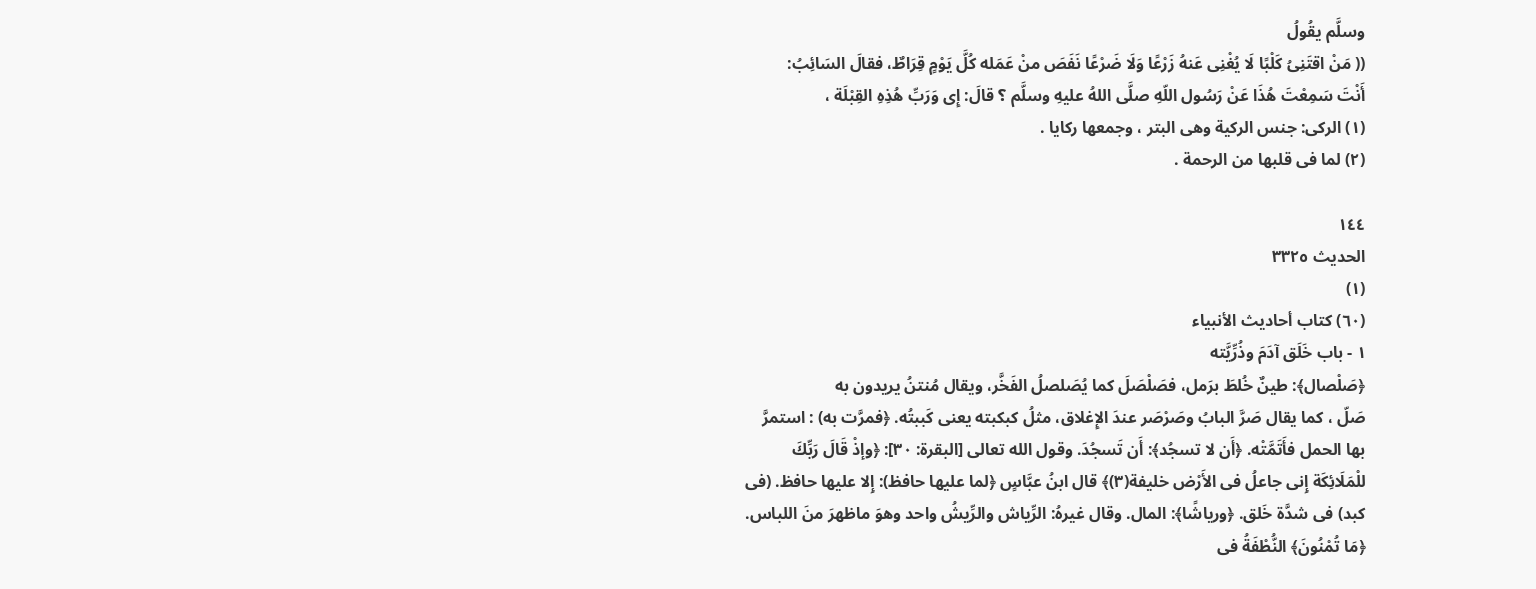وسلَّم يقُولُ
(( مَنْ اقتَنِىُ كَلْبًا لَا يُغْنِى عَنهُ زَرْعًا وَلَا ضَرْعًا نَفَصَ منْ عَمَله كُلَّ يَوْمٍ قِرَاطٌ، فقالَ السَائِبُ:
أَنْتَ سَمِعْتَ هُذَا عَنْ رَسُول اللّهِ صلَّى اللهُ عليهِ وسلَّم ؟ قالَ: إِى وَرَبِّ هُذِهِ القِبْلَة ،
(١) الركى: جنس الركية وهى البتر ، وجمعها ركايا .
(٢) لما فى قلبها من الرحمة .

١٤٤
الحديث ٣٣٢٥
(١)
(٦٠) كتاب أحاديث الأنبياء
١ - باب خَلَق آدَمَ وذُرِّيَّته
﴿صَلْصال﴾: طينٌ خُلطَ برَمل، فصَلْصَلَ كما يُصَلصلُ الفَخَّر، ويقال مُنتنُ يريدون به
صَلّ ، كما يقال صَرَّ البابُ وصَرْصَر عندَ الإِغلاق، مثلُ كبكبته يعنى كَببتُه. ﴿فمرَّت به) : استمرَّ
بها الحمل فأَتَمَّتْه. ﴿أَن لا تسجُد﴾: أَن تَسجُدَ. وقول الله تعالى [البقرة: ٣٠]: ﴿وإذْ قَالَ رَبِّكَ
للْمَلَائِكَة إِنى جاعلُ فى الأَرْض خليفة(٣)﴾ قال ابنُ عبَّاسٍ ﴿لما عليها حافظ): إِلا عليها حافظ. (فى
كبد) فى شدَّة خَلق. ﴿ورياشًا﴾: المال. وقال غيرهُ: الرِّياش والرِّيشُ واحد وهوَ ماظهرَ منَ اللباس.
﴿مَا تُمْنُونَ﴾ النُّطْفَةُ فى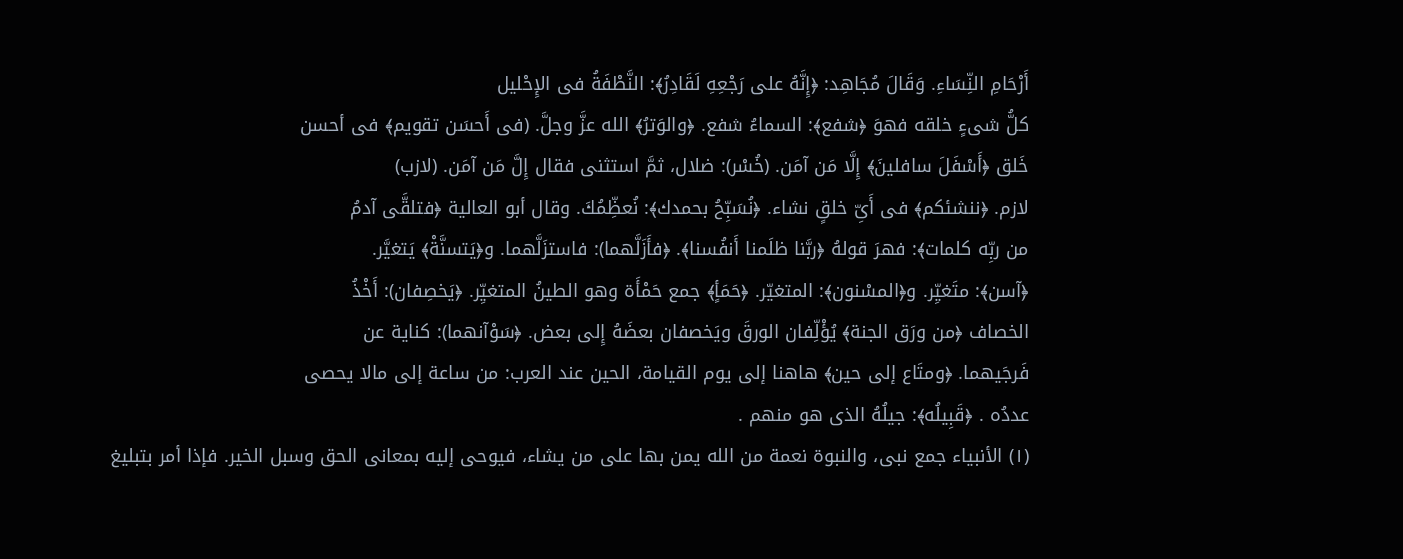أَرْحَامِ النِّسَاءِ. وَقَالَ مُجَاهِد: ﴿إِنَّهُ على رَجْعِهِ لَقَادِرُ﴾: النَّطْفَةُ فى الإِحْليل
كلُّ شىءٍ خلقه فهوَ ﴿شفع﴾: السماءُ شفع. ﴿والوَترُ﴾ الله عزَّ وجلَّ. (فى أَحسَن تقويم﴾ فى أحسن
خَلق ﴿أَسْفَلَ سافلينَ﴾ إِلَّا مَن آمَن. (خُسْر): ضلال، ثمَّ استثنى فقال إِلَّ مَن آمَن. (لازب)
لازم. ﴿ننشئكم﴾ فى أَىِّ خلقٍ نشاء. ﴿نُسَبِّحُ بحمدك﴾: نُعظِّمُكَ. وقال أبو العالية ﴿فتلقَّى آدمُ
من ربِّه كلمات﴾: فهرَ قولهُ ﴿ربَّنا ظلَمنا أَنفُسنا﴾. ﴿فأَزَلَّهما): فاستزَلَّهما. و﴿يَتسنَّةْ﴾ يَتغيَّر.
﴿آسن﴾: متَغيِّر. و﴿المسْنون﴾: المتغيّر. ﴿حَمَأٍ﴾ جمع حَمْأَة وهو الطينُ المتغيِّر. ﴿يَخصِفان): أَخْذُ
الخصاف ﴿من ورَق الجنة﴾ يُؤْلِّفان الورقَ ويَخصفان بعضَهُ إِلى بعض. ﴿سَوْآنهما): كناية عن
فَرجَيهما. ﴿ومتَاع إلى حين﴾ هاهنا إلى يوم القيامة، الحين عند العرب: من ساعة إلى مالا يحصى
عددُه . ﴿قَبِيلُه﴾: جيلُهُ الذى هو منهم .
(١) الأنبياء جمع نبى، والنبوة نعمة من الله يمن بها على من يشاء، فيوحى إليه بمعانى الحق وسبل الخير. فإذا أمر بتبليغ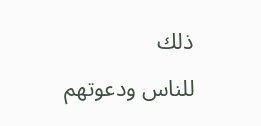ذلك
للناس ودعوتهم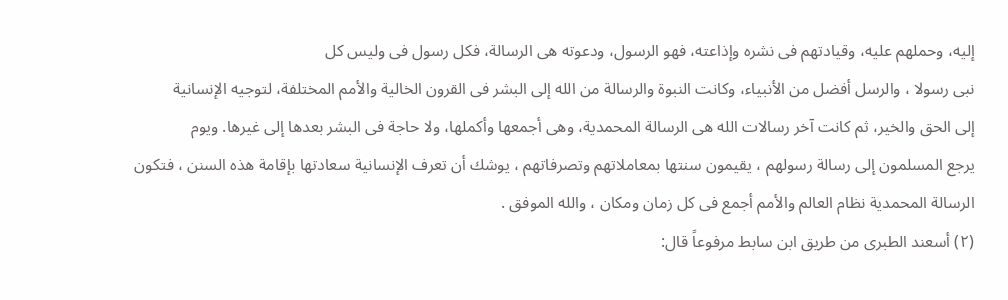إليه، وحملهم عليه، وقيادتهم فى نشره وإذاعته، فهو الرسول، ودعوته هى الرسالة، فكل رسول فى وليس كل
نبى رسولا ، والرسل أفضل من الأنبياء، وكانت النبوة والرسالة من الله إلى البشر فى القرون الخالية والأمم المختلفة، لتوجيه الإنسانية
إلى الحق والخير، ثم كانت آخر رسالات الله هى الرسالة المحمدية، وهى أجمعها وأكملها، ولا حاجة فى البشر بعدها إلى غيرها. ويوم
يرجع المسلمون إلى رسالة رسولهم ، يقيمون سنتها بمعاملاتهم وتصرفاتهم ، يوشك أن تعرف الإنسانية سعادتها بإقامة هذه السنن ، فتكون
الرسالة المحمدية نظام العالم والأمم أجمع فى كل زمان ومكان ، والله الموفق .
(٢) أسعند الطبرى من طريق ابن سابط مرفوعاً قال: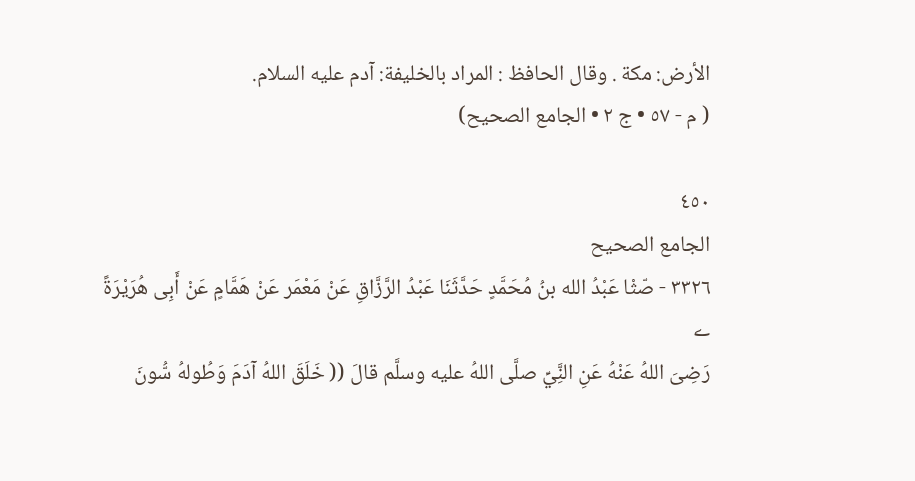الأرض: مكة . وقال الحافظ : المراد بالخليفة: آدم عليه السلام.
( م - ٥٧ • ج ٢ • الجامع الصحيح)

٤٥٠
الجامع الصحيح
٣٣٢٦ - صّثْا عَبْدُ الله بنُ مُحَمَّدٍ حَدَّثَنَا عَبْدُ الرَّزَّاقِ عَنْ مَعْمَر عَنْ هَمَّامٍ عَنْ أَبِى هُرَيْرَةً
ے
رَضِىَ اللهُ عَنْهُ عَنِ النَِّيِّ صلَّى اللهُ عليه وسلَّم قالَ (( خَلَقَ اللهُ آدَمَ وَطُولهُ سُّونَ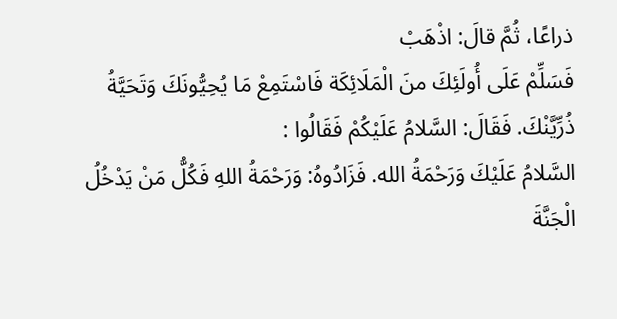ذراعًا، ثُمَّ قالَ: اذْهَبْ
فَسَلِّمْ عَلَى أُولَئِكَ منَ الْمَلَائِكَة فَاسْتَمِعْ مَا يُحِيُّونَكَ وَتَحَيَّةُ ذُرِّيَّنْكَ. فَقَالَ: السَّلامُ عَلَيْكُمْ فَقَالُوا :
السَّلامُ عَلَيْكَ وَرَحْمَةُ الله. فَزَادُوهُ: وَرَحْمَةُ اللهِ فَكُلُّ مَنْ يَدْخُلُ الْجَنَّةَ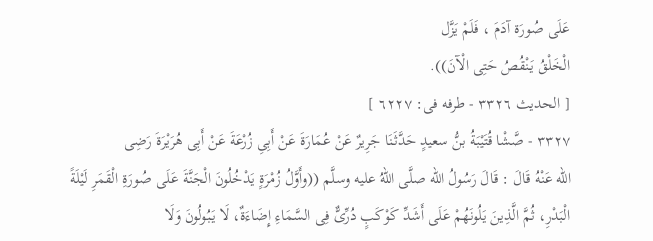عَلَى صُورَة آدَمَ ، فَلَمْ يَزَّل
الْخَلْقُ يَنْقُصُ حَتِى الْآنَ)).
[ الحديث ٣٣٢٦ - طرفه فى: ٦٢٢٧ ]
٣٣٢٧ - صَّشْا قُتَيْبَةُ بنُّ سعيدٍ حَدَّثَنَا جَرِيرٌ عَنْ عُمَارَةَ عَنْ أَبِىِ زُرْعَةَ عَنْ أَبِى هُرَيْرَةَ رَضِى
الله عَنْهُ قَالَ : قَالَ رَسُولُ الله صلَّى اللهُ عليه وسلَّم ((وأَوَّلُ زُمْرَةٍ يَدْخُلُونَ الْجَنَّةَ عَلَى صُورَةِ الْقَمَرِ لَيْلَةً
الْبَدْرِ، ثُمَّ الَّذِينَ يَلُونَهُمْ عَلَى أَشَدِّ كَوْكَبٍ دُرِّىٌّ فِى السَّمَاءِ إِضَاءَةٌ، لَا يَبُولُونَ وَلَا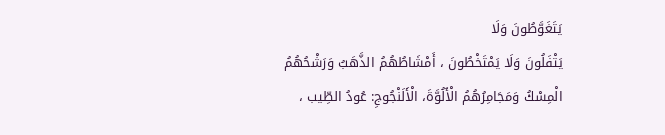يَتَغَوَّطُونَ وَلَا
يَتْفَلُونَ وَلَا يَمْتَخْطُونَ ، أَمْشَاطُهُمُ الذَّهَبُ وَرَشْحُهُمُ الْمِسْكُ وَمَجَامِرُهُمُ الْأَلُوَّةَ، الْأَلَنْجُوجِ: عُودُ الطِّيب ،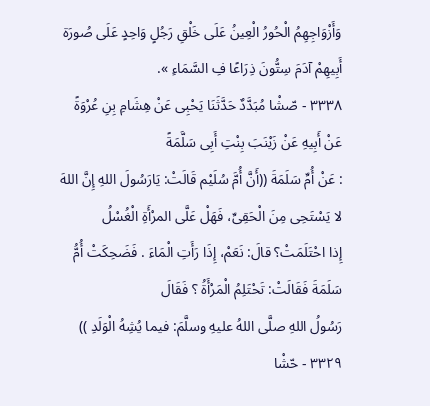وَأَزْوَاجِهِمُ الْحُورُ الْعِينُ عَلَى خَلْقِ رَجُلٍ وَاحِدٍ عَلَى صُورَة أَبِيهِمْ آدَمَ سِتُّونَ ذِرَاعًا فِ السَّمَاءِ ».
٣٣٣٨ - صّشْا مُبَدَّدٌ حَدَّثَنَا يَحْبِى عَنْ هِشَامِ بِنِ عُرْوَةً عَنْ أَبِيهِ عَنْ زَيْنَبَ بِنْتِ أَبِى سَلَّمَةً
: عَنْ أُمِّ سَلَمَةَ ((أَنَّ أُمَّ سُلَيْم قَالَتْ: يَارَسُولَ اللهِ إِنَّ اللهَ لا يَسْتَحِى مِنَ الْحَقِىِّ، فَهَلْ عَلَّى المرْأَةِ الْغُسْلُ
إِذا احْتَلَمَتْ؟ قالَ: نَعَمْ، إِذَا رَأَتِ الْمَاءَ . فَضَحِكَتْ أُمُّ سَلَمَةَ فَقَالَتْ: تَحْتَلِمُ الْمَرْأَةُ ؟ فَقَالَ
رَسُولُ اللهِ صلَّى اللهُ عليهِ وسلَّمَ: فيما يُشِهُ الْوَلَدِ ))
٣٣٢٩ - حّشْا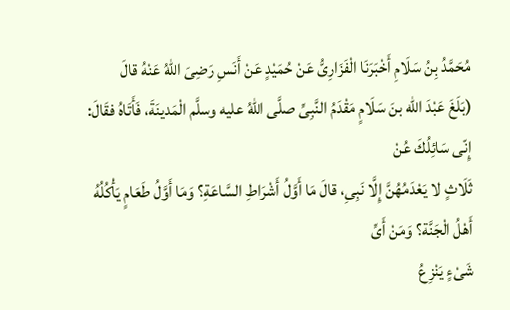مُحَمَّدُ بِنُ سَلَامِ أَخْبَرَنَا الْفَزَارِىُّ عَنْ حُمَيْدٍ عَنْ أَنَسِ رَضِىَ اللهُ عَنْهُ قالَ
(بَلَغَ عَبْدَ الله بنَ سَلَامٍ مَقْدَمُ النَّبِىِّ صلَّى اللهُ عليه وسلَّم الْمَدينَةَ، فَأَتَاهُ فقَالَ: إِنّى سَائِلُكَ عُنْ
ثَلَاثٍ لا يَعْدَمُهُنَّ إِلَّا نَبِىِ، قالَ مَا أَوَّلُ أَشْرَاطِ السَّاعَةِ؟ وَمَا أَوَّلُ طَعَامٍ يَأْكُلُهُ أَهْلُ الْجَنَّة؟ وَمَنْ أَىِّ
شَىْءٍ يَنْزِعُ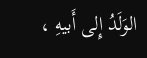الوَلَدُ إِلى أَبيهِ ،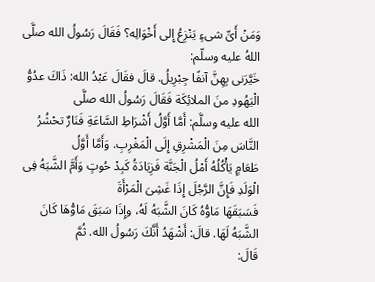وَمَنْ أَىِّ شىءٍ يَنْزِعُ إِلى أَخْوَالِه؟ فَقَالَ رَسُولُ الله صلَّى اللهُ عليه وسلّم:
خَيَّرَنى بِهِنَّ آنفًا جِبْرِيلُ. قالَ فقَالَ عَبْدُ الله: ذَاكَ عدُوُّ الْيَهُودِ منَ الملائِكَة فَقَالَ رَسُولُ الله صلَّى
الله عليه وسلَّم: أَمَّا أَوَّلُ أَشْرَاطِ السَّاعَةِ فَنَارٌ تحْشُرُ النَّاسَ مِنَ الْمَشْرِقِ إِلَى الْمَغْرِبِ. وَأَمَّا أَوَّلُ
طَعَامٍ يَأْكُلُهُ أَمْلُ الْجَنَّة فَزِيَادَةُ كَبِدْ حُوتٍ وَأَمَّ الشَّبَهُ فِى الْوَلَدِ فَإِنَّ الرَّجُلَ إِذَا غَشِىَ الْمَرْأَةَ
فَسَبَقَهَا مَاوُّهُ كَانَ الشَّبَهُ لَهُ، وإِذَا سَبَقَ مَاوُّهَا كَانَ الشَّبَهُ لَهَا. قالَ: أَشْهَدُ أَنَّكَ رَسُولُ الله. ثُمَّ
قَالَ: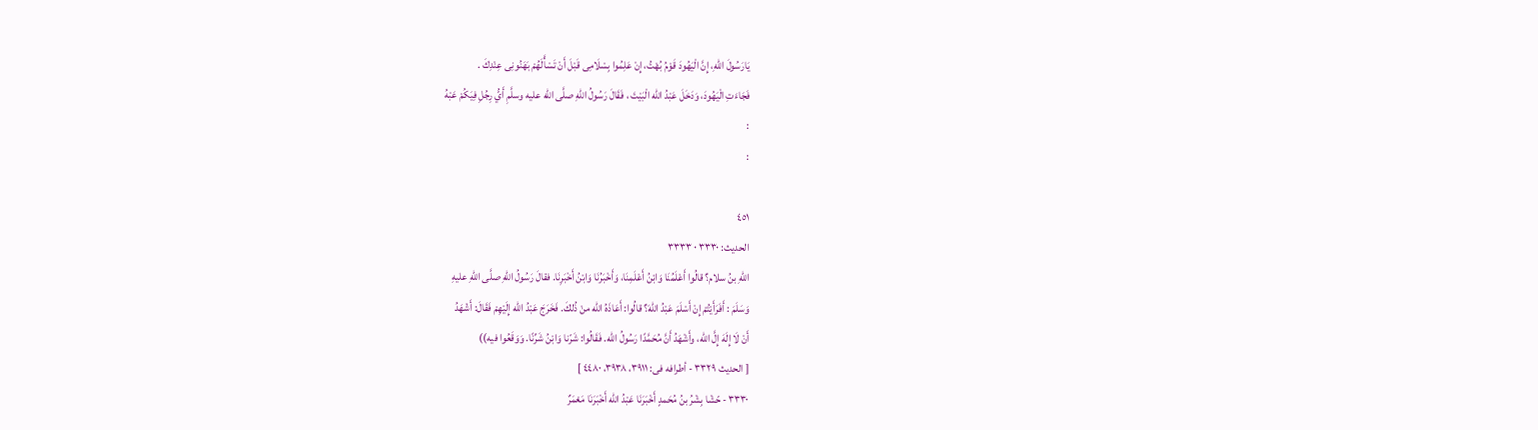يَارَسُولَ اللهِ، إِنَّ الْيَهُودَ قَوْمُ بُهْتُ، إِنْ عَلِمُوا بِسْلَامِى قَبْلَ أَنْ تَسْأَّلَهُمْ بَهَنُونِى عِنْدِكَ .
فَجَاءَتِ الْيَهُودَ، وَدَخَلَ عَبْدُ الله الْبَيْتَ ، فَقَالَ رَسُولُ اللهِ صلَّى الله عليه وسلَّمِ أَيُّ رِجُلِ فِيَكُمْ عَبْهُ
:
:

٤٥١
الحديث: ٣٣٣٠ ٠ ٣٣٣٣
اللهِ بنُ سلام؟ قالُوا أَعْلَمُنَا وَابْنُ أَعْلَمِنَا، وَأَخْبَرُنَا وَابْنُ أَخْبَرِنَا. فقالَ رَسُولُ اللهِ صلَّى اللهِ عليهِ
وَسَلَمَ : أَفَرَأَيْتُمْ إِنْ أَسْلَمَ عَبْدُ اللهَ؟ قالُوا: أَعَاذَهُ الله منْ ذُلكَ. فَخَرَجَ عَبْدُ الله إِلَيْهِمْ فَقَالَ: أَشْهَدُ
أَنْ لَا إِلَهَ إِلَّ الله، وأَشْهَدُ أَنَّ مُحَمَّدًا رَسُولُ الله. فَقَالُوا: شَرّنا وَابْنُ شَرِّنًا. وَوَقَعُوا فيه))
[ الحديث ٣٣٢٩ - أطرافه فى: ٣٩١١، ٣٩٣٨، ٤٤٨٠ ]
٣٣٣٠ - حّشْا بِشْرُ بنُ مُحَمدٍ أَخْبَرَنَا عَبْدُ الله أَخْبَرَنَا مَعْمَرٌ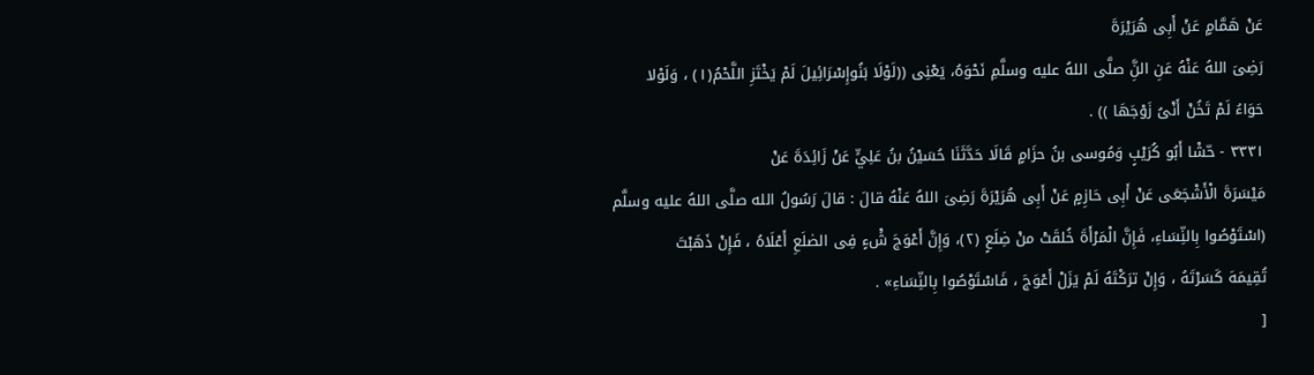عَنْ هَمَّامٍ عَنْ أَبِى هُرَيْرَةَ
رَضِىَ اللهُ عَنْهُ عَنِ النَِّ صلَّى اللهُ عليه وسلَّمِ نَحْوَهُ، يَعْنِى ((لَوْلَا بَنُوإِسْرَائِيلَ لَمْ يَخْتَزِ اللَّحْمُ(١) ، وَلَوْلا
حَوَاءُ لَمْ تَخُنْ أَنْىُ زَوْجَهَا )) .
٣٣٣١ - حّشْا أَبُو كُرَيْبٍ وَمُوسى بنُ حزَامٍ قَالَا حَدَّثَنَا حُسَيْنُ بنُ عَلِيٍّ عَنْ زَائِدَةَ عَنْ
مَيْسَرَةَ الْأَشْجَعَى عَنْ أَبِى حَازِمٍ عَنْ أَبِى هُرَيْرَةَ رَضِىَ اللهُ عَنْهُ قالَ : قالَ رَسُولُ الله صلَّى اللهُ عليه وسلَّم
(اسْتَوْصُوا بِالنِّسَاءِ، فَإِنَّ الْمَرْأَةَ خُلقَتْ منْ ضِلَعٍ (٢)، وَإِنَّ أَعْوَجَ شَْءٍ فِى الضلَعِ أَعْلَاهُ ، فَإِنْ ذَهَبْتَ
تُقِيمَهَ كَسَرْتَهُ ، وَإِنْ ترَكْتَهُ لَمْ يَزَلْ أَعْوَجَ ، فَاسْتَوْصُوا بِالنِّسَاءِ» .
[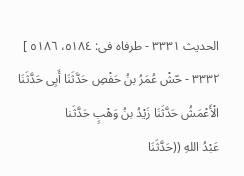الحديث ٣٣٣١ - طرفاه فى: ٥١٨٤، ٥١٨٦ ]
٣٣٣٢ - حّشْ عُمَرُ بنُ حَفْصِ حَدَّثَنَا أَبِى حَدَّثَنَا الْأَعْمَشُ حَدَّثَنَا زَيْدُ بنُ وَهْبٍ حَدَّثَنا
عَبْدُ اللهِ ((حَدَّثَنَا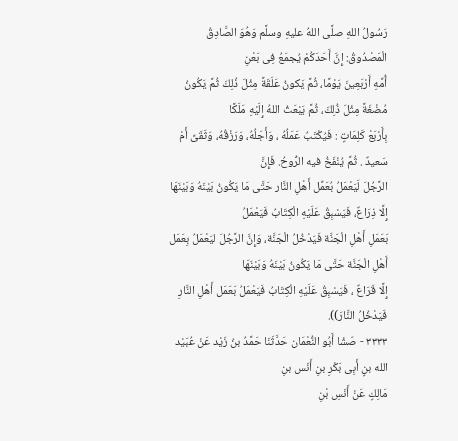رَسُولُ اللهِ صلَّى اللهُ عليهِ وسلَّم وَهُوَ الصَّادِقُ الْمَصْدُوقُ: إِنَّ أَحَدَكُمْ يُجمَعُ فِى بَعْنِ
أُمِّهِ أَرْبَعِينَ يَوْمًا، ثُمَّ يَكونُ عَلَقَةً مِثْلَ ذُلِكَ ثُمَّ يَكُونُ مُضْغَةً مِثْلَ ذُلِكَ، ثُمَّ يَبْعَثُ اللهُ إِلَيْهِ مَلَكًا
بِأَرْبَعْ كَلِمَاتٍ : فَيُكْتَبُ عَمَلُهُ ، وَأَجَلُهُ، وَرَزْقُهُ، وَثَقَىِّ أَمْ سَعيدٌ . ثُمَّ يُنْفَخُ فيه الرُّوحُ. فَإِنَّ
الرَّجُلَ لَيَعْمَلُ بُعَمِّل أَهْلِ النَّار حَتَّى مَا يَكُونُ بَيْنَهُ وَبَيْنَهَا إِلَّا ذِرَاعٌ، فَيَسْبِقُ عَلَيْهِ الْكِتَابُ فَيَعْمَلُ
بَعَمَلِ أَهْلِ الْجَنَّة فَيَدْخُلُ الْجَنَّة، وَإِنَّ الرَّجُلَ ليَعْمَلُ بِعَمَل أَهْلِ الْجَنَّة حَتَّى مَا يَكُونُ بَيْنَهُ وَبَيْنَهَا
إِلَّا قَرَاعٌ ، فَيَسْبِقُ عَلَيْهِ الْكِتَابُ فَيَعْمَلُ بَعَمَل أَهْلِ النَّارِ فَيَدْخُلُ النَّارَ)).
٣٣٣٣ - صّشْا أَبُو النُّعْمَان حَدَّثَنَا حَمَّدُ بنُ زَيْد عَنْ عُبَيْد الله بنٍ أَبِى بَكْرِ بنِ أَنَس بنِ
مَالِكٍ عَنْ أَنَسِ بْنِ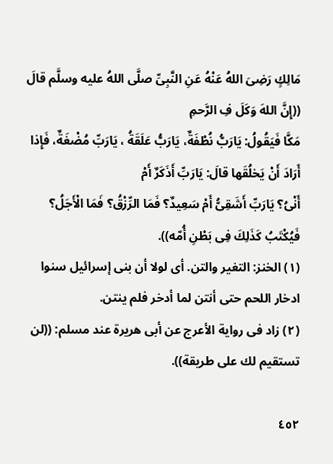مَالِكٍ رَضِىَ اللهُ عَنْهُ عَنِ النَّبِىِّ صلَّى اللهُ عليه وسلَّم قالَ ((إِنَّ اللهَ وَكَلَ فِ الرَّحمِ
مَكَّا فَيَقُولُ: يَارَبُّ نُطْفَةٌ، يَارَبُّ عَلَقَةُ ، يَارَبِّ مُضْغَةٌ، فَإِذا أَرَادَ أَنْ يَخلُقَها قالَ: يَارَبِّ أَذَكَرٌ أَمْ
أَنْىُ؟ يَارَبِّ أَشَقِىُّ أَمْ سَعِيدٌ؟ فَمَا الرِّزْقُ؟ فَمَا الْأَجَلُ؟ فَيُكْتَبُ كَذَلِكَ فِى بَطْنِ أُمّه)).
(١) الخنز: التغير والتن. أى لولا أن بنى إسرائيل سنوا ادخار اللحم حتى أنتن لما أدخر فلم ينتن.
(٢) زاد فى رواية الأعرج عن أبى هريرة عند مسلم: ((لن تستقيم لك على طريقة)).

٤٥٢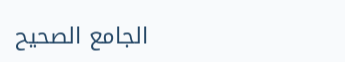الجامع الصحيح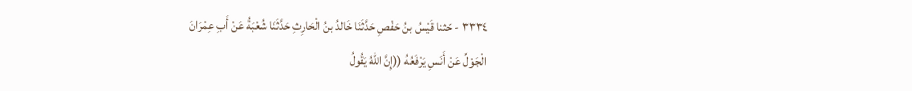٣٣٣٤ - حّثنا قَيْسُ بنُ حَفْصِ حَدَّثَنَا خَالدُ بنُ الْحَارِثِ حَدَّثَنَا شُعْبَةُ عَنْ أَبِ عِمْرَانَ
الْجَوْلِّ عَنْ أَنَسِ يَرْفَعُهُ ((إِنَّ اللهُ يَقُولُ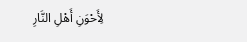لِأَحْوَنِ أَهْلِ النَّارِ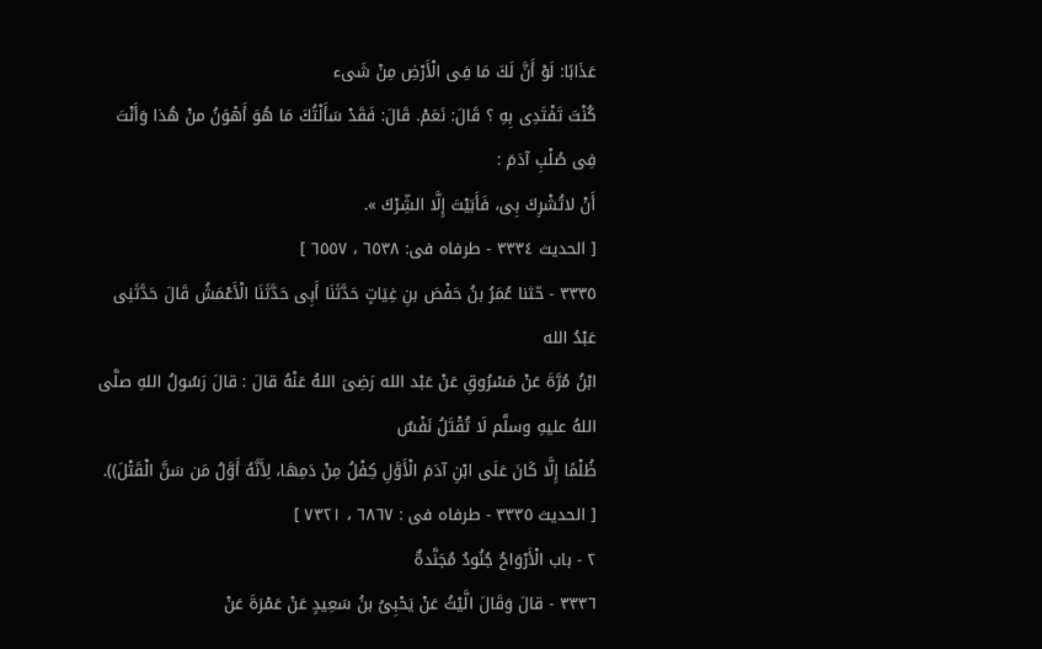عَذَابًا: لَوْ أَنَّ لَكَ مَا فِى الْأَرْضِ مِنْ شَىء
كُنْتَ تَفْتَدِى بِهِ ؟ قَالَ: نَعَمْ. قَالَ: فَقَدْ سَأَلْتُكَ مَا هُوَ أَهْوَنُ منْ هُذا وَأَنْتَ فِى صُلْبِ آدَمَ :
أَنْ لاتُشْرِكَ بِى، فَأَبَيْتَ إِلَّا الشِّرْكَ ».
[ الحديث ٣٣٣٤ - طرفاه فى: ٦٥٣٨ ، ٦٥٥٧ ]
٣٣٣٥ - حّثنا عُمَرُ بنُ حَفْصَ بنِ غِيَاتٍ حَدَّثَنَا أَبِى حَدَّثَنَا الْأَعْمَشُ قَالَ حَدَّثَنِى عَبْدُ الله
ابْنُ مُرَّةَ عَنْ مَسْرُوقِ عَنْ عَبْد الله رَضِىَ اللهُ عَنْهُ قالَ : قالَ رَسُولُ اللهِ صلَّى اللهُ عليهِ وسلَّم لَا تُقْتَلُ نَفْسٌ
ظُلْمًا إِلَّا كَانَ عَلَى ابْنِ آدَمَ الْأَوَّلِ كِفْلُ مِنْ دَمِهَا، لِأَنَّهُ أَوَّلُ مَن سَنَّ الْقَتْلَ)).
[ الحديث ٣٣٣٥ - طرفاه فى : ٦٨٦٧ ، ٧٣٢١ ]
٢ - باب الْأَرْوَاحُ جُنُودٌ مُجَنَّدةٌ
٣٣٣٦ - قالَ وَقَالَ الَّيْثُ عَنْ يَحْبِىُ بنُ سَعِيدٍ عَنْ عَمْرَةَ عَنْ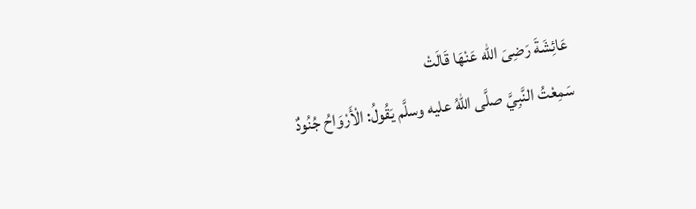عَائِشَةَ رَضِىَ الله عَنْهَا قَالَتْ
سَمِعْتُ النَّبِيَّ صلَّى اللهُ عليه وسلَّم يَقُولُ: الْأَرْوَاحُ جُنُودٌ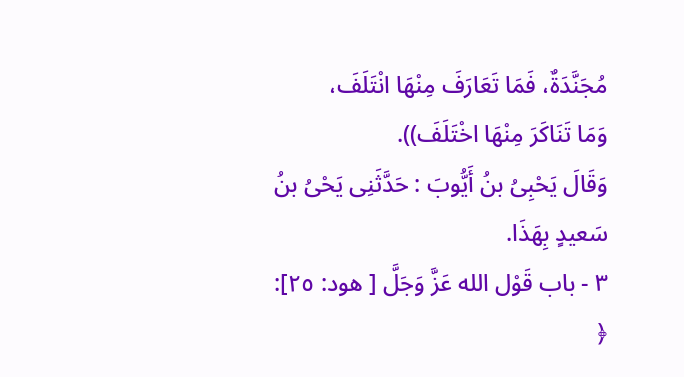مُجَنَّدَةٌ، فَمَا تَعَارَفَ مِنْهَا انْتَلَفَ،
وَمَا تَنَاكَرَ مِنْهَا اخْتَلَفَ)).
وَقَالَ يَحْبِىُ بنُ أَيُّوبَ : حَدَّثَنِى يَحْىُ بنُ سَعيدٍ بِهَذَا.
٣ - باب قَوْل الله عَزَّ وَجَلَّ [ هود: ٢٥]: ﴿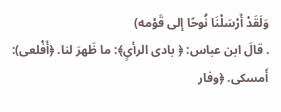وَلَقَدْ أَرْسَلْنَا نُوحًا إلى قَوْمه)
. قالَ ابن عباس: ﴿ بادى الرأىٍ﴾: ما ظَهرَ لنا. ﴿أَفْلعى): أَمسكى. ﴿وفار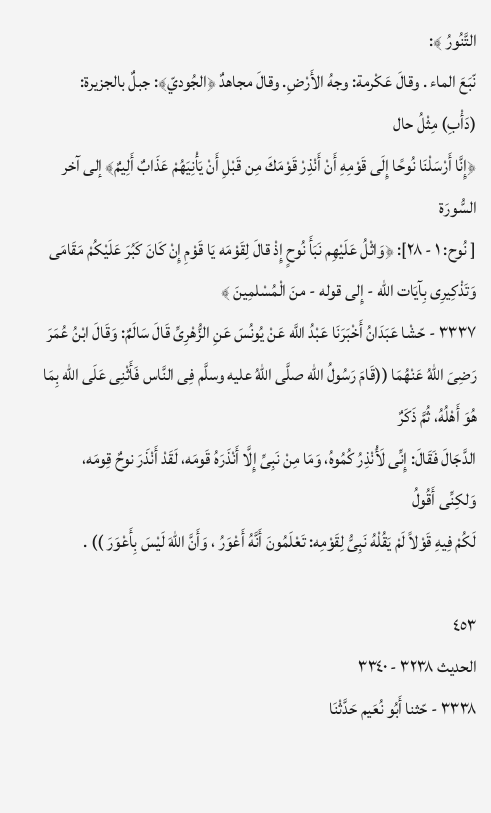التَّنُورُ ﴾:
نّبَعَ الماء . وقالَ عَكْرمة: وجهُ الأَرْضِ. وقالَ مجاهدٌ ﴿الجُوديّ﴾: جبلٌ بالجزيرة: (دَأْبِ) مِثْلُ حال
﴿إِنَّا أَرْسَلْنَا نُوحًا إِلَى قَوْمِهِ أَنْ أَنْذِرْ قَوْمَكَ مِن قَبْلِ أَنْ يَأْنِيَهُمْ عَذَابٌ أَلِيمٌ﴾ إلى آخر السُّورَة
[ نُوح: ١ - ٢٨]: ﴿وَاثْلُ عَلَيْهِم نَبَأَ نُوحٍ إِذْ قالَ لِقَوْمَه يَا قَوْمِ إِنْ كَانَ كَبُرَ عَلَيْكُمْ مَقَامَى
وَتَذْكِيرِى بِآيَات الله - إِلى قوله - منَ الْمُسْلمِينَ ﴾
٣٣٣٧ - حّشْا عَبَدَانُ أَخْبَرَنَا عَبْدُ اللَّه عَنْ يُونُسَ عَنِ الزُّهْرِىِّ قَالَ سَالَمٌ: وَقَالَ ابْنُ عُمَرَ
رَضِىَ اللهُ عَنْهُمَا ((قَامَ رَسُولُ الله صلَّى اللهُ عليه وسلَّم فِى النَّاس فَأَثْنِى عَلَى الله بِمَا هُوَ أَهْلُهُ، ثُمَّ ذَكَرٌ
الدَّجَالَ فَقَالَ: إِنِّى لَأُنْذِرُ كُمُوهُ، وَمَا مِنْ نَبِىِّ إِلَّا أَنْذَرَهُ قَومَه، لَقَدْ أَنْذَرَ نوحٌ قِومَه، وَلكِنِّى أَقُولُ
لَكُمْ فِيهِ قَوْلاً لَمْ يَقُلْهُ نَبِىُّ لِقَوْمِه: تَعْلَمُونَ أَنَّهُ أَعْوَرُ ، وَأَنَّ اللهَ لَيْسَ بِأَعْوَرَ )) .

٤٥٣
الحديث ٣٢٣٨ - ٣٣٤٠
٣٣٣٨ - حّثنا أَبُو نُعَيم حَدَّثْنَا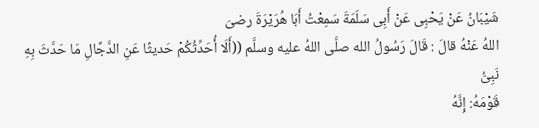شَيْبَانُ عَنْ يَحْبِى عَنْ أَبِى سَلَمَةَ سَمِعْتُ أَبَا هُرَيْرَةَ رضىَ
اللهُ عَنْهُ قالَ : قَالَ رَسُولُ الله صلَّى اللهُ عليه وسلَّم ((أَلَا أُحَدِّثُكُمْ حَديثًا عَنِ الدَّجَّالِ مَا حَدَّثَ بِهِ نَبِىُّ
قَوْمَهُ: إِنَّهُ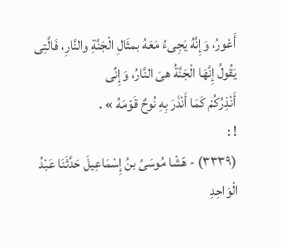أَعْورُ، وَإِنَّهُ يَجِىءُ مَعَهُ بمثَالِ الْجَنَّةِ والنَّارِ، فَالَّتِى يَقُولُ إِنَّهَا الْجَنَّةُ هىَ النَّارُ، وَإِنِّى
أَنْذِرُكُمْ كَمَا أَنْذَرَ بِهِ نُوحٌ قَوْمَهُ » .
! :
(٣٣٣٩) - هّشْا مُوسَىُ بنُ إِسْمَاعِيلَ حَدَّثَنَا عَبْدُ الْوَاحِدِ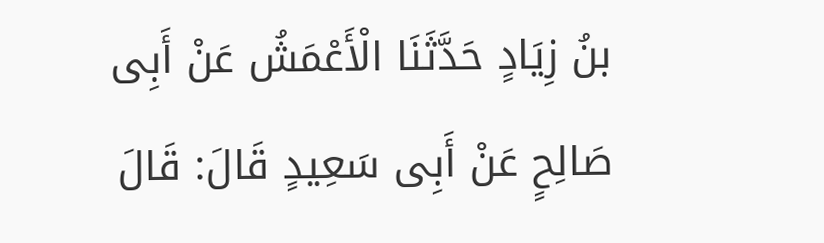بنُ زِيَادٍ حَدَّثَنَا الْأَعْمَشُ عَنْ أَبِى
صَالِحٍ عَنْ أَبِى سَعِيدٍ قَالَ: قَالَ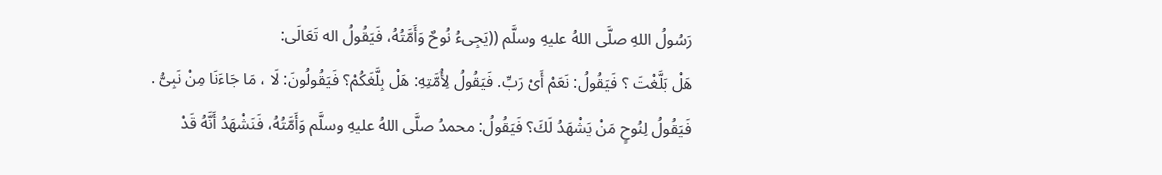رَسُولُ اللهِ صلَّى اللهُ عليهِ وسلَّم ((يَجِىءُ نُوحٌ وَأَمَّتُهُ، فَيَقُولُ اله تَعَالَى:
هَلْ بَلَّغْتَ ؟ فَيَقُولُ: نَعَمْ أَىْ رَبِّ. فَيَقُولُ لِأُمَّتِهِ: هَلْ بِلَّغَكُمْ؟ فَيَقُولُونَ: لَا ، مَا جَاءَنَا مِنْ نَبِىُّ .
فَيَقُولُ لِنُوحٍ مَنْ يَشْهَدُ لَكَ؟ فَيَقُولُ: محمدُ صلَّى اللهُ عليهِ وسلَّم وَأَمَّتُهُ، فَنَشْهَدُ أَنَّهُ قَدْ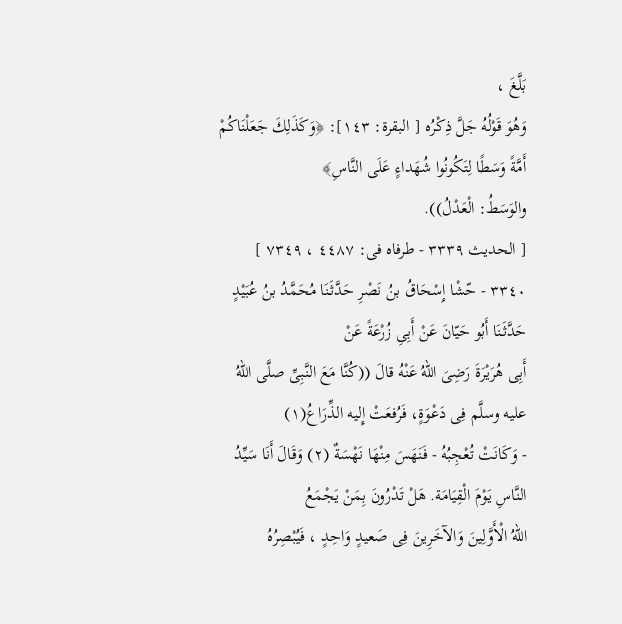بَلَّغَ ،
وَهُوَ قَوْلُهُ جَلَّ ذِكْرُه [ البقرة: ١٤٣]: ﴿وَكَذَلِكَ جَعَلْنَاكُمْ أَمَّةً وَسَطًا لِتَكُونُوا شُهَداءٍ عَلَى النَّاسِ﴾
والوَسَطُ: الْعَدْلُ)).
[ الحديث ٣٣٣٩ - طرفاه فى: ٤٤٨٧ ، ٧٣٤٩ ]
٣٣٤٠ - حّشْا إِسْحَاقُ بنُ نَصْرِ حَدَّثَنَا مُحَمَّدُ بنُ عُبَيْدٍ حَدَّثَنَا أَبُو حَيّانَ عَنْ أَبِىِ زُرْعَةً عَنْ
أَبِى هُرَيْرَةَ رَضِىَ اللهُ عَنْهُ قالَ ((كُنَّا مَعَ النَّبِىِّ صلَّى اللهُ عليه وسلَّم فِى دَعْوَةٍ، فَرُفعَتْ إِليه الذِّرَاعُ(١)
- وَكَانَتْ تُعْجِبُهُ - فَنَهَسَ مِنْهَا نَهْسَةٌ (٢) وَقَالَ أَنَا سَيِّدُ النَّاسِ يَوْمَ الْقِيَامَة. هَلْ تَدْرُونَ بِمَنْ يَجْمَعُ
اللهُ الْأَوَّلِينَ وَالآخَرِينَ فِى صَعيدٍ وَاحِدٍ ، فَيُبْصِرُهُ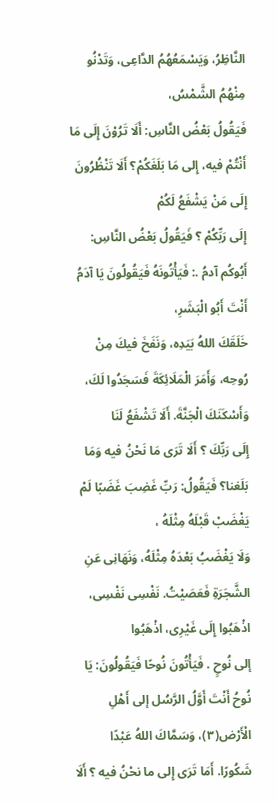النَّاظِرُ، وَيَسْمَعُهُمُ الدَّاعِى، وَتَدْنُو مِنْهُمُ الشَّمْسُ،
فَيَقُولُ بَعْضُ النَّاسِ: أَلَا تَرُوْنَ إِلَى مَا أَنْتُمْ فيه، إِلى مَا بَلَغَكُمْ؟ أَلَا تَنْظُرُونَ إِلَى مَنْ يَشْفَعُ لَكُمْ
إِلَى رَبِّكُمْ ؟ فَيَقُولُ بَعْضُ النَّاسِ: أَبُوكُم آدمُ .: فَيَأْتُونَهُ فَيَقُولُونَ يَا آدَمُ أَنْتَ أَبُو الْبَشَرِ،
خَلَقَكَ اللهُ بَيَدِه، وَنَفَخَ فيكَ مِنْ رُوحِه، وَأَمَرَ الْمَلَائِكَةَ فَسَجَدُوا لَكَ، وَأَسْكَنَكَ الْجَنَّةَ. أَلَا تَشْفَعُ لَنَا
إِلَى رَبِّكَ ؟ أَلَا تَرَى مَا نَحْنُ فيه وَمَا بَلَغنا؟ فَيَقُولُ: رَبِّ غَضِبَ غَضَبًا لَمْ يَغْضَبْ قَبْلَهُ مِثْلَهُ ،
وَلَا يَغْضَبُ بَعْدَهُ مِثْلَهُ، وَنَهَانِى عَنِ الشَّجَرَةِ فَعَصَيْتُ. نَفْسِى نَفْسِى، اذْهَبُوا إِلَى غَيْرِى، اذْهَبُوا
إلى نُوحٍ . فَيَأْتُونَ نُوحًا فَيَقُولُونَ: يَا نُوحُ أَنْتَ أَوَّلُ الرَّسُل إلى أَهْلِ الْأَرْض(٣)، وَسَمَّاكَ اللهُ عَبْدًا
شَكُورًا. أَمَا تَرَى إِلى ما نحْنُ فيه ؟ أَلَا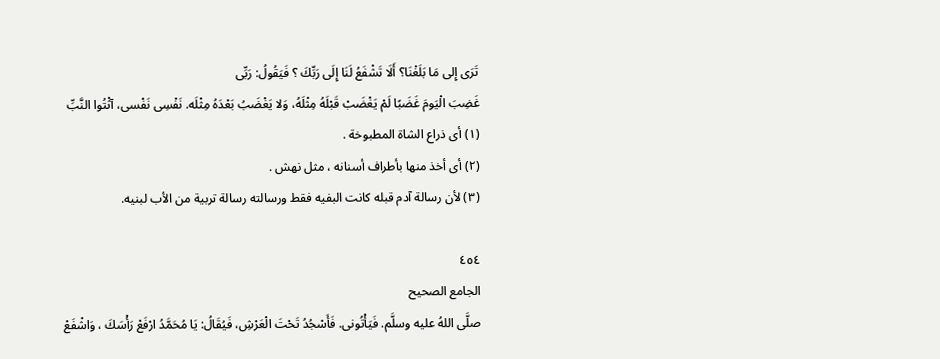تَرَى إِلى مَا بَلَغْنَا؟ أَلَا تَشْفَعُ لَنَا إِلَى رَبِّكَ ؟ فَيَقُولُ: رَبِّى
غَضِبَ الْيَومَ غَضَبًا لَمْ يَغْضَبْ قَبْلَهُ مِثْلَهُ، وَلا يَغْضَبُ بَعْدَهُ مِثْلَه. نَفْسِى نَفْسى، آثْتُوا النَّبِّ
(١) أى ذراع الشاة المطبوخة .
(٢) أى أخذ منها بأطراف أسنانه ، مثل نهش .
(٣) لأن رسالة آدم قبله كانت البفيه فقط ورسالته رسالة تربية من الأب لبنيه.

٤٥٤
الجامع الصحيح
صلَّى اللهُ عليه وسلَّم. فَيَأْتُونى. فَأَسْجُدُ تَحْتَ الْعَرْشِ، فَيُقَالُ: يَا مُحَمَّدُ ارْفَعْ رَأْسَكَ ، وَاشْفَعْ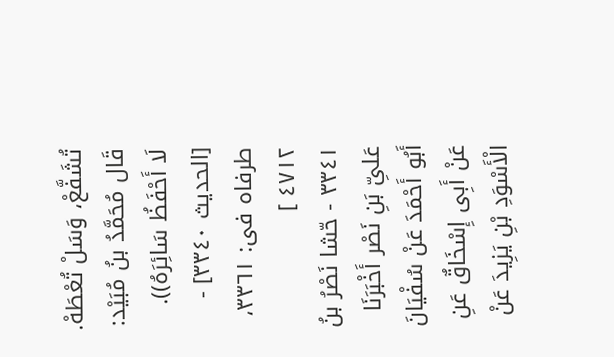تُشَفَّعْ، وَسَلْ تُعْطَهْ. قَال مُحَمَّدُ بنُ مُبَيْد: لَا أَحْفَظُ سَائِرَهُ)).
[الحديث ٣٣٤٠] - طرفاه فى: ٣٣٦١، ٤٧١٢ ]
٣٣٤١ - حّشا نَصْرُ بنُ عَلىِّ بَنِ نَصْر أَخْبَرَنَا أَبُو أَحْمَدَ عَنْ سُفْيَانَ عَنْ أَبِى إِسْخَاقٌ عَنِ
الْأَسْوَدِ بْنِ يَزِيدَ عَنْ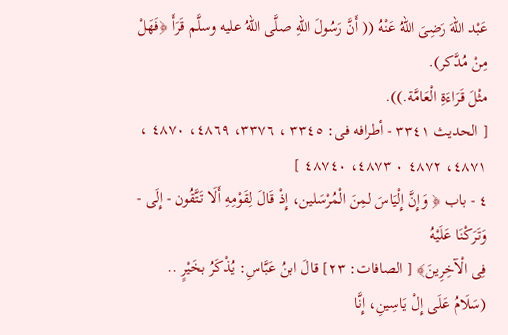عَبْد اللّهَ رَضِىَ اللهُ عَنْهُ (( أَنَّ رَسُولَ اللهِ صلَّى اللهُ عليه وسلَّم قَرَأَ ﴿فَهَلْ مِنْ مُدَّكر).
مثْلَ قَرَاءَةِ الْعَامَّة.)).
[ الحديث ٣٣٤١ - أطرافه فى: ٣٣٤٥ ، ٣٣٧٦، ٤٨٦٩، ٤٨٧٠ ، ٤٨٧١، ٤٨٧٢ ٠ ٤٨٧٣، ٤٨٧٤٠ ]
٤ - باب ﴿ وَإِنَّ إِلْيَاسَ لمِنَ الْمُرْسَلين، إِذْ قَالَ لِقَوْمِهِ أَلَا تَتَّقُون - إِلَى - وَتَرَكْنَا عَلَيْهُ
فِى الْآخِرِينَ﴾ [ الصافات: ٢٣] قالَ ابنُ عَبَّاسِ: يُذْكَرُ بخَيْرٍ .. (سَلَامُ عَلَى إِلْ يَاسِينِ، إِنَّا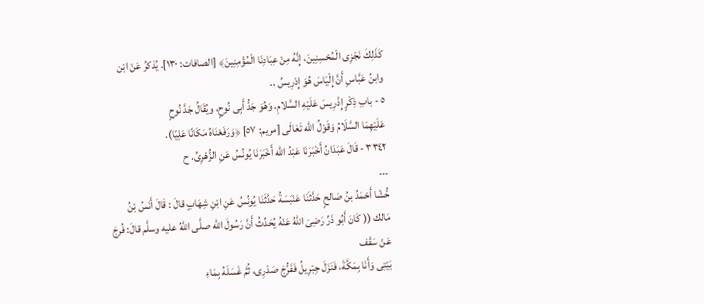كَذَلِكَ نَجْزِى الْمُحْسِنِينَ، إِنَّهُ مِنْ عِبَادِنَا الْمُؤْمِنِينَ﴾ [الصافات: ١٣٠]. يُذكرُ عَنْ ابْن
وابنُ عَبَّاسِ أَنَّ إِلْيَاسَ هُوَ إِدْرِيسُ ..
٥ - بابِ ذِكْرٍ إِذْرِيسَ عَلَيْهِ السَّلامِ. وَهُوَ جَدُّ أَبِى نُوحٍ، ويُقَالُ جَدَّ نُوحٍ
عَلَيْهِمَا السَّلَامُ وَقَوْلُ اللّه تَعَالَى [مريم: ٥٧] ﴿وَرَفَعْنَاهُ مَكَانًا عَلِيّا).
٣٣٤٢ - قَالَ عَبَدَانُ أَخْبَرَنَا عَبْدُ الله أَخْبَرَنَا يُونُسُ عَنِ الزُّهْرِىِّ. ح
۔۔۔
حُّشْا أَحْمَدُ بنُ صَالحٍ حَدَّثَنَا عَنْبَسَةُ حَدَّثَنَا يُونُسُ عَنِ ابْنِ شِهَابٍ قالَ : قَالَ أَنَسُ بْنُ
مَالك (( كَانَ أَبُو ذَرِّ رَضِىَ اللهُ عَنْهُ يُحَدِّثُ أَنَّ رَسُولَ الله صلَّى اللهُ عليه وسلَّم قالَ: فُرجَ عَنْ سَقْف
بَيْتِى وَأَنَا بِمَكَّةَ، فَنَزَلَ جِبْرِيلُ فَفَرُّجَ صَدْرِى، ثُمَّ غَسَلَهُ بِمَاءِ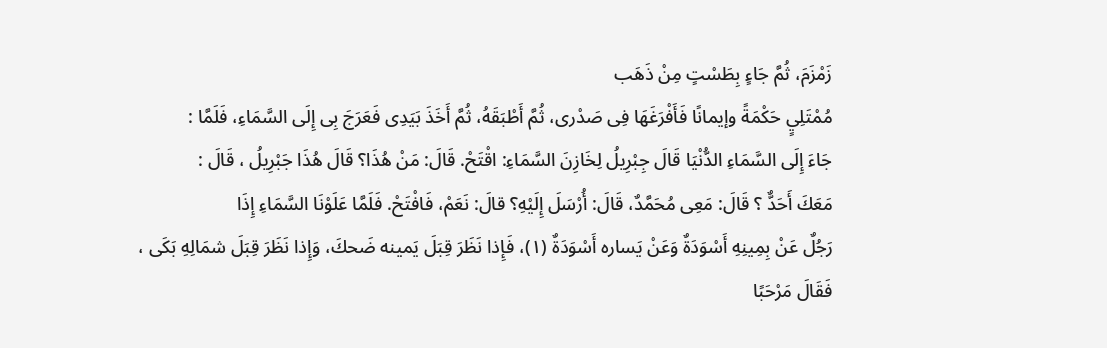زَمْزَمَ، ثُمَّ جَاءٍ بِطَسْتٍ مِنْ ذَهَب
مُمْتَلِيٍ حَكْمَةً وإيمانًا فَأَفْرَغَهَا فِى صَدْرى، ثُمَّ أَطْبَقَهُ، ثُمَّ أَخَذَ بَيَدِى فَعَرَجَ بِى إِلَى السَّمَاءِ، فَلَمَّا :
جَاءَ إِلَى السَّمَاءِ الدُّنْيَا قَالَ جِبْرِيلُ لِخَازِنَ السَّمَاءِ: اقْتَحْ. قَالَ: مَنْ هُذَا؟ قَالَ هُذَا جَبْرِيلُ ، قَالَ :
مَعَكَ أَحَدٌّ ؟ قَالَ: مَعِى مُحَمَّدٌ، قَالَ: أُرْسَلَ إِلَيْهِ؟ قالَ: نَعَمْ، فَافْتَحْ. فَلَمَّا عَلَوْنَا السَّمَاءِ إِذَا
رَجُلٌ عَنْ بِمِينِهِ أَسْوَدَةٌ وَعَنْ يَساره أَسْوَدَةٌ (١)، فَإِذا نَظَرَ قِبَلَ يَمينه ضَحكَ، وَإِذا نَظَرَ قِبَلَ شمَالِهِ بَكَى ،
فَقَالَ مَرْحَبًا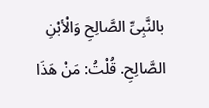بالنَّبِىِّ الصَّالِحِ وَالْأبْنِ الصَّالِحِ. قُلْتُ: مَنْ هَذَا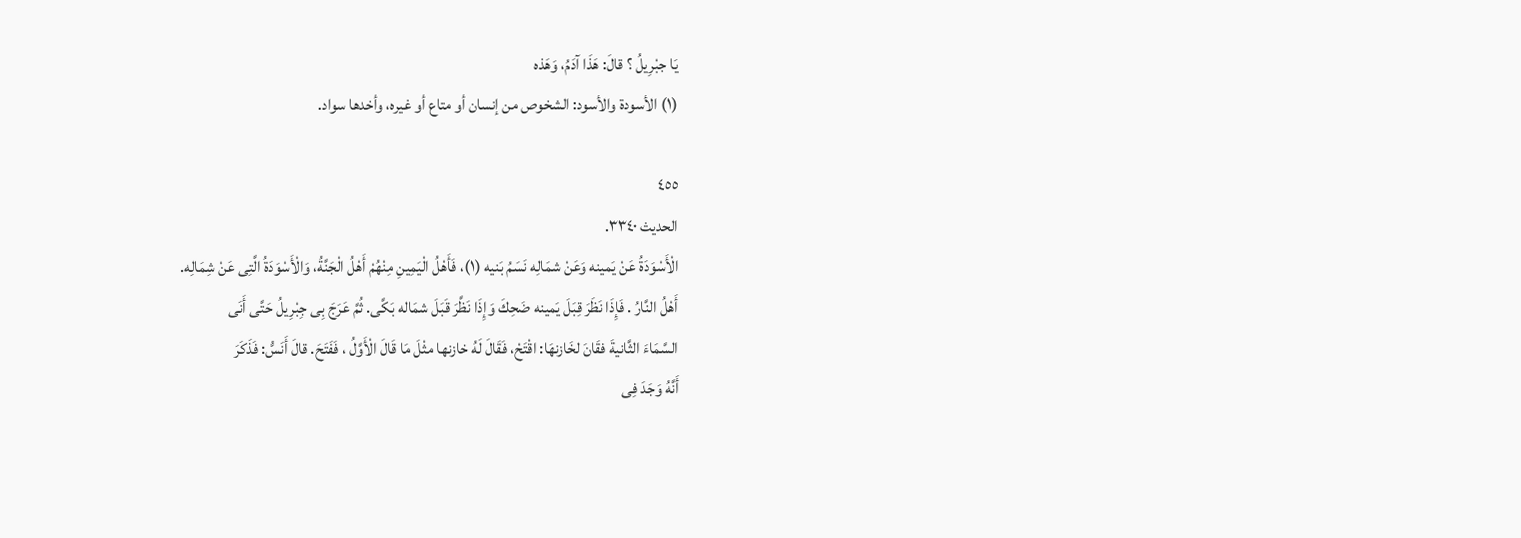يَا جبْرِيلُ ؟ قالَ: هَذَا آدَمُ، وَهَذه
(١) الأسودة والأسود: الشخوص من إنسان أو متاع أو غيره، وأخدها سواد.

٤٥٥
الحديث ٣٣٤٠.
الْأَسْوَدَةُ عَنْ يَمينه وَعَنْ شمَالِه نَسَمُ بَنيه (١)، فَأَهْلُ الْيَمِينِ مِنْهُمْ أَهْلُ الْجَنَّةُ، وَالْأَسْوَدَةُ الَّتِى عَنْ شِمَالِه.
أَهْلُ النَّارُ . فَإِذَا نَظَرَ قِبَلَ يَمينه ضَحِكَ وَإِذَا نَظَّرَ قَبَلَ شمَاله بَكَّى. ثُمَّ عَرَجَ بِى جِبْرِيلُ حَتَّى أَنَى
السَّمَاءَ الثَّانيةَ فقَانَ لخَازنهَا: اقْتَحْ، فَقَالَ لَهُ خازنها مثْلَ مَا قَالَ الْأَوَّلُ ، فَفَتَحَ. قالَ أَنَسُّ: فَذَكَرَ
أَنَّهُ وَجَدَ فِى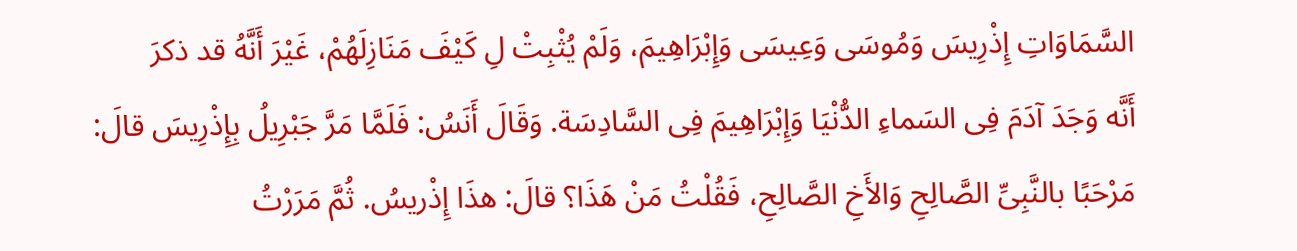السَّمَاوَاتِ إِذْرِيسَ وَمُوسَى وَعِيسَى وَإِبْرَاهِيمَ، وَلَمْ يُثْبِتْ لِ كَيْفَ مَنَازِلَهُمْ، غَيْرَ أَنَّهُ قد ذكرَ
أَنَّه وَجَدَ آدَمَ فِى السَماءِ الدُّنْيَا وَإِبْرَاهِيمَ فِى السَّادِسَة. وَقَالَ أَنَسُ: فَلَمَّا مَرَّ جَبْرِيلُ بِإِذْرِيسَ قالَ:
مَرْحَبًا بالنَّبِىِّ الصَّالِحِ وَالأَخِ الصَّالِحِ، فَقُلْتُ مَنْ هَذَا؟ قالَ: هذَا إِذْريسُ. ثُمَّ مَرَرْتُ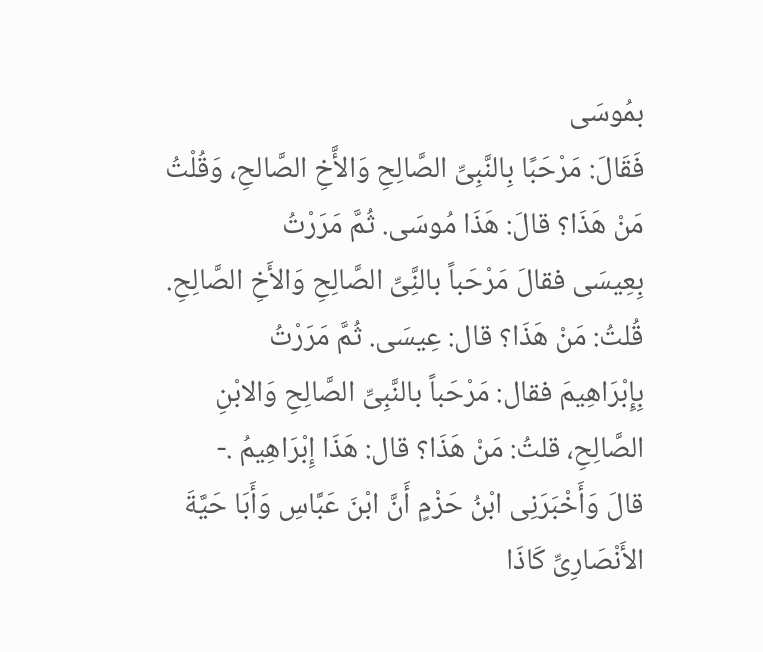بمُوسَى
فَقَالَ: مَرْحَبًا بِالنَّبِىِّ الصَّالِحِ وَالأَّخِ الصَّالحِ، وَقُلْتُ مَنْ هَذَا؟ قالَ: هَذَا مُوسَى. ثُمَّ مَرَرْتُ
بِعِيسَى فقالَ مَرْحَباً بالنَِّىِّ الصَّالِحِ وَالأَخِ الصَّالِحِ. قُلتُ: مَنْ هَذَا؟ قال: عِيسَى. ثُمَّ مَرَرْتُ
بِإِبْرَاهِيمَ فقال: مَرْحَباً بالنَّبِىِّ الصَّالِحِ وَالابْنِ الصَّالِحِ، قلتُ: مَنْ هَذَا؟ قال: هَذَا إِبْرَاهِيمُ .-
قالَ وَأَخْبَرَنِى ابْنُ حَزْمٍ أَنَّ ابْنَ عَبَّاسِ وَأَبَا حَيَّةَ الأَنْصَارِىِّ كَاذَا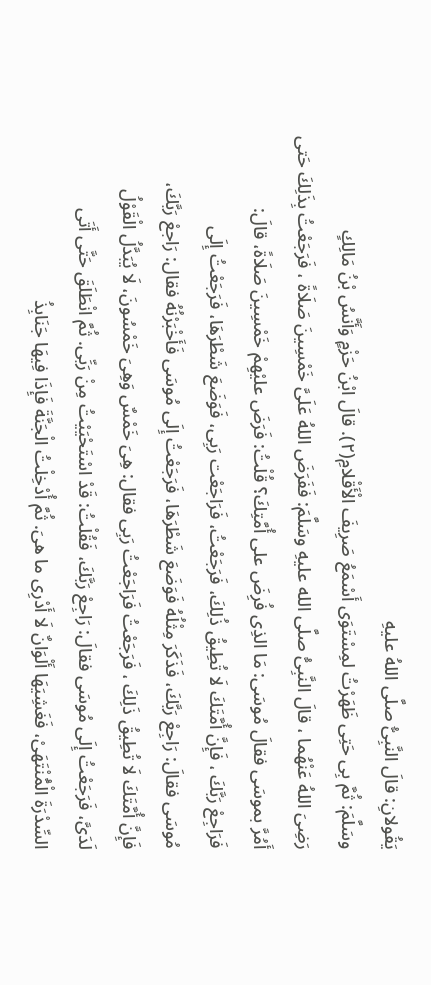يَقُولانِ: قالَ النَّبِىُّ صلَّى اللهُ عليهِ
وسَلَّمَ: ثُمَّ بِى حَتِى ظَهَرْتُ لمِسْتَوَى أَسْمَعُ صَرِيفَ الْأَقْلامِ(٢). قالَ ابْنُ حَزْمٍ وَأَنَّسُ بْنُ مَالِكٍ
رَضِىَ اللهُ عَنْهُما ، قالَ النَّبِىُّ صلَّى الله عليهِ وسَلَّمَ: فَفَرَضَ اللهُ عَلَىَّ خَمْسِينَ صَلَاةً ، فَرَجَعْتُ بِذَلِكَ حَتى
أَمُرَّ بموسَى فقالَ مُوسَى: مَا الذِى فُرِضَ على أُمَّتِكَ؟ قُلْتُ: فَرَضَ عليْهِمْ خَمْسِينَ صَلَاةً، قالَ:
فَرَاجِعْ رَبَّكَ ، فَإِنَّ أُمَّتَكَ لَا تُطِيقُ ذُلِكَ، فَرَجَعْتُ، فَرَاجَعْت رَبِى، فَوَضَعَ شَطْرَهَا، فَرَجَعْتُ إِلَى
مُوسَى فقالَ: رَاجِعْ رَبَّكَ، فَذَكَرَ مِثْلُهُ فَوَضَعَ شَطْرَهَا، فَرَجَعْتُ إِلَى مُوسَى فَأَخْبَرْنُهُ فقال: رَاجعْ رَبَّكَ،
فَإِنَّ أُمَّتَكَ لَا تُطِيقُ ذَلِكَ ، فَرَجَعْتُ فَرَاجَعْتُ رَبِى فقال: هِىَ خَمْسٌ وَهِىَ خَمْسُونَ، لَا يُبَدَّلُ الْقَوْلُ
لَدَىَّ، فَرَجَعْتُ إِلَى مُوسَى فقالَ: رَاجِعْ رَبَّكَ، فَقُلْتُ: قَدْ اسْتَحْيَيْتُ مِنْ رَبِّى. ثُمَّ انْطَلَقَ حَتَّى أَتَى
السِّدْرَةَ الْمُّنْتَهَىْ، فَغَشِيَهَا أَلْوَانٌ لَا أَدْرِى ما هىَ. ثُمَّ أُدْخِلْتُ الْجَنَّةَ فَإِذَا فِيهَا جَنَابِذُ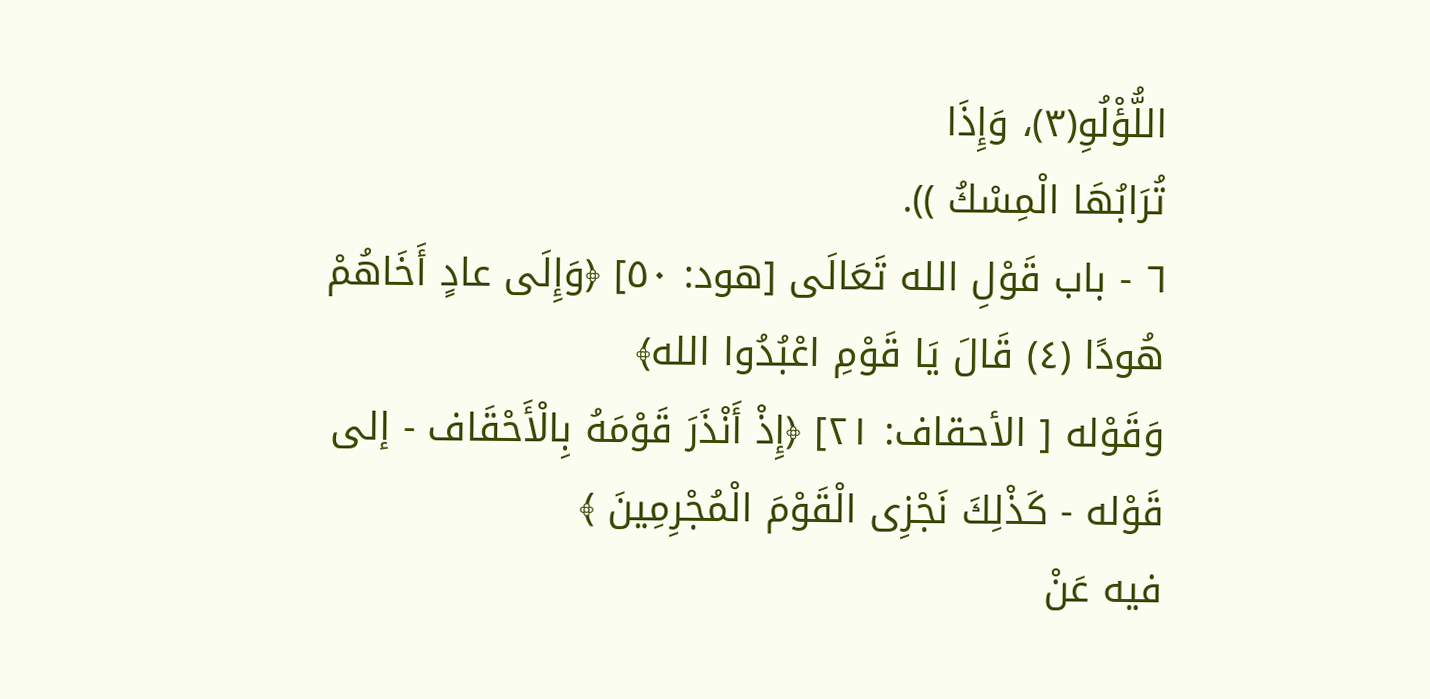اللُّؤْلُوِ(٣)، وَإِذَا
تُرَابُهَا الْمِسْكُ )).
٦ - باب قَوْلِ الله تَعَالَى [هود: ٥٠] ﴿وَإِلَى عادٍ أَخَاهُمْ هُودًا (٤) قَالَ يَا قَوْمِ اعْبُدُوا الله﴾
وَقَوْله [ الأحقاف: ٢١] ﴿إِذْ أَنْذَرَ قَوْمَهُ بِالْأَحْقَاف - إلى قَوْله - كَذْلِكَ نَجْزِى الْقَوْمَ الْمُجْرِمِينَ ﴾
فيه عَنْ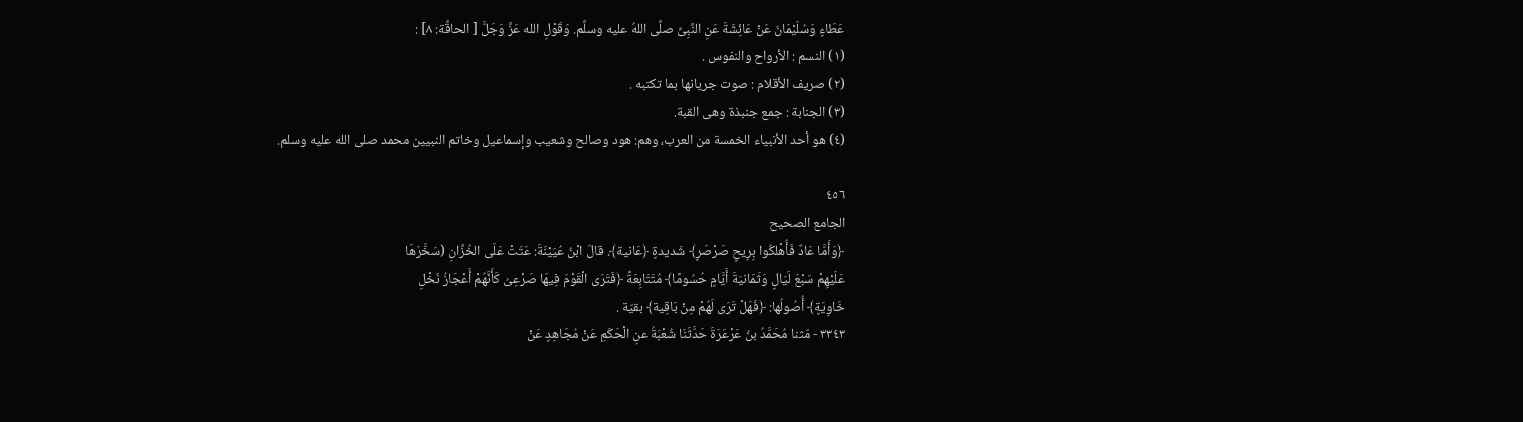عَطَاءٍ وَسُلَيْمَانَ عَنْ عَائِشَةَ عَنِ النَّبِىِّ صلَّى اللهُ عليه وسلَّم. وَقَوْلِ الله عَزَّ وَجَلَّ [ الحاقَّة: ٨] :
(١) النسم : الأرواح والنفوس .
(٢) صريف الأقلام : صوت جريانها بما تكتبه .
(٣) الجنابة : جمع جنبذة وهى القبة.
(٤) هو أحد الأنبياء الخمسة من العرب، وهم: هود وصالح وشعيب وإسماعيل وخاتم النبيين محمد صلى الله عليه وسلم.

٤٥٦
الجامع الصحيح
﴿وَأَمَّا عَادٌ فَأُهْلكُوا بِرِيحٍ صَرْصَرٍ﴾ شَديدةٍ ﴿عَانية﴾. قالَ ابْنُ عُيَيْنَةَ: عَتَتْ عَلَى الخُزَّانِ (سَخَّرَهَا
عَلَيْهِمْ سَبْعَ لَيَالٍ وَثَمَانيَةَ أَيَّامٍ حُسُومًا﴾ مُتَتَابِعَةً ﴿فَتَرَى الْقَوْمَ فِيهَا صَرْعِىُ كَأَنَّهُمْ أَعْجَازُ نَخْلِ
خَاوِيَةٍ﴾ أُصُولُها: ﴿فَهَلْ تَرَى لَهُمْ مِنْ بَاقِية﴾ بقيّة .
٣٣٤٣ - مّثنا مُحَمَّدُ بنُ عَرْعَرَةَ حَدَّثَنَا شُعْبَةُ عنِ الْحَكَمِ عَنْ مُجَاهِدٍ عَنْ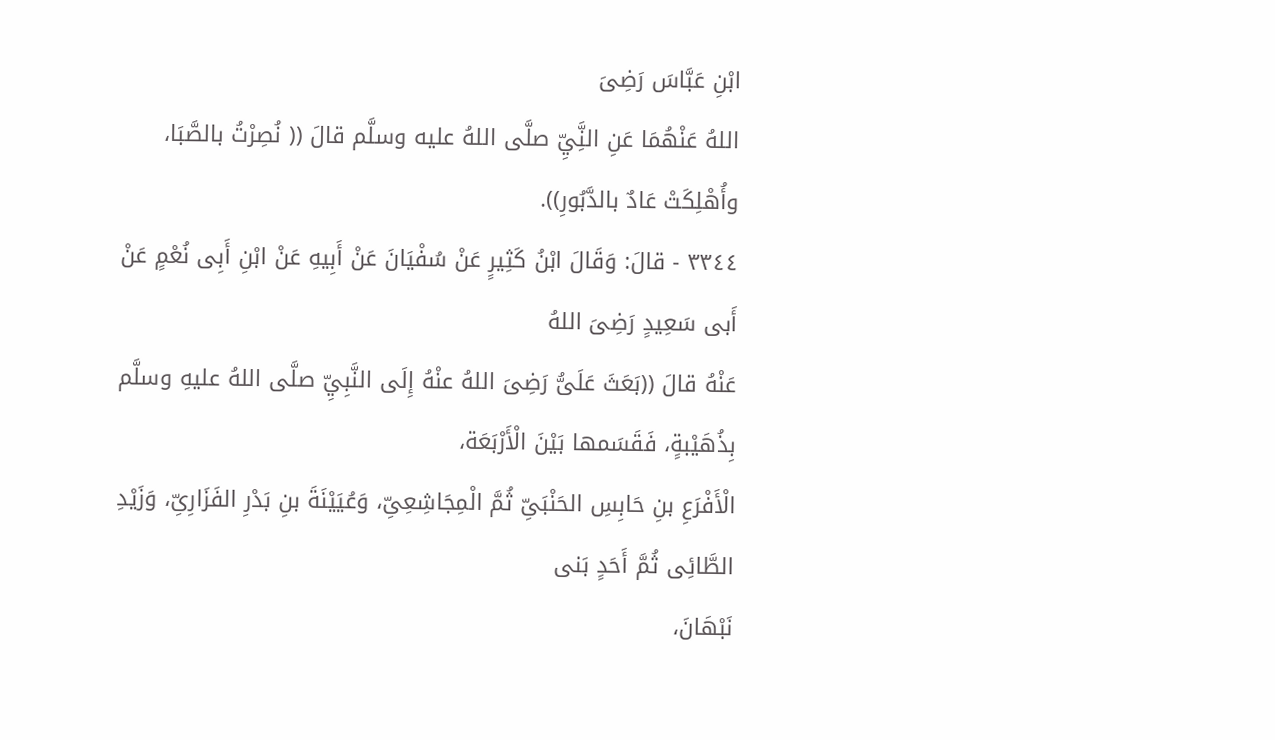ابْنِ عَبَّاسَ رَضِىَ
اللهُ عَنْهُمَا عَنِ النَِّيِّ صلَّى اللهُ عليه وسلَّم قالَ (( نُصِرْتُ بالصَّبَا، وأُهْلِكَتْ عَادٌ بالدَّبُورِ)).
٣٣٤٤ - قالَ: وَقَالَ ابْنُ كَثِيرٍ عَنْ سُفْيَانَ عَنْ أَبِيهِ عَنْ ابْنِ أَبِى نُعْمٍ عَنْ أَبى سَعِيدٍ رَضِىَ اللهُ
عَنْهُ قالَ ((بَعَثَ عَلَىُّ رَضِىَ اللهُ عنْهُ إِلَى النَّبِيِّ صلَّى اللهُ عليهِ وسلَّم بِذُهَيْبةٍ، فَقَسَمها بَيْنَ الْأَرْبَعَة،
الْأَفْرَعِ بنِ حَابِسِ الحَنْبَىِّ ثُمَّ الْمِجَاشِعِىِّ، وَعُيَيْنَةَ بنِ بَدْرِ الفَزَارِىِّ، وَزَيْدِ الطَّائِى ثُمَّ أَحَدٍ بَنى
نَبْهَانَ،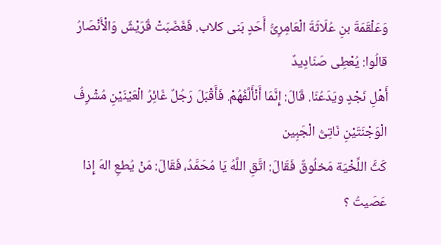وَعَلْقَمَةَ بنِ عُلَاثَةَ الْعَامِرِىُّ أَحَدٍ بَنى كلاب. فَغَضَبَتْ قُرَيْشٌ وَالْأَنْصَارُ قالُوا: يُعْطِى صَنَادِيدٌ
أَهْلِ نَجْدٍ ويَدَعُنَا. قَالَ: إِنَّمَا أَنْأَلَّفُهُمْ. فَأَقْبَلَ رَجُلٌ غَائِرُ الْعَيْنَيْنِ مُشْرِفُ الْوَجْنَتَيْنِ نَاتِىُّ الْجَبِين
كَثَّ اللِّخْيَة مَخلُوقٌ فَقَالَ: اتَّقِ اللَّهُ يَا مُحَمَّدُ، فَقَالَ: مَنْ يُطعِ الهَ إِذا عَصَيتُ ؟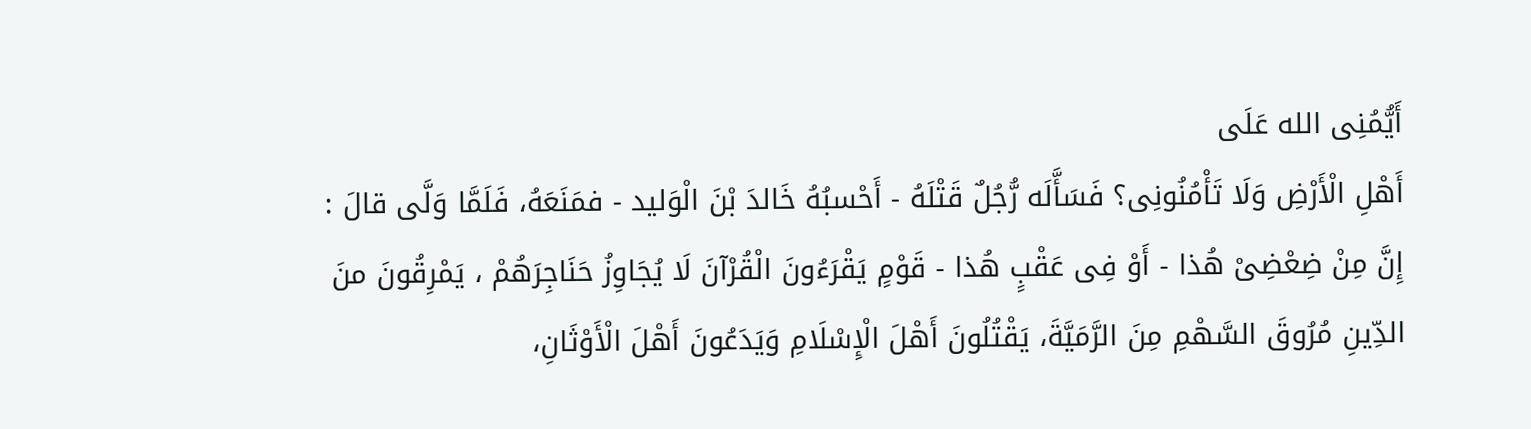أَيُّمُنِى الله عَلَى
أَهْلِ الْأَرْضِ وَلَا تَأْمُنُونِى؟ فَسَأَّلَه رُّجُلٌ قَتْلَهُ - أَحْسبُهُ خَالدَ بْنَ الْوَليد - فمَنَعَهُ، فَلَمَّا وَلَّى قالَ :
إِنَّ مِنْ ضِعْضِىْ هُذا - أَوْ فِى عَقْبٍ هُذا - قَوْمٍ يَقْرَءُونَ الْقُرْآنَ لَا يُجَاوِزُ حَنَاجِرَهُمْ ، يَمْرِقُونَ منَ
الدِّينِ مُرُوقَ السَّهْمِ مِنَ الرَّمَيَّةَ، يَقْتُلُونَ أَهْلَ الْإِسْلَامِ وَيَدَعُونَ أَهْلَ الْأَوْثَانِ،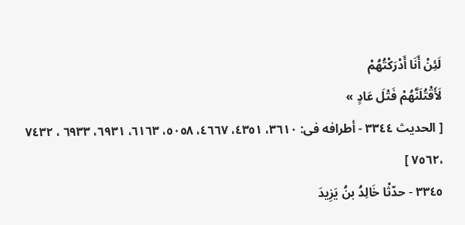لَئِنْ أَنَا أَدْرَكْتُهُمْ
لَأَقْتُلَنَّهُمْ فَتْلَ عَادٍ »
[ الحديث ٣٣٤٤ - أطرافه فى: ٣٦١٠، ٤٣٥١، ٤٦٦٧، ٥٠٥٨، ٦١٦٣، ٦٩٣١، ٦٩٣٣ ، ٧٤٣٢ ،٧٥٦٢ ]
٣٣٤٥ - حدّثْا خَالِدُ بنُ يَزِيدَ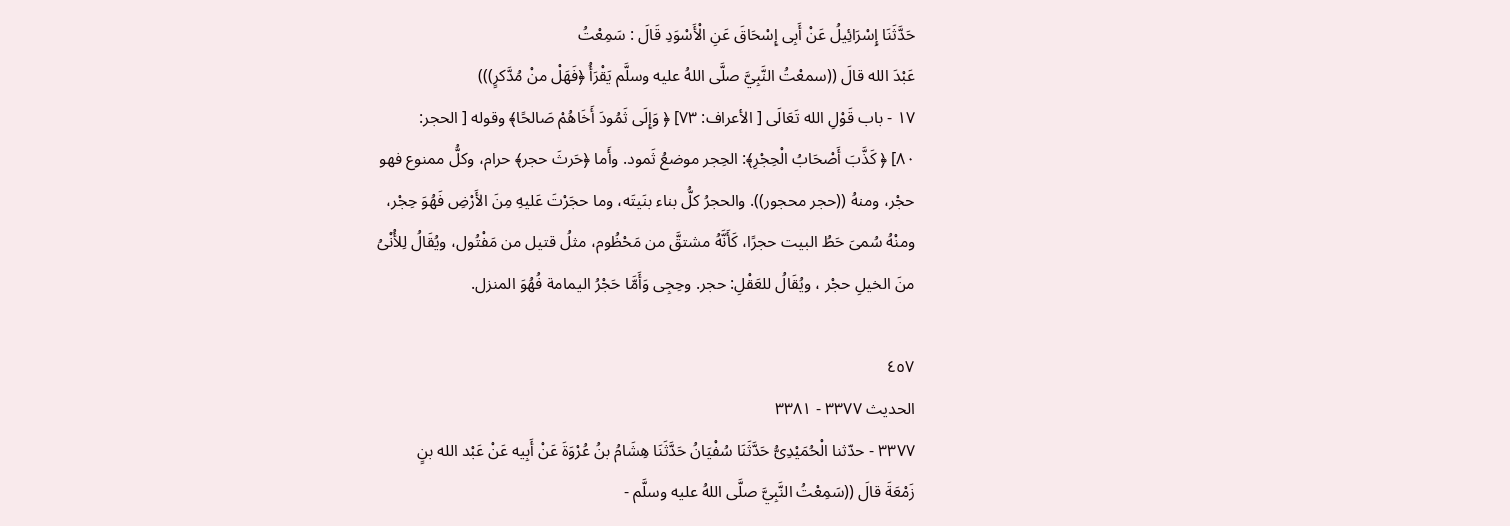حَدَّثَنَا إِسْرَائِيلُ عَنْ أَبِى إِسْحَاقَ عَنِ الْأَسْوَدِ قَالَ : سَمِعْتُ
عَبْدَ الله قالَ ((سمعْتُ النَّبِيَّ صلَّى اللهُ عليه وسلَّم يَقْرَأُ ﴿فَهَلْ منْ مُدَّكرٍ)))
١٧ - باب قَوْلِ الله تَعَالَى [ الأعراف: ٧٣] ﴿ وَإِلَى ثَمُودَ أَخَاهُمْ صَالحًا﴾ وقوله [ الحجر:
٨٠] ﴿ كَذَّبَ أَصْحَابُ الْحِجْرِ﴾: الحِجر موضعُ ثَمود. وأَما ﴿حَرثَ حجر﴾ حرام، وكلُّ ممنوع فهو
حجْر، ومنهُ ((حجر محجور)). والحجرُ كلُّ بناء بنَيتَه، وما حجَرْتَ عَليهِ مِنَ الأَرْضِ فَهُوَ حِجْر،
ومنْهُ سُمىَ حَطُ البيت حجرًا، كَأَنَّهُ مشتقَّ من مَحْظُوم، مثلُ قتيل من مَفْتُول، ويُقَالُ لِلأُنْىُ
منَ الخيلِ حجْر ، ويُقَالُ للعَقْلِ: حجر. وحِجِى وَأَمَّا حَجْرُ اليمامة فُهُوَ المنزل.

٤٥٧
الحديث ٣٣٧٧ - ٣٣٨١
٣٣٧٧ - حدّثنا الْحُمَيْدِىُّ حَدَّثَنَا سُفْيَانُ حَدَّثَنَا هِشَامُ بنُ عُرْوَةَ عَنْ أَبِيه عَنْ عَبْد الله بنٍ
زَمْعَةَ قالَ ((سَمِعْتُ النَّبِيَّ صلَّى اللهُ عليه وسلَّم -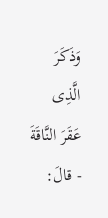وَذَكَرَ الَّذِى عَقَرَ النَّاقَةَ - قالَ: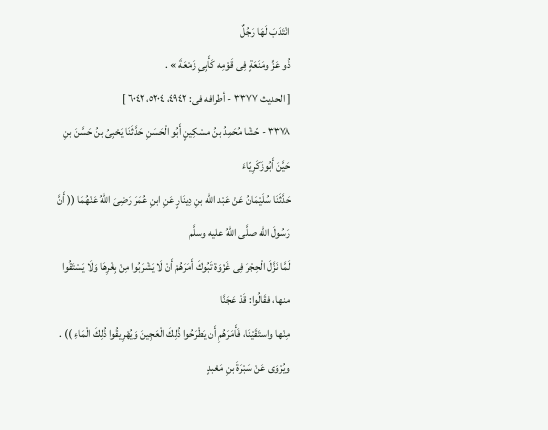انْتَدَبَ لَهَا رَجُلٌ
ذُو عَزِّ ومَنَعَةٍ فِى قَوْمِه كَأَبِىِ زَمْعَةَ » .
[ الحديث ٣٣٧٧ - أطرافه فى: ٤٩٤٢، ٥٢٠٤، ٦٠٤٢ ]
٣٣٧٨ - حّشْا مُحَمِدُ بنُ مسْكِينٍ أَبُو الْحَسَنِ حَدَّثَنَا يَحْبِىُ بنُ حَسَّنَ بنِ حَيَّنَ أَبُوزَكَرِيّاءَ
حَدَّثَنَا سُلَيْمَانُ عَنْ عَبْد الله بنِ دِينَارٍ عَنِ ابنِ عُمَرَ رَضِىَ اللهُ عَنْهُمَا (( أَنَّ رَسُولَ الله صلَّى اللهُ عليه وسلَّم
لَمَّا نَزَّلَ الْحِجْرَ فِى غَزْوَة تَبُوكَ أَمَرَهُمْ أَنْ لَا يَشْرَبُوا مِنْ بِغْرِهَا وَلَا يَسْتَقُوا منها، فقَالُوا: قَدْ عَجَنَّا
مِنْها واستَقَيْنَا، فَأَمَرَهُمِ أَن يَطْرَحُوا ذُلِكَ الْعَجِينَ وَيُهْرِيقُوا ذُلِكَ الْمَاءِ )) . ويُرْوَى عَنْ سَبْرَةَ بنِ مَعْبدٍ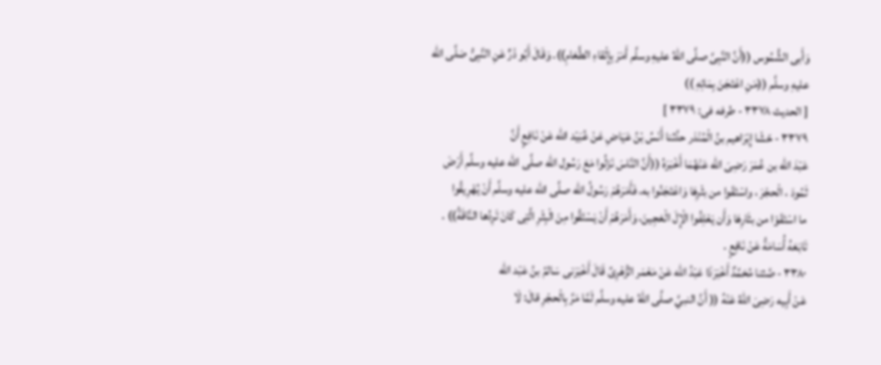وَأَبى الشُّمُوس ((أَنَّ النَّبِىَّ صلَّى اللهُ عليهِ وسلَّم أَمَرَ بِإِلْقاءِ الطَّعَامِ)). وَقَالَ أَبُو ذَرٍّ عَنِ النَّبِىُّ صَلَّى الله
عليهِ وسلَّم ((مَنِ اعْتَجَنَ بِمَائِهِ ))
[ الحديث ٣٣٧٨ - طرفه فى: ٣٣٧٩ ]
٣٣٧٩ - حّشْا إِبْرَاهيم بنُ الْمُنْذر حدَّثنا أَنَسُ بْنُ عَيَاضِ عَنْ عُبَيْد الله عَنْ نَافِعٍ أَنَّ
عَبْدَ الله بن عُمَرَ رَضِىَ الله عَنْهُمَا أَخْبَرَهُ ((أَنَّ النَّاسَ نَزَلُوا مَعَ رَسُول الله صلَّى الله عليه وسلَّم أَرْضَ
ثَمُودَ ، الْحجْرَ ، واسْتَقَوا من بثْرِهَا وَاعْتَجَنُوا به، فَأَمَرَهُمْ رَسُولُ الله صلَّى الله عليه وسلَّم أَنْ يُهْرِيقُوا
ما اسْتَقَوْا من بثَارِهَا وَأَن يَعْلِفُوا الْإِلَ الْعَجِينَ، وَأَمَرَهُمْ أَنْ يَسْتَقُوا مِنَ الْبِثْرِ الَّتِى كَانَ تَرِدُها النَّاقَةُ)) .
تَابَعَهُ أُسَامَةُ عَنْ نَافِعٍ .
٣٣٨٠ - صَّثنا مُحَمَّدٌ أَخْبَرَذَا عَبْدُ الله عَنْ مَعْمَر الزُّهْرِىِّ قَالَ أَخْبَرَنى سَالمُ بنُ عَبْد الله
عَنْ أَبِيه رَضِىَ اللهُ عَنْهُ (( أَنَّ النبيَّ صلَّى اللهُ عليه وسلَّم لَمَّا مَرَّ بِالْحجْرِ قالَ: لَا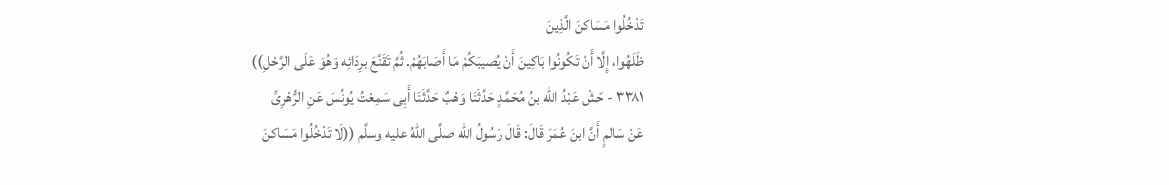تَدْخُلُوا مَسَاكنَ الَّذِينَ
ظَلَهُوا، إِلَّا أَنْ تَكُونُوا بَاكِينَ أَنْ يُصيبَكُمْ مَا أَصَابَهُمْ. ثُمَّ تَقَنَّعَ برِدَائِه وَهُوَ عَلَى الرَّحْلِ))
٣٣٨١ - حّشْ عَبْدُ الله بنُ مُحَمَّدٍ حَدَّثَنَا وَهْبٌ حَدَّثَنَا أَبِى سَمِعْتُ يُونُسَ عَنِ الرُّهْرِىِّ
عَنْ سَالمٍ أَنَّ ابنَ عُمَرَ قَالَ: قَالَ رَسُولُ الله صلَّى اللهُ عليه وسلَّم ((لَا تَدْخُلُوا مَسَاكنَ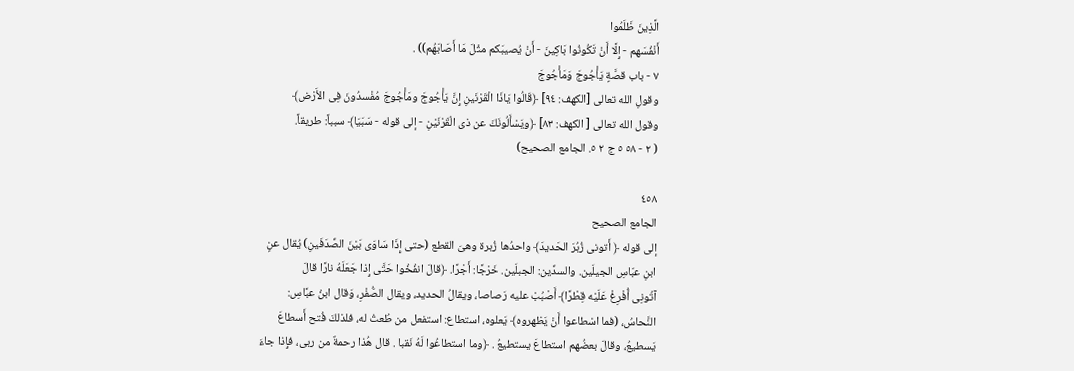الَّذِينَ ظَلَمُوا
أَنْفُسَهم - إِلَّا أَنْ تَكُونُوا بَاكِينَ - أَنْ يُصيبَكم مثْلَ مَا أَصَابَهُم)) .
٧ - باب قصَّةٍ يَأْجُوجَ وَمَأْجُوجَ
وقولِ الله تعالى [الكهف: ٩٤] ﴿قَالُوا يَاذَا الْقَرْنَينِ إِنَّ يَأْجُوجَ ومَأْجُوجَ مُفْسدُونَ فِى الأَرْض﴾
وقول الله تعالى [ الكهف: ٨٣] ﴿ويَسْأَلُونَكَ عن ذى الْقَرْنَيْنِ - إلى قوله - سَبَيَا﴾ سبباً: طريقاً.
( ٢ - ٥٨ ٥ ج ٢ ٥. الجامع الصحيح)

٤٥٨
الجامع الصحيح
إلى قوله ﴿ أَتونى زُبُرَ الحَديدَ﴾ واحدُها زُبرة وهىَ القطع (حتى إِذَا سَاوَى بَيْنَ الصِّدَفَينِ) يُقال عنٍ
ابنِ عبّاسِ الجيلَين. والسدِّين: الجبلَين. خَرْجًا: أَجْرًا. ﴿قالَ انفُخُوا حَتَّى إِذا جَعَلَهُ نارًا قالَ
آتُونِى أُفْرِغْ عَلَيْه قِطْرًا﴾ أَصْبُبْ عليه رَصاصا، ويقالُ الحديد، ويقال الصُّفْرِ، وَقال ابنُ عبَّاسِ:
النَّحاسُ، (فما اسْطاعوا أَنْ يَظهروه﴾ يَعلوه، استطاع: استفعل من طُعتُ له، فلذلكَ فُتح أَسطاعَ
يَسطيعُ، وقالَ بعضُهم استطاعَ يستطيعُ . ﴿وما استطاعُوا لَهُ نَقبا . قال هُذا رحمةٌ من ربى، فإِذا جاءَ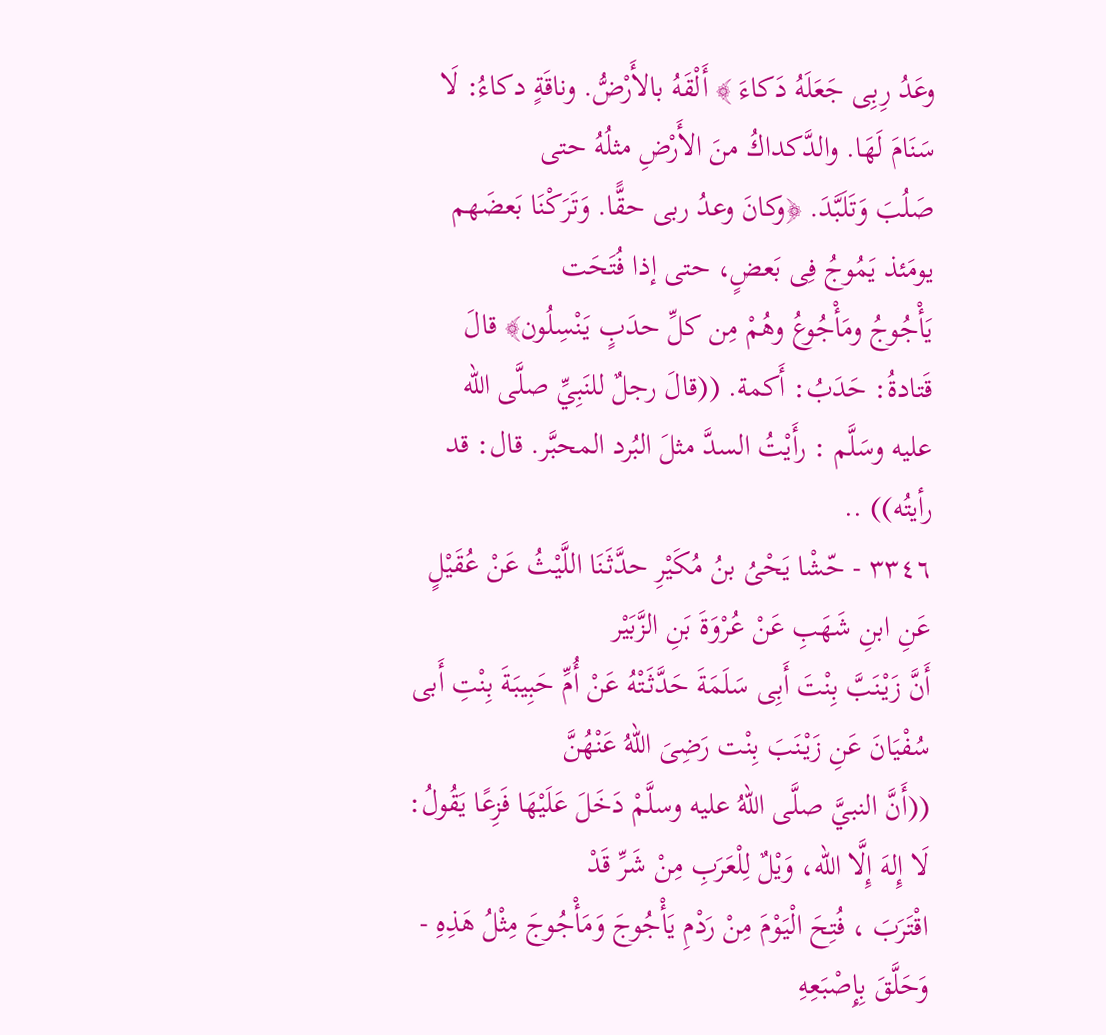وعَدُ رِبِى جَعَلَهُ دَكاءَ ﴾ أَلْقَهُ بالأَرْضُّ. وناقَةٍ دكاءُ: لَا سَنَامَ لَهَا. والدَّكداكُ منَ الأَرْضِ مثلُهُ حتى
صَلُبَ وَتَلَبَّدَ. ﴿وكانَ وعدُ ربى حقًّا. وَتَرَكْنَا بَعضَهم يومَئذ يَمُوجُ فِى بَعضٍ، حتى إذا فُتَحَت
يَأْجُوجُ ومَأْجُوعُ وهُمْ مِن كلِّ حدَبٍ يَنْسِلُون﴾ قالَ قَتادةُ: حَدَبُ: أَكمة. ((قالَ رجلٌ للنَبِيِّ صلَّى الله
عليه وسَلَّم : رأَيْتُ السدَّ مثلَ البُرد المحبَّر. قال: قد رأيتُه)) ..
٣٣٤٦ - حّشْا يَحْىُ بنُ مُكَيْرِ حدَّثَنَا اللَّيْثُ عَنْ عُقَيْلٍ عَنِ ابنِ شَهَبِ عَنْ عُرْوَةَ بَنِ الزَّبَيْر
أَنَّ زَيْنَبَّ بِنْتَ أَبِى سَلَمَةَ حَدَّثَتْهُ عَنْ أُمِّ حَبِيبَةَ بِنْتِ أَبى سُفْيَانَ عَنِ زَيْنَبَ بِنْت رَضِىَ اللهُ عَنْهُنَّ
((أَنَّ النبيَّ صلَّى اللهُ عليه وسلَّمْ دَخَلَ عَلَيْهَا فَزِعًا يَقُولُ: لَا إِلهَ إِلَّا الله، وَيْلٌ لِلْعَرَبِ مِنْ شَرِّ قَدْ
اقْتَرَبَ ، فُتِحَ الْيَوْمَ مِنْ رَدْمِ يَأْجُوجَ وَمَأْجُوجَ مِثْلُ هَذِهِ - وَحَلَّقَ بِإِصْبَعِهِ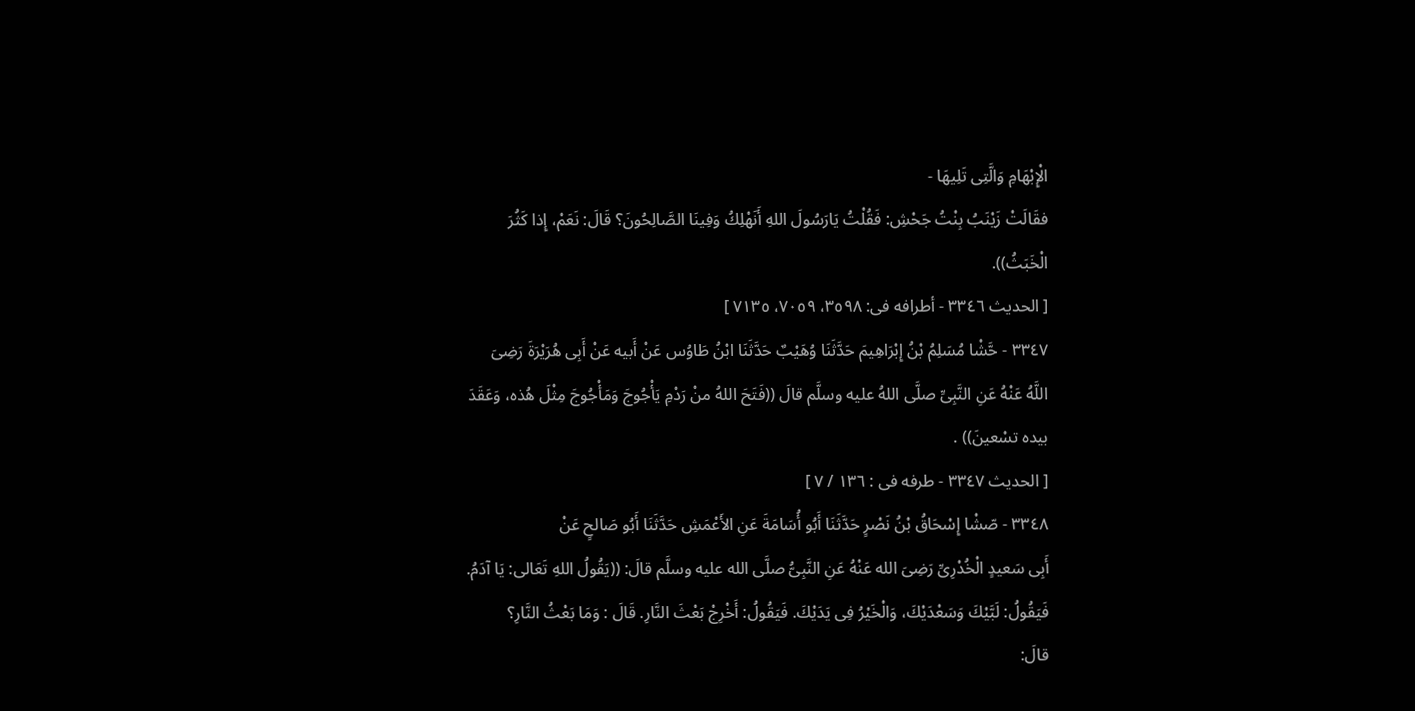الْإِبْهَامِ وَالَّتِى تَلِيهَا -
فقَالَتْ زَيْنَبُ بِنْتُ جَحْشِ: فَقُلْتُ يَارَسُولَ اللهِ أَنَهْلِكُ وَفِينَا الصَّالِحُونَ؟ قَالَ: نَعَمْ، إِذا كَثُرَ
الْخَبَثُ)).
[ الحديث ٣٣٤٦ - أطرافه فى: ٣٥٩٨، ٧٠٥٩، ٧١٣٥ ]
٣٣٤٧ - حَّشْا مُسَلِمُ بْنُ إِبْرَاهِيمَ حَدَّثَنَا وُهَيْبٌ حَدَّثَنَا ابْنُ طَاوُس عَنْ أَبيه عَنْ أَبِى هُرَيْرَةَ رَضِىَ
اللَّهُ عَنْهُ عَنِ النَّبِىِّ صلَّى اللهُ عليه وسلَّم قالَ ((فَتَحَ اللهُ منْ رَدْمِ يَأْجُوجَ وَمَأْجُوجَ مِثْلَ هُذه، وَعَقَدَ
بيده تسْعينَ)) .
[ الحديث ٣٣٤٧ - طرفه فى : ١٣٦ / ٧ ]
٣٣٤٨ - صّشْا إِسْحَاقُ بْنُ نَصْرٍ حَدَّثَنَا أَبُو أُسَامَةَ عَنِ الأَعْمَشِ حَدَّثَنَا أَبُو صَالحٍ عَنْ
أَبِى سَعيدٍ الْخُدْرِىِّ رَضِىَ الله عَنْهُ عَنِ النَّبِىُّ صلَّى الله عليه وسلَّم قالَ: ((يَقُولُ اللهِ تَعَالى: يَا آدَمُ.
فَيَقُولُ: لَبَّيْكَ وَسَعْدَيْكَ، وَالْخَيْرُ فِى يَدَيْكَ. فَيَقُولُ: أَخْرِجْ بَعْثَ النَّارِ. قَالَ : وَمَا بَعْثُ النَّارِ؟
قالَ: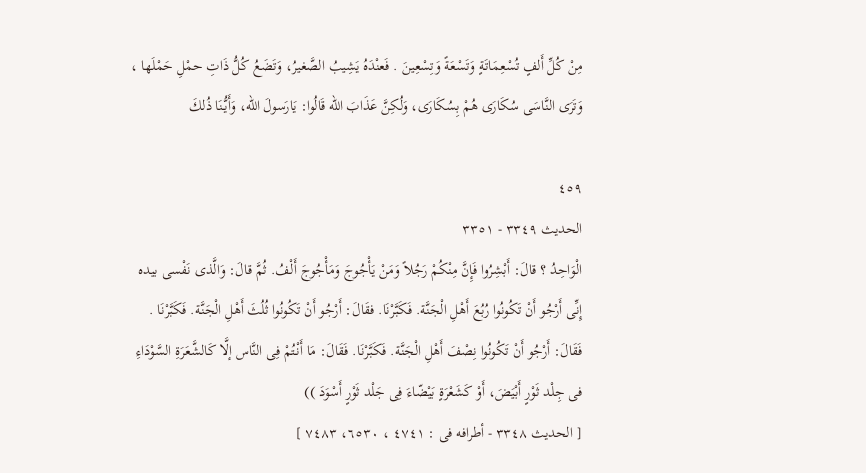مِنْ كُلِّ أَلفٍ تُسْعِمَاتَةٍ وَتَسْعَةً وَتِسْعِينَ . فَعنْدَهُ يَشِيبُ الصَّغيرُ، وَتَضَعُ كُلُّ ذَاتِ حمْلِ حَمْلَها ،
وَتَرَى النَّاسَى سُكَارَى هُمْ بِسُكَارَى، وَلُكِنَّ عَذَابَ الله قَالُوا: يَارَسولَ الله، وَأَيُّنَا ذُلكَ

٤٥٩
الحديث ٣٣٤٩ - ٣٣٥١
الْوَاحِدُ ؟ قالَ: أَبْشِرُوا فَإِنَّ مِنْكُمْ رَجُلاً وَمَنْ يَأْجُوجَ وَمَأْجُوجَ أَلْفُ. ثُمَّ قالَ: وَالَّذى نَفْسى بيده
إِنِّى أَرْجُو أَنْ تَكُونُوا رُبُعَ أَهْلِ الْجَنَّة. فَكَبَّرْنَا. فقَالَ: أَرْجُو أَنْ تَكُونُوا ثُلُثَ أَهْلِ الْجَنَّة. فَكَبَّرْنَا .
فَقَالَ: أَرْجُو أَنْ تَكُونُوا نِصْفَ أَهْلِ الْجَنَّة. فَكَبَّرْنَا. فَقَالَ: مَا أَنْتُمْ فِى النَّاس إلَّا كَالشَّعَرَةِ السَّوْدَاءِ
فى جِلْد ثَوْرٍ أَبْيَضَ، أَوْ كَشَعْرَةٍ بَيْضّاءَ فِى جَلْد ثَوْرٍ أَسْوَدَ ))
[ الحديث ٣٣٤٨ - أطرافه فى : ٤٧٤١ ، ٦٥٣٠، ٧٤٨٣ ]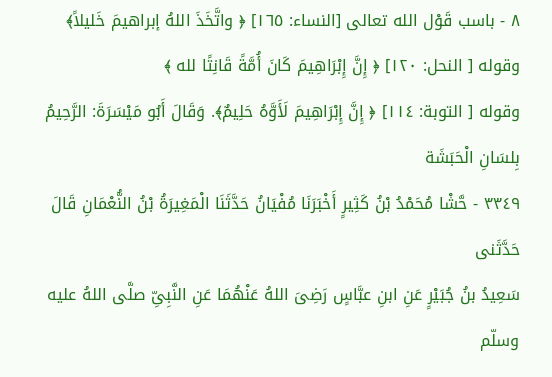٨ - باسب قَوْل الله تعالى [النساء: ١٦٥] ﴿ واتَّخَذَ اللهُ إبراهيمَ خَليلاً﴾
وقوله [ النحل: ١٢٠] ﴿ إِنَّ إِبْرَاهِيمَ كَانَ أُمَّةً قَانِتًا لله ﴾
وقوله [ التوبة: ١١٤] ﴿ إِنَّ إِبْرَاهِيمَ لَأَوَّهُ حَلِيمٌ﴾. وَقَالَ أَبُو مَيْسَرَةَ: الرَّحِيمُ بِلسَانِ الْحَبَشَة
٣٣٤٩ - حَّشْا مُحَمْدُ بْنُ كَثِيرٍ أَخْبَرَنَا مُفْيَانُ حَدَّثَنَا الْمَغِيرَةُ بْنُ النُّعْمَانِ قَالَ حَدَّثَنی
سَعِيدُ بنُ جُبَيْرٍ عَنِ ابنِ عبَّاسٍ رَضِىَ اللهُ عَنْهُمَا عَنِ النَّبِىِّ صلَّى اللهُ عليه وسلّم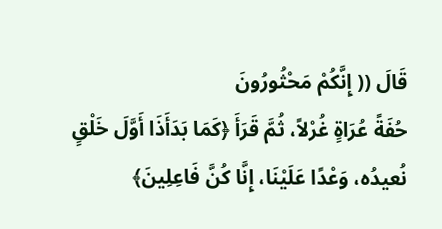قَالَ (( إِنَّكُمْ مَحْثُورُونَ
حُفَةً عُرَاةٍ غُرْلاً، ثُمَّ قَرَأَ ﴿كَمَا بَدَأَذَا أَوَّلَ خَلْقٍ نُعيدُه، وَعْدًا عَلَيْنَا، إِنَّا كُنَّ فَاعِلِينَ﴾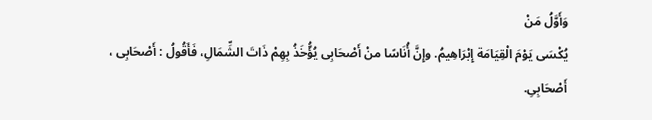وَأَوَّلُ مَنْ
يُكْسَى يَوْمَ الْقِيَامَة إِبْرَاهِيمُ. وإِنَّ أُنَاسًا منْ أَصْحَابِى يُؤُّخَذُ بِهِمْ ذَاتَ الشِّمَالِ، فَأَقُولُ : أَصْحَابِى ،
أَصْحَابِىِ.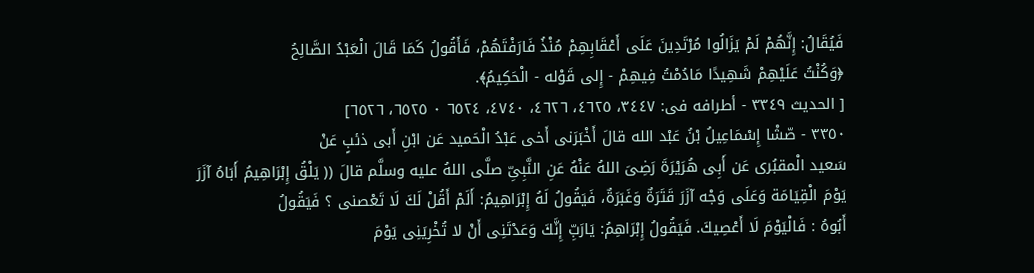فَيُقَالُ: إِنَّهُمْ لَمْ يَزَالُوا مُرْتَدِينَ عَلَى أَعْقَابِهِمْ مُنْذُ فَارَفْتَهُمْ، فَأَقُولُ كَمَا قَالَ الْعَبْدُ الصَّالِحُ
﴿وَكُنْتُ عَلَيْهِمْ شَهِيدًا مَادُمْتُ فِيهِمْ - إِلى قَوْله - الْحَكِيمُ﴾.
[ الحديث ٣٣٤٩ - أطرافه فى: ٣٤٤٧، ٤٦٢٥، ٤٦٢٦، ٤٧٤٠، ٦٥٢٤ ٠ ٦٥٢٥، ٦٥٢٦]
٣٣٥٠ - صّشْا إِسْمَاعِيلُ بْنُ عَبْد الله قالَ أَخْبَرَنى أَخى عَبْدُ الْحَميد عَن ابْنِ أَبى ذئبٍ عَنْ
سَعيد الْمقبُرى عَن أَبِى هُرَيْرَةَ رَضِىَ اللهُ عَنْهُ عَنِ النَّبِىِّ صلَّى اللهُ عليه وسلَّم قالَ (( يَلْقُ إِبْرَاهِيمُ أَبَاهُ آزَرَ
يَوْمَ الْقِيَامَة وَعَلَى وَجْه آزَرَ قَتَرَةٌ وَغَبَرَةٌ، فَيَقُولُ لَهُ إِبْرَاهِيمُ: أَلَمْ أَقُلْ لَكَ لَا تَعْصنى ؟ فَيَقُولُ
أَبُوهُ : فَالْيَوْمَ لَا أَعْصِيكَ. فَيَقُولُ إِبْرَاهِمُ: يَارَبِّ إِنَّكَ وَعَدْتَنِى أَنْ لا تُخْرِيَنِى يَوْمَ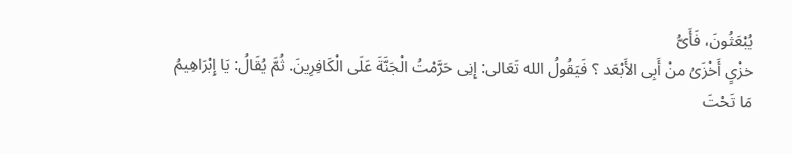يُبْعَثُونَ، فَأَىُّ
خزْىٍ أَخْزَىُ منْ أَبِى الأَبْعَد ؟ فَيَقُولُ الله تَعَالى: إِنِى حَرَّمْتُ الْجَنَّةَ عَلَى الْكَافِرِينَ. ثُمَّ يُقَالُ: يَا إِبْرَاهِيمُ
مَا تَحْتَ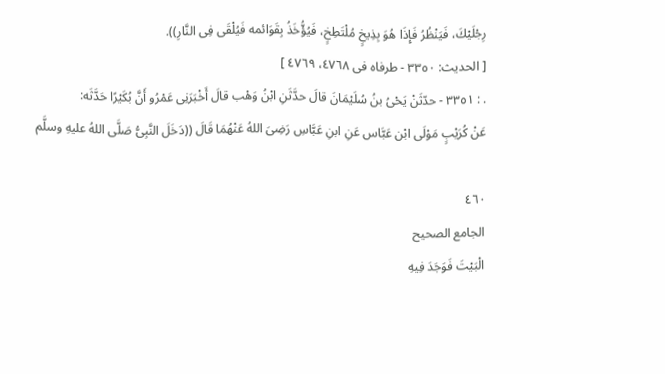رِجْلَيْكَ، فَيَنْظُرُ فَإِذَا هُوَ بِذِيخٍ مُلْتَطِخٍ، فَيُؤُّخَذُ بِقَوَائمه فَيُلْقَى فِى النَّارِ)).
[ الحديث: ٣٣٥٠ - طرفاه فى ٤٧٦٨، ٤٧٦٩ ]
. : ٣٣٥١ - حدّثَنْ يَحْىُ بنُ سُلَيْمَانَ قالَ حدَّثَنِ ابْنُ وَهْب قالَ أَخْبَرَنِى عَمْرُو أَنَّ بُكَيْرًا حَدَّثَه:
عَنْ كُرَيْبٍ مَوْلَى ابْن عَبَّاس عَنِ ابنِ عَبَّاسِ رَضِىَ اللهُ عَنْهُمَا قَالَ ((دَخَلَ النَّبِىُّ صَلَّى اللهُ عليهِ وسلَّم

٤٦٠
الجامع الصحيح
الْبَيْتَ فَوَجَدَ فِيهِ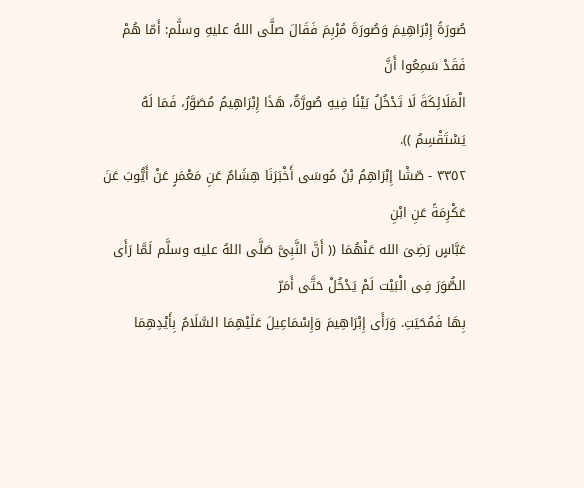صُورَةً إِبْرَاهِيمَ وَصُورَةَ مُرْبِمَ فَقَالَ صلَّى اللهُ عليهِ وسلَّم: أَمّا هُمْ فَقَدْ سَمِعُوا أَنَّ
الْمَلَائِكَةَ لَا تَدْخُلُ بَيْنًا فِيهِ صُورَّةٌ، هَذَا إِبْرَاهِيمُ مُصَوَّرُ، فَمَا لَهُ يَسْتَقْسِمُ )).
٣٣٥٢ - صّشْا إِبْرَاهِمُ بْنُ مُوسَى أَخْبَرَنَا هِشَامٌ عَنِ مَعْمَرٍ عَنْ أَيُّوبَ عَنَ عَكْرِمَةً عَنِ ابْنِ
عَبَّاسٍ رَضِىَ الله عَنْهُمَا (( أَنَّ النَّبِىَّ صَلَّى اللهُ عليه وسلَّم لَمَّا رَأَى الصُّوَرَ فِى الْبَيْت لَمْ يَدْخُلْ حَتَّى أَمَرّ
بِهَا فَمُحَيَتِ. وَرَأَى إِبْرَاهِيمَ وَإِسْمَاعِيلَ عَلَيْهِمَا السَّلَامُ بِأَيْدِهِمَا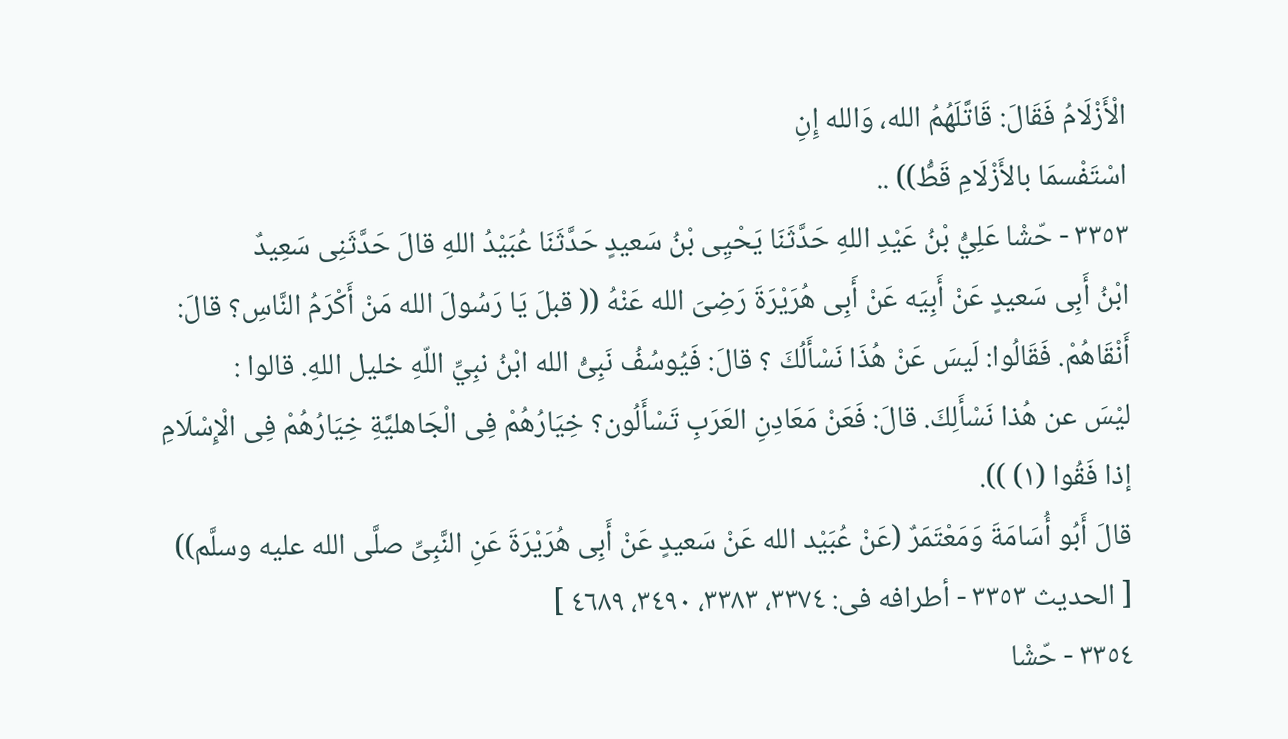الْأَزْلَامُ فَقَالَ: قَاتَّلَهُمُ الله، وَالله إِنِ
اسْتَفْسمَا بالأَزْلَامِ قَطُّ)) ..
٣٣٥٣ - حّشْا عَلِيُّ بْنُ عَيْدِ اللهِ حَدَّثَنَا يَحْيِى بْنُ سَعيدٍ حَدَّثَنَا عُبَيْدُ اللهِ قالَ حَدَّثَنِى سَعِيدٌ
ابْنُ أَبِى سَعيدٍ عَنْ أَبِيَه عَنْ أَبِى هُرَيْرَةَ رَضِىَ الله عَنْهُ (( قبلَ يَا رَسُولَ الله مَنْ أَكْرَمُ النَّاسِ؟ قالَ:
أَنْقَاهُمْ. فَقَالُوا: لَيسَ عَنْ هُذَا نَسْأَلُكَ ؟ قالَ: فَيُوسُفُ نَبِىُّ الله ابْنُ نبِيِّ اللّهِ خليل اللهِ. قالوا :
ليْسَ عن هُذا نَسْأَلِكَ. قالَ: فَعَنْ مَعَادِنِ العَرَبِ تَسْأَلُون؟ خِيَارُهُمْ فِى الْجَاهليَّةِ خِيَارُهُمْ فِى الْإِسْلَامِ
إذا فَقُوا (١) )).
قالَ أَبُو أُسَامَةَ وَمَعْتَمَرٌ (عَنْ عُبَيْد الله عَنْ سَعيدٍ عَنْ أَبِى هُرَيْرَةَ عَنِ النَّبِىِّ صلَّى الله عليه وسلَّم))
[ الحديث ٣٣٥٣ - أطرافه فى: ٣٣٧٤، ٣٣٨٣، ٣٤٩٠، ٤٦٨٩ ]
٣٣٥٤ - حّشْا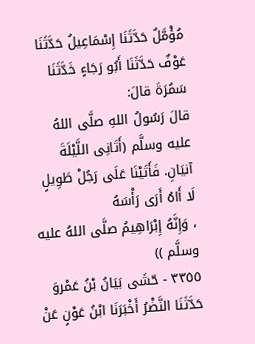مُؤْمَّلٌ حَدَّثَنَا إِسْمَاعِيلُ حَدَّثَنَا عَوْفٌ حَدَّثَنَا أَبُو رَجَاءٍ خَدَّثَنَا سَمُرَةَ قالَ:
قالَ رَسُولُ اللهِ صلَّى اللهُ عليه وسلَّم (أَتَانِى اللَّيْلَةَ آنيَانِ. فَأَتَيْنَا عَلَى رَجُلْ طَوِيلٍ لَا أَاهُ أَرَى رَأْسَهُ
، وَإِنَّهُ إِبْرَاهِيمُ صلَّى اللهُ عليه وسلَّم ))
٣٣٥٥ - حّشَى بَيَانُ بْنُ عَمْروَ حَدَّثَنَا النَّضْرُ أَخْبَرَنَا ابْنُ عَوْنٍ عَنْ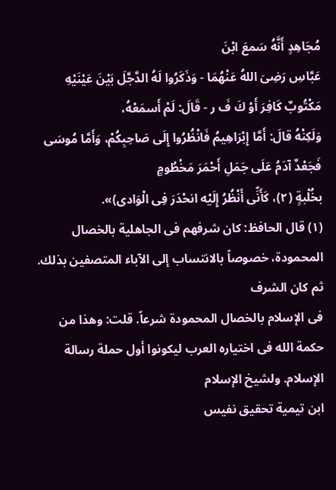مُجَاهِدٍ أَنَّهُ سَمعَ ابْنَ
عَبَّاسِ رَضِىَ اللهُ عَنْهُمَا - وَذَكَرُوا لَهُ الدَّجَّلَ بَيْنَ عَيْنَيْهِ مَكْتُوبٌ كَافِرَ أَوْ كَ فَ ر - قَالَ: لَمْ أَسمَعْهُ،
وَلَكِنْهُ قالَ: أَمَّا إِبْرَاهِيمُ فَانْظُرُوا إِلَى صَاحِبِكُمْ، وَأَمَّا مُوسَى فَجَعْدٌ آدَمُ عَلَى جَمَلِ أَحْمَرَ مَخْطُومٍ
بخُلْبةٍ (٢)، كَأَنِّى أَنْظُرُ إِلَيْه انحْدَرَ فِى الْوَادى)».
(١) قال الحافظ: كان شرفهم فى الجاهلية بالخصال المحمودة، خصوصاً بالانتساب إلى الآباء المتصفين بذلك. ثم كان الشرف
فى الإسلام بالخصال المحمودة شرعاً. قلت: وهذا من حكمة الله فى اختياره العرب ليكونوا أول حملة رسالة الإسلام. ولشيخ الإسلام
ابن تيمية تحقيق نفيس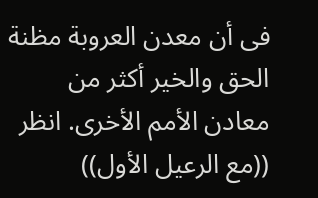فى أن معدن العروبة مظنة الحق والخير أكثر من معادن الأمم الأخرى. انظر ((مع الرعيل الأول))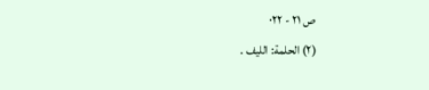ص ٢١ - ٠٢٢
(٢) الحلمة: الليف .